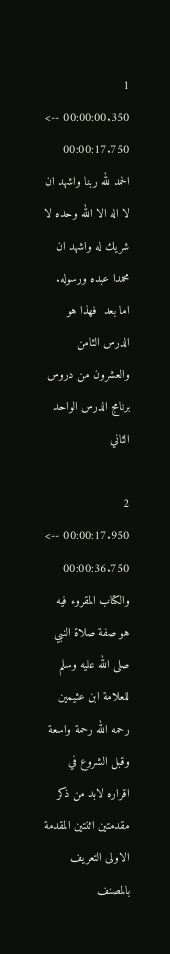1
00:00:00.350 --> 00:00:17.750
الحمد لله ربنا واشهد ان لا اله الا الله وحده لا شريك له واشهد ان محمدا عبده ورسوله. اما بعد  فهذا هو الدرس الثامن والعشرون من دروس برنامج الدرس الواحد الثاني

2
00:00:17.950 --> 00:00:36.750
والكتاب المقروء فيه هو صفة صلاة النبي صلى الله عليه وسلم للعلامة ابن عثيمين رحمه الله رحمة واسعة وقبل الشروع في اقراره لابد من ذكر مقدمتين اثنتين المقدمة الاولى التعريف بالمصنف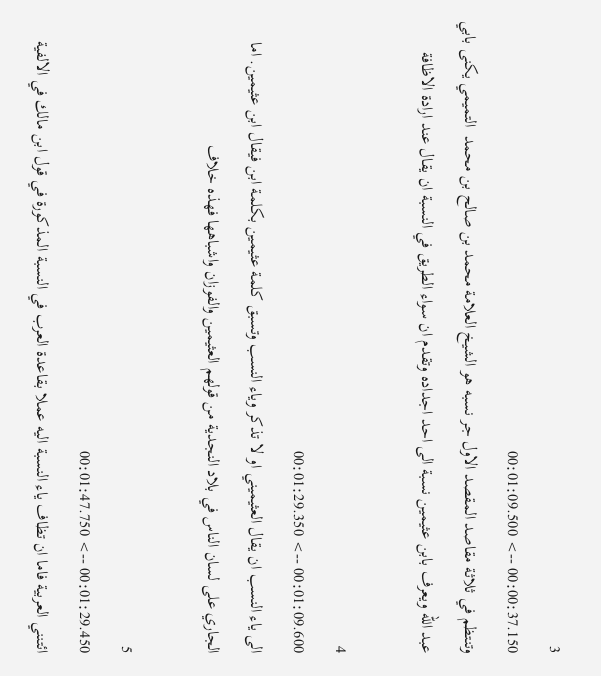3
00:00:37.150 --> 00:01:09.500
وتنتظم في ثلاثة مقاصد المقصد الاول جر نسبه هو الشيخ العلامة محمد بن صالح بن محمد  التميمي يكنى بابي عبد الله ويعرف بابن عثيمين نسبة الى احد اجداده وتقدم ان سواء الطريق في النسبة ان يقال عند ارادة الاظافة

4
00:01:09.600 --> 00:01:29.350
الى ياء النسب ان يقال العثيميني او لا تذكر وياء النسب وتسبق كلمة عثيمين بكلمة ابن فيقال ابن عثيمين. اما الجاري على لسان الناس في بلاد النجدية من قولهم العثيمين والفوزان واشباهها فهذه خلاف

5
00:01:29.450 --> 00:01:47.750
ائتنني العربية فاما ان تظاف ياء النسبة اليه عملا بقاعدة العرب في النسبة المذكورة في قول ابن مالك في الالفية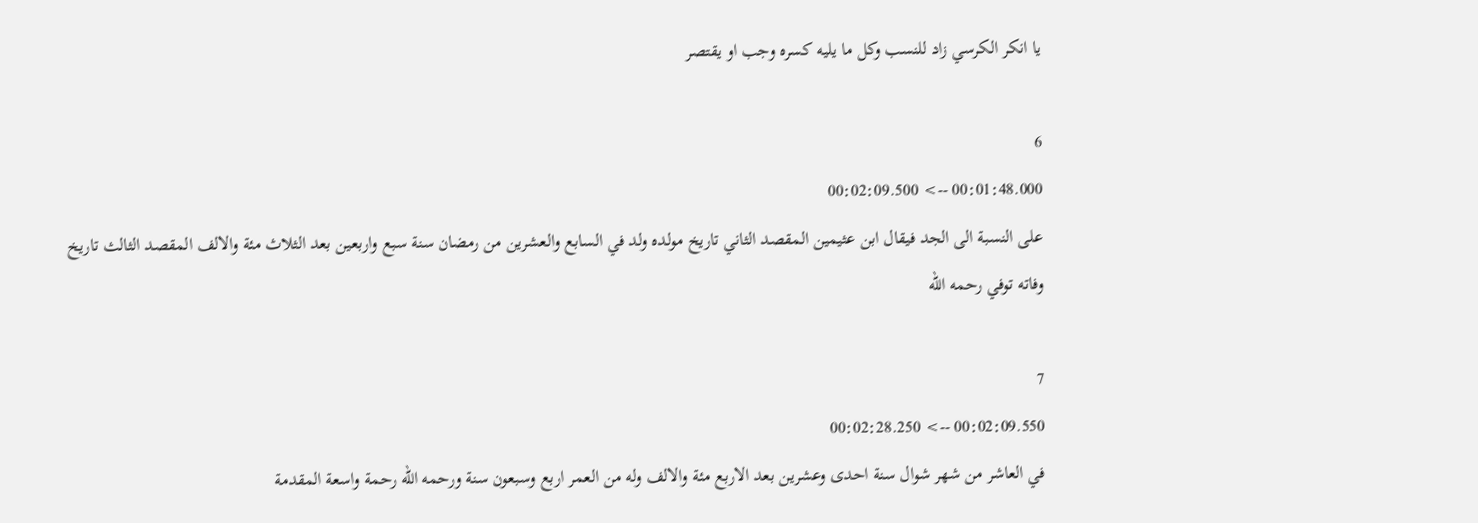يا انكر الكرسي زاد للنسب وكل ما يليه كسره وجب او يقتصر

6
00:01:48.000 --> 00:02:09.500
على النسبة الى الجد فيقال ابن عثيمين المقصد الثاني تاريخ مولده ولد في السابع والعشرين من رمضان سنة سبع واربعين بعد الثلاث مئة والالف المقصد الثالث تاريخ وفاته توفي رحمه الله

7
00:02:09.550 --> 00:02:28.250
في العاشر من شهر شوال سنة احدى وعشرين بعد الاربع مئة والالف وله من العمر اربع وسبعون سنة ورحمه الله رحمة واسعة المقدمة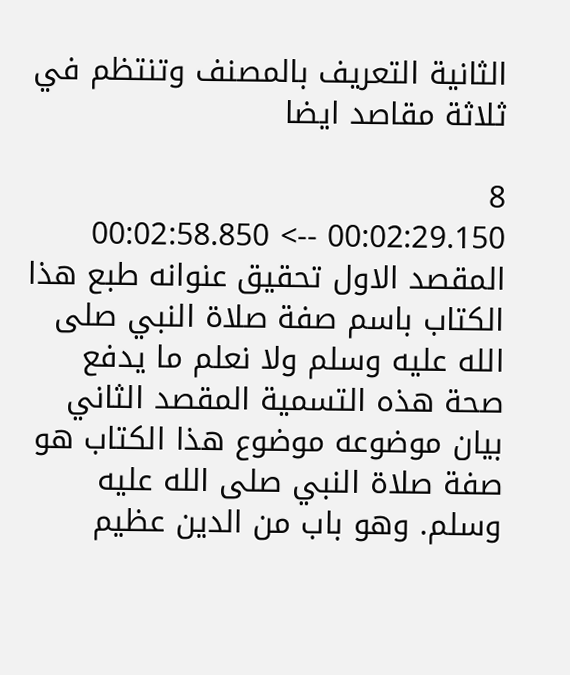الثانية التعريف بالمصنف وتنتظم في ثلاثة مقاصد ايضا

8
00:02:29.150 --> 00:02:58.850
المقصد الاول تحقيق عنوانه طبع هذا الكتاب باسم صفة صلاة النبي صلى الله عليه وسلم ولا نعلم ما يدفع صحة هذه التسمية المقصد الثاني بيان موضوعه موضوع هذا الكتاب هو صفة صلاة النبي صلى الله عليه وسلم. وهو باب من الدين عظيم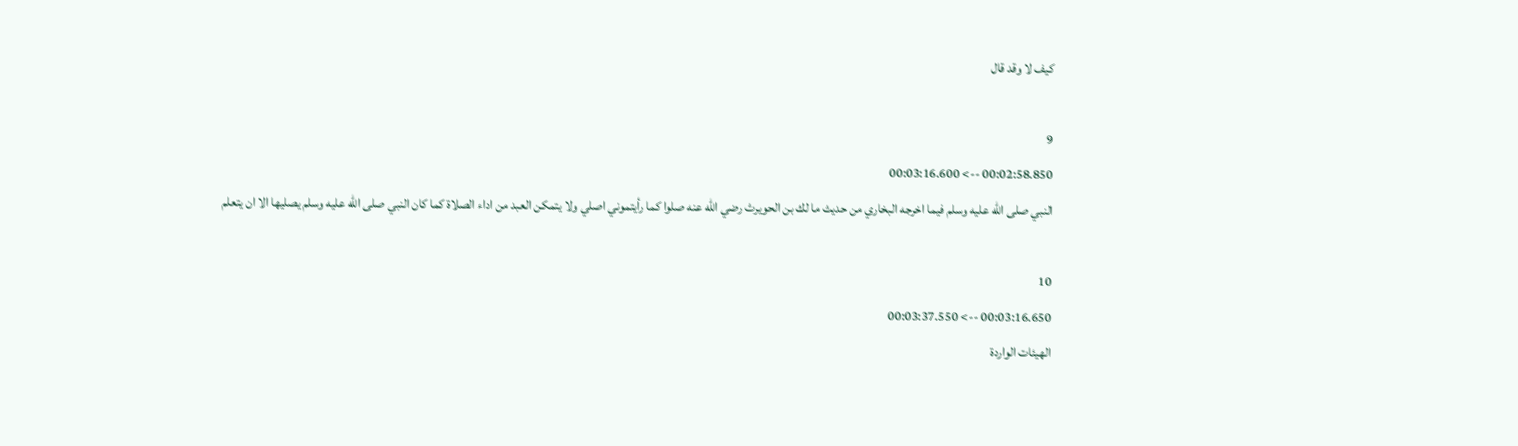كيف لا وقد قال

9
00:02:58.850 --> 00:03:16.600
النبي صلى الله عليه وسلم فيما اخرجه البخاري من حديث ما لك بن الحويرث رضي الله عنه صلوا كما رأيتموني اصلي ولا يتمكن العبد من اداء الصلاة كما كان النبي صلى الله عليه وسلم يصليها الا ان يتعلم

10
00:03:16.650 --> 00:03:37.550
الهيئات الواردة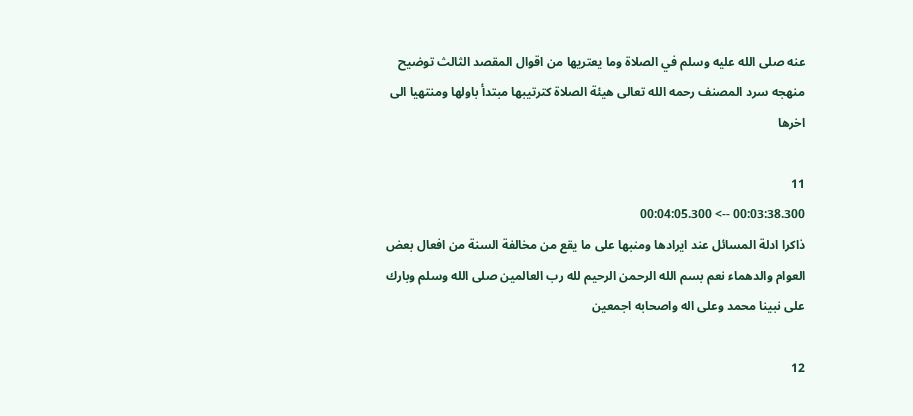عنه صلى الله عليه وسلم في الصلاة وما يعتريها من اقوال المقصد الثالث توضيح منهجه سرد المصنف رحمه الله تعالى هيئة الصلاة كترتيبها مبتدأ باولها ومنتهيا الى اخرها

11
00:03:38.300 --> 00:04:05.300
ذاكرا ادلة المسائل عند ايرادها ومنبها على ما يقع من مخالفة السنة من افعال بعض العوام والدهماء نعم بسم الله الرحمن الرحيم لله رب العالمين صلى الله وسلم وبارك على نبينا محمد وعلى اله واصحابه اجمعين

12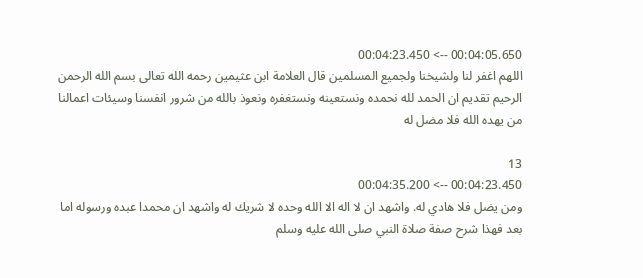00:04:05.650 --> 00:04:23.450
اللهم اغفر لنا ولشيخنا ولجميع المسلمين قال العلامة ابن عثيمين رحمه الله تعالى بسم الله الرحمن الرحيم تقديم ان الحمد لله نحمده ونستعينه ونستغفره ونعوذ بالله من شرور انفسنا وسيئات اعمالنا من يهده الله فلا مضل له

13
00:04:23.450 --> 00:04:35.200
ومن يضل فلا هادي له. واشهد ان لا اله الا الله وحده لا شريك له واشهد ان محمدا عبده ورسوله اما بعد فهذا شرح صفة صلاة النبي صلى الله عليه وسلم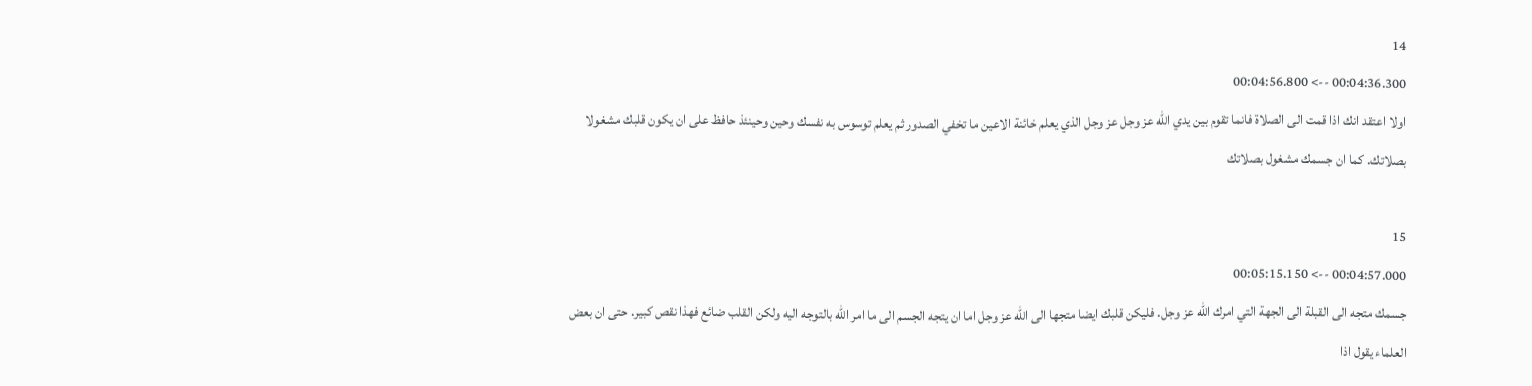14
00:04:36.300 --> 00:04:56.800
اولا اعتقد انك اذا قمت الى الصلاة فانما تقوم بين يدي الله عز وجل عز وجل الذي يعلم خائنة الاعين ما تخفي الصدور ثم يعلم توسوس به نفسك وحين وحينئذ حافظ على ان يكون قلبك مشغولا بصلاتك. كما ان جسمك مشغول بصلاتك

15
00:04:57.000 --> 00:05:15.150
جسمك متجه الى القبلة الى الجهة التي امرك الله عز وجل. فليكن قلبك ايضا متجها الى الله عز وجل اما ان يتجه الجسم الى ما امر الله بالتوجه اليه ولكن القلب ضائع فهذا نقص كبير. حتى ان بعض العلماء يقول اذا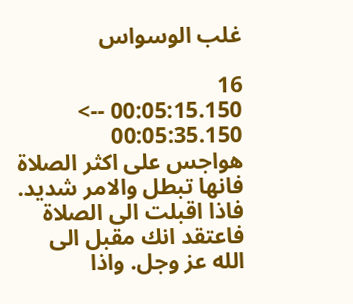غلب الوسواس

16
00:05:15.150 --> 00:05:35.150
هواجس على اكثر الصلاة فانها تبطل والامر شديد. فاذا اقبلت الى الصلاة فاعتقد انك مقبل الى الله عز وجل. واذا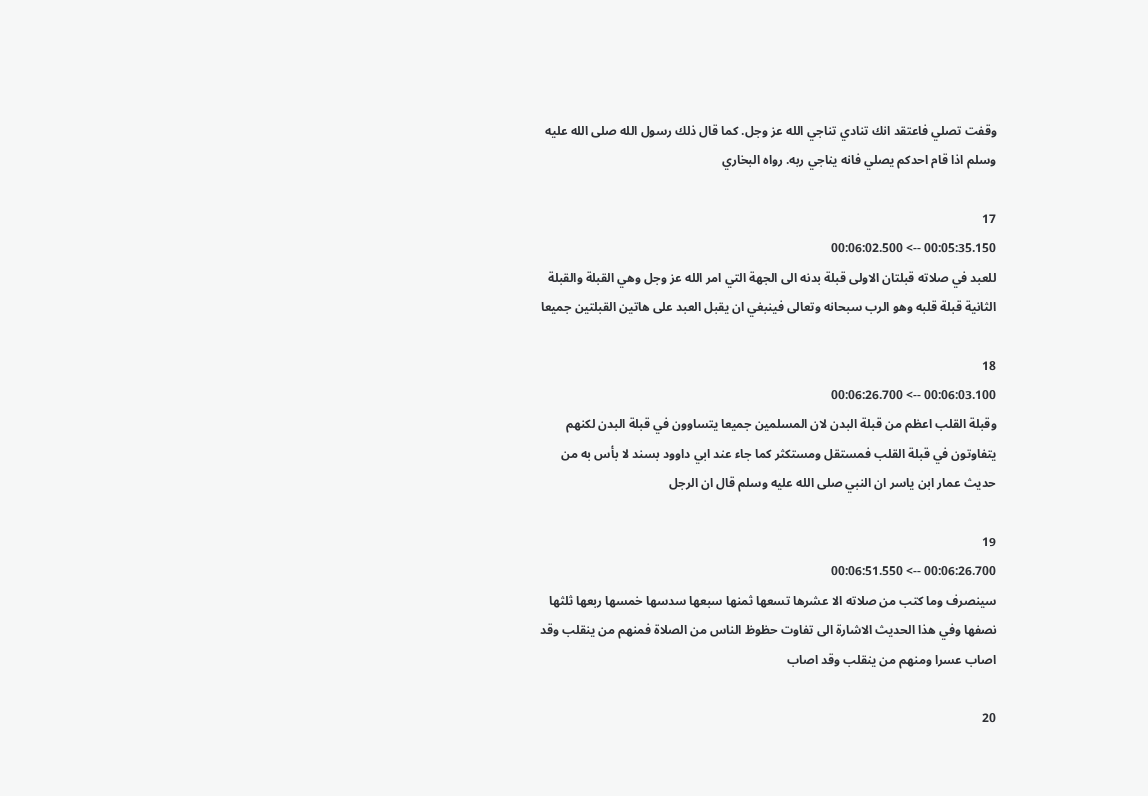وقفت تصلي فاعتقد انك تنادي تناجي الله عز وجل. كما قال ذلك رسول الله صلى الله عليه وسلم اذا قام احدكم يصلي فانه يناجي ربه. رواه البخاري

17
00:05:35.150 --> 00:06:02.500
للعبد في صلاته قبلتان الاولى قبلة بدنه الى الجهة التي امر الله عز وجل وهي القبلة والقبلة الثانية قبلة قلبه وهو الرب سبحانه وتعالى فينبغي ان يقبل العبد على هاتين القبلتين جميعا

18
00:06:03.100 --> 00:06:26.700
وقبلة القلب اعظم من قبلة البدن لان المسلمين جميعا يتساوون في قبلة البدن لكنهم يتفاوتون في قبلة القلب فمستقل ومستكثر كما جاء عند ابي داوود بسند لا بأس به من حديث عمار ابن ياسر ان النبي صلى الله عليه وسلم قال ان الرجل

19
00:06:26.700 --> 00:06:51.550
سينصرف وما كتب من صلاته الا عشرها تسعها ثمنها سبعها سدسها خمسها ربعها ثلثها نصفها وفي هذا الحديث الاشارة الى تفاوت حظوظ الناس من الصلاة فمنهم من ينقلب وقد اصاب عسرا ومنهم من ينقلب وقد اصاب

20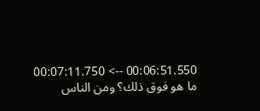00:06:51.550 --> 00:07:11.750
ما هو فوق ذلك؟ ومن الناس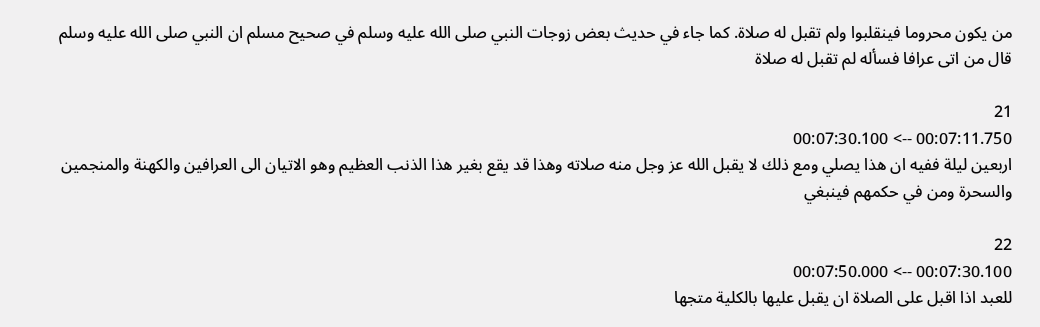من يكون محروما فينقلبوا ولم تقبل له صلاة. كما جاء في حديث بعض زوجات النبي صلى الله عليه وسلم في صحيح مسلم ان النبي صلى الله عليه وسلم قال من اتى عرافا فسأله لم تقبل له صلاة

21
00:07:11.750 --> 00:07:30.100
اربعين ليلة ففيه ان هذا يصلي ومع ذلك لا يقبل الله عز وجل منه صلاته وهذا قد يقع بغير هذا الذنب العظيم وهو الاتيان الى العرافين والكهنة والمنجمين والسحرة ومن في حكمهم فينبغي

22
00:07:30.100 --> 00:07:50.000
للعبد اذا اقبل على الصلاة ان يقبل عليها بالكلية متجها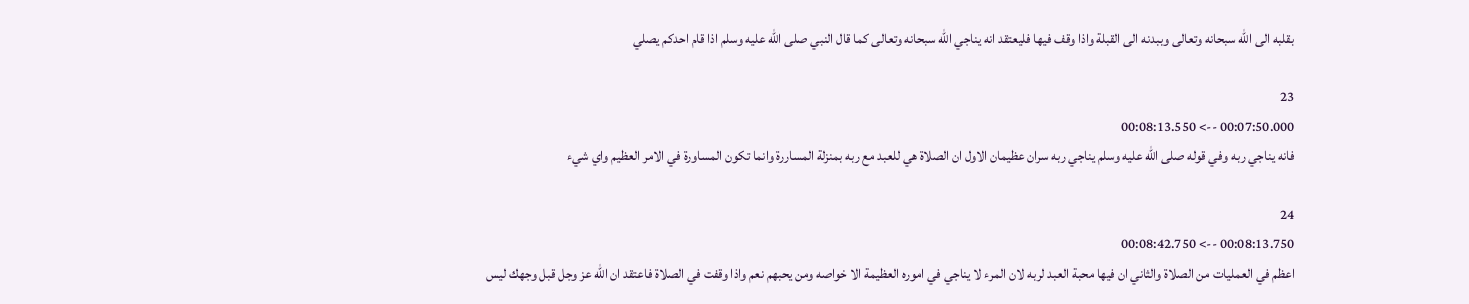بقلبه الى الله سبحانه وتعالى وببدنه الى القبلة واذا وقف فيها فليعتقد انه يناجي الله سبحانه وتعالى كما قال النبي صلى الله عليه وسلم اذا قام احدكم يصلي

23
00:07:50.000 --> 00:08:13.550
فانه يناجي ربه وفي قوله صلى الله عليه وسلم يناجي ربه سران عظيمان الاول ان الصلاة هي للعبد مع ربه بمنزلة المساررة وانما تكون المساورة في الامر العظيم واي شيء

24
00:08:13.750 --> 00:08:42.750
اعظم في العمليات من الصلاة والثاني ان فيها محبة العبد لربه لان المرء لا يناجي في اموره العظيمة الا خواصه ومن يحبهم نعم واذا وقفت في الصلاة فاعتقد ان الله عز وجل قبل وجهك ليس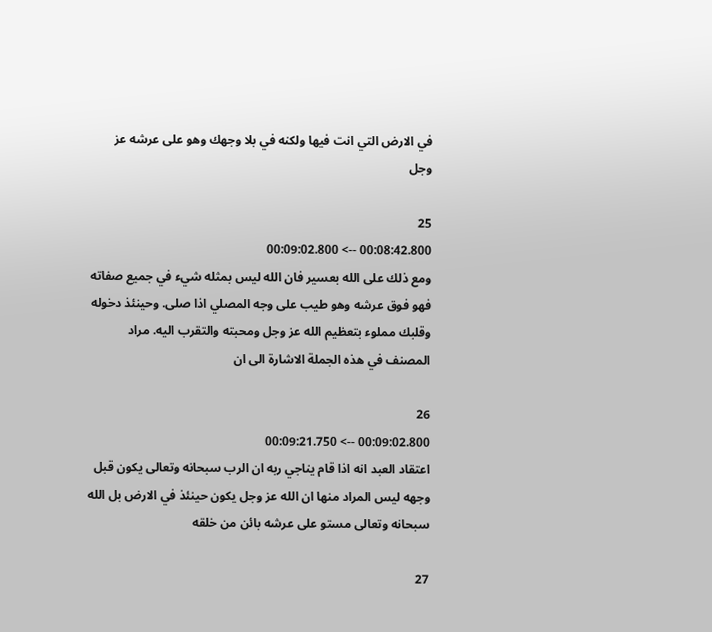في الارض التي انت فيها ولكنه في بلا وجهك وهو على عرشه عز وجل

25
00:08:42.800 --> 00:09:02.800
ومع ذلك على الله بعسير فان الله ليس بمثله شيء في جميع صفاته فهو فوق عرشه وهو طيب على وجه المصلي اذا صلى. وحينئذ دخوله وقلبك مملوء بتعظيم الله عز وجل ومحبته والتقرب اليه. مراد المصنف في هذه الجملة الاشارة الى ان

26
00:09:02.800 --> 00:09:21.750
اعتقاد العبد انه اذا قام يناجي ربه ان الرب سبحانه وتعالى يكون قبل وجهه ليس المراد منها ان الله عز وجل يكون حينئذ في الارض بل الله سبحانه وتعالى مستو على عرشه بائن من خلقه

27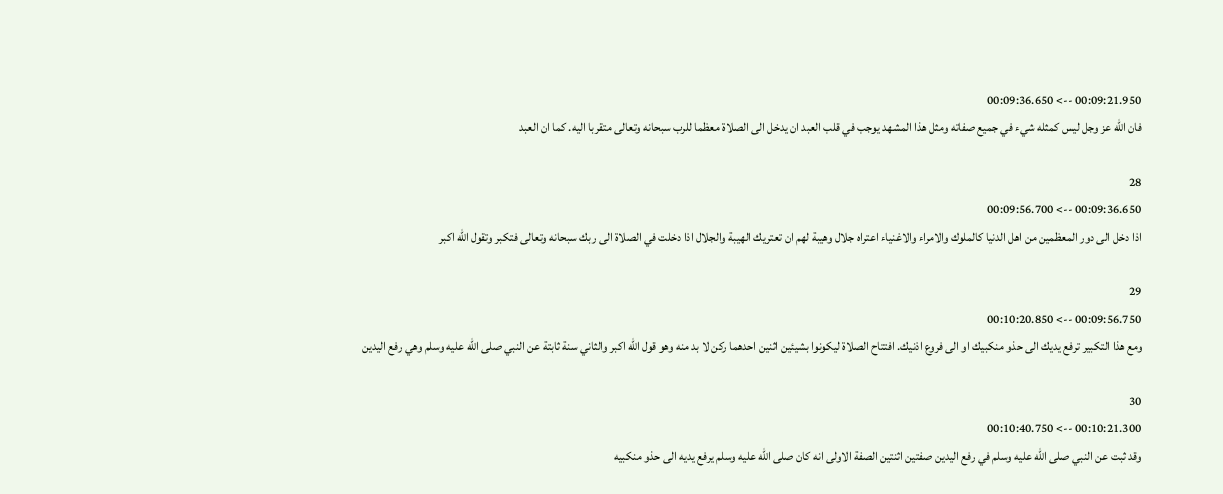00:09:21.950 --> 00:09:36.650
فان الله عز وجل ليس كمثله شيء في جميع صفاته ومثل هذا المشهد يوجب في قلب العبد ان يدخل الى الصلاة معظما للرب سبحانه وتعالى متقربا اليه. كما ان العبد

28
00:09:36.650 --> 00:09:56.700
اذا دخل الى دور المعظمين من اهل الدنيا كالملوك والامراء والاغنياء اعتراه جلال وهيبة لهم ان تعتريك الهيبة والجلال اذا دخلت في الصلاة الى ربك سبحانه وتعالى فتكبر وتقول الله اكبر

29
00:09:56.750 --> 00:10:20.850
ومع هذا التكبير ترفع يديك الى حذو منكبيك او الى فروع اذنيك. افتتاح الصلاة ليكونوا بشيئين اثنين احدهما ركن لا بد منه وهو قول الله اكبر والثاني سنة ثابتة عن النبي صلى الله عليه وسلم وهي رفع اليدين

30
00:10:21.300 --> 00:10:40.750
وقد ثبت عن النبي صلى الله عليه وسلم في رفع اليدين صفتين اثنتين الصفة الاولى انه كان صلى الله عليه وسلم يرفع يديه الى حذو منكبيه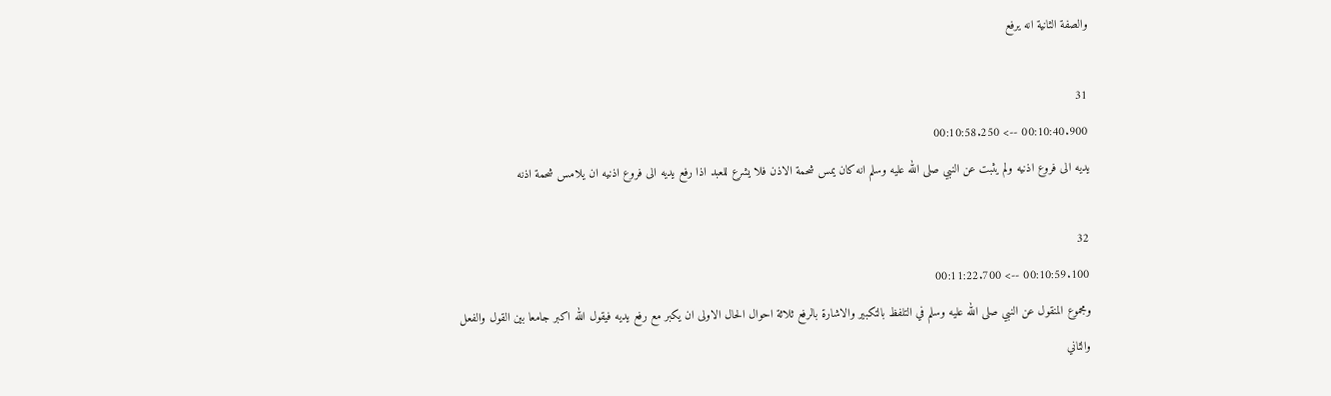والصفة الثانية انه يرفع

31
00:10:40.900 --> 00:10:58.250
يديه الى فروع اذنيه ولم يثبت عن النبي صلى الله عليه وسلم انه كان يمس شحمة الاذن فلا يشرع للعبد اذا رفع يديه الى فروع اذنيه ان يلامس شحمة اذنه

32
00:10:59.100 --> 00:11:22.700
ومجموع المنقول عن النبي صلى الله عليه وسلم في التلفظ بالتكبير والاشارة بالرفع ثلاثة احوال الحال الاولى ان يكبر مع رفع يديه فيقول الله اكبر جامعا بين القول والفعل والثاني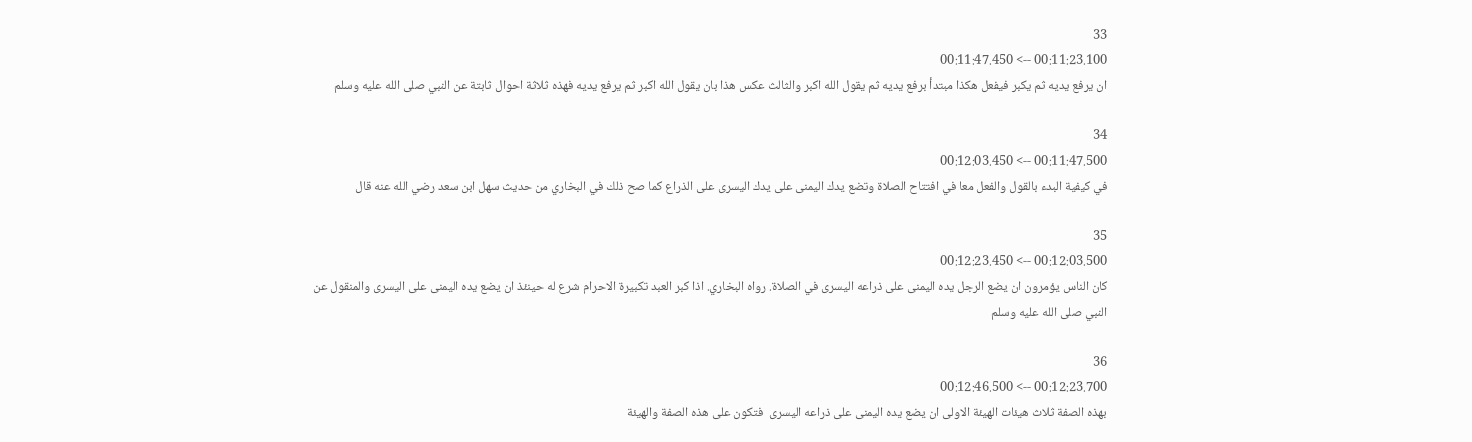33
00:11:23.100 --> 00:11:47.450
ان يرفع يديه ثم يكبر فيفعل هكذا مبتدأ برفع يديه ثم يقول الله اكبر والثالث عكس هذا بان يقول الله اكبر ثم يرفع يديه فهذه ثلاثة احوال ثابتة عن النبي صلى الله عليه وسلم

34
00:11:47.500 --> 00:12:03.450
في كيفية البدء بالقول والفعل معا في افتتاح الصلاة وتضع يدك اليمنى على يدك اليسرى على الذراع كما صح ذلك في البخاري من حديث سهل ابن سعد رضي الله عنه قال

35
00:12:03.500 --> 00:12:23.450
كان الناس يؤمرون ان يضع الرجل يده اليمنى على ذراعه اليسرى في الصلاة. رواه البخاري. اذا كبر العبد تكبيرة الاحرام شرع له حينئذ ان يضع يده اليمنى على اليسرى والمنقول عن النبي صلى الله عليه وسلم

36
00:12:23.700 --> 00:12:46.500
بهذه الصفة ثلاث هيئات الهيئة الاولى ان يضع يده اليمنى على ذراعه اليسرى  فتكون على هذه الصفة والهيئة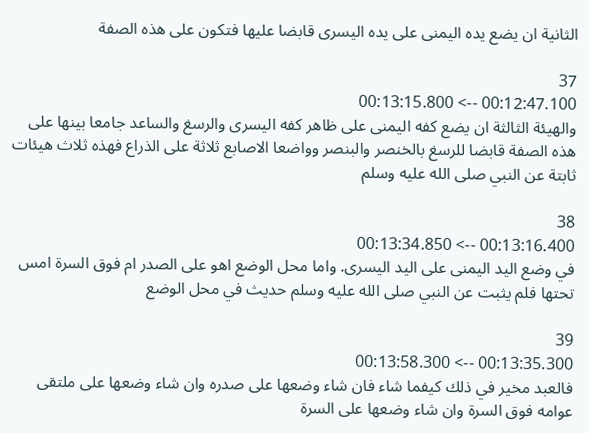الثانية ان يضع يده اليمنى على يده اليسرى قابضا عليها فتكون على هذه الصفة

37
00:12:47.100 --> 00:13:15.800
والهيئة الثالثة ان يضع كفه اليمنى على ظاهر كفه اليسرى والرسغ والساعد جامعا بينها على هذه الصفة قابضا للرسغ بالخنصر والبنصر وواضعا الاصابع ثلاثة على الذراع فهذه ثلاث هيئات ثابتة عن النبي صلى الله عليه وسلم

38
00:13:16.400 --> 00:13:34.850
في وضع اليد اليمنى على اليد اليسرى. واما محل الوضع اهو على الصدر ام فوق السرة امس تحتها فلم يثبت عن النبي صلى الله عليه وسلم حديث في محل الوضع

39
00:13:35.300 --> 00:13:58.300
فالعبد مخير في ذلك كيفما شاء فان شاء وضعها على صدره وان شاء وضعها على ملتقى عوامه فوق السرة وان شاء وضعها على السرة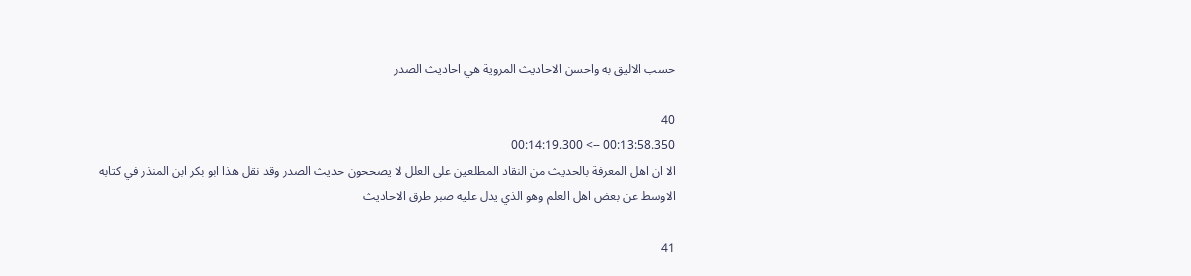حسب الاليق به واحسن الاحاديث المروية هي احاديث الصدر

40
00:13:58.350 --> 00:14:19.300
الا ان اهل المعرفة بالحديث من النقاد المطلعين على العلل لا يصححون حديث الصدر وقد نقل هذا ابو بكر ابن المنذر في كتابه الاوسط عن بعض اهل العلم وهو الذي يدل عليه صبر طرق الاحاديث

41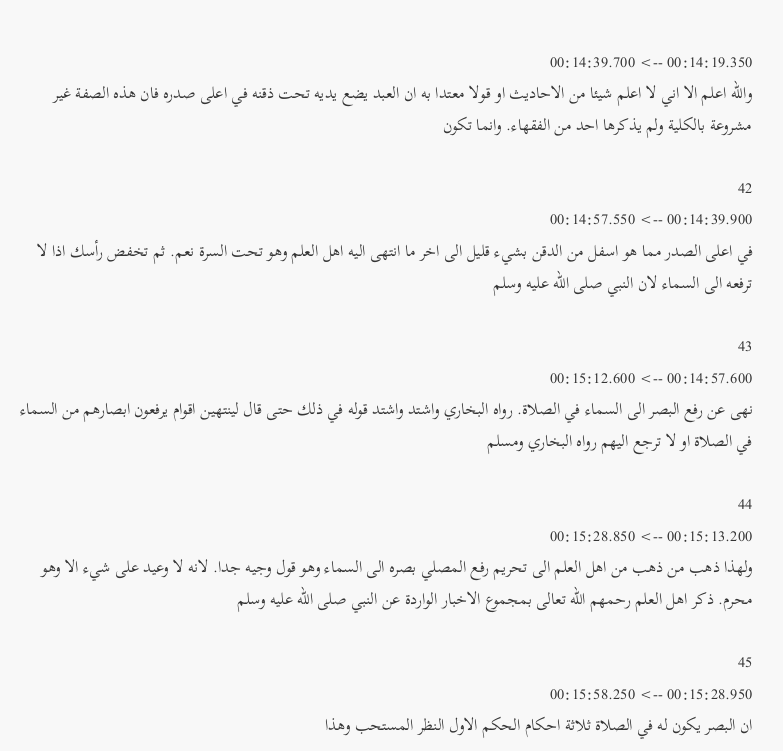00:14:19.350 --> 00:14:39.700
والله اعلم الا اني لا اعلم شيئا من الاحاديث او قولا معتدا به ان العبد يضع يديه تحت ذقنه في اعلى صدره فان هذه الصفة غير مشروعة بالكلية ولم يذكرها احد من الفقهاء. وانما تكون

42
00:14:39.900 --> 00:14:57.550
في اعلى الصدر مما هو اسفل من الدقن بشيء قليل الى اخر ما انتهى اليه اهل العلم وهو تحت السرة نعم. ثم تخفض رأسك اذا لا ترفعه الى السماء لان النبي صلى الله عليه وسلم

43
00:14:57.600 --> 00:15:12.600
نهى عن رفع البصر الى السماء في الصلاة. رواه البخاري واشتد واشتد قوله في ذلك حتى قال لينتهين اقوام يرفعون ابصارهم من السماء في الصلاة او لا ترجع اليهم رواه البخاري ومسلم

44
00:15:13.200 --> 00:15:28.850
ولهذا ذهب من ذهب من اهل العلم الى تحريم رفع المصلي بصره الى السماء وهو قول وجيه جدا. لانه لا وعيد على شيء الا وهو محرم. ذكر اهل العلم رحمهم الله تعالى بمجموع الاخبار الواردة عن النبي صلى الله عليه وسلم

45
00:15:28.950 --> 00:15:58.250
ان البصر يكون له في الصلاة ثلاثة احكام الحكم الاول النظر المستحب وهذا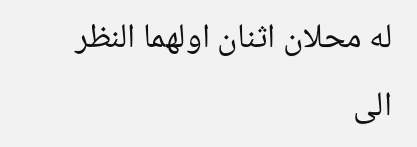له محلان اثنان اولهما النظر الى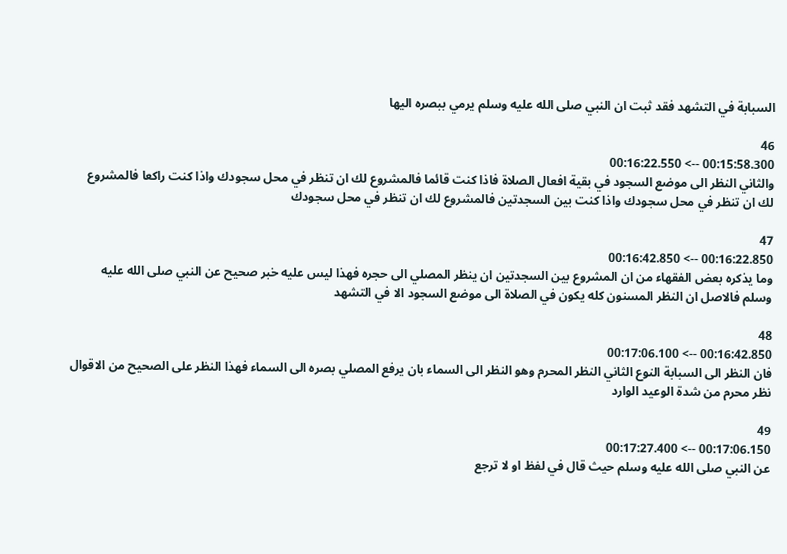السبابة في التشهد فقد ثبت ان النبي صلى الله عليه وسلم يرمي ببصره اليها

46
00:15:58.300 --> 00:16:22.550
والثاني النظر الى موضع السجود في بقية افعال الصلاة فاذا كنت قائما فالمشروع لك ان تنظر في محل سجودك واذا كنت راكعا فالمشروع لك ان تنظر في محل سجودك واذا كنت بين السجدتين فالمشروع لك ان تنظر في محل سجودك

47
00:16:22.850 --> 00:16:42.850
وما يذكره بعض الفقهاء من ان المشروع بين السجدتين ان ينظر المصلي الى حجره فهذا ليس عليه خبر صحيح عن النبي صلى الله عليه وسلم فالاصل ان النظر المسنون كله يكون في الصلاة الى موضع السجود الا في التشهد

48
00:16:42.850 --> 00:17:06.100
فان النظر الى السبابة النوع الثاني النظر المحرم وهو النظر الى السماء بان يرفع المصلي بصره الى السماء فهذا النظر على الصحيح من الاقوال نظر محرم من شدة الوعيد الوارد

49
00:17:06.150 --> 00:17:27.400
عن النبي صلى الله عليه وسلم حيث قال في لفظ او لا ترجع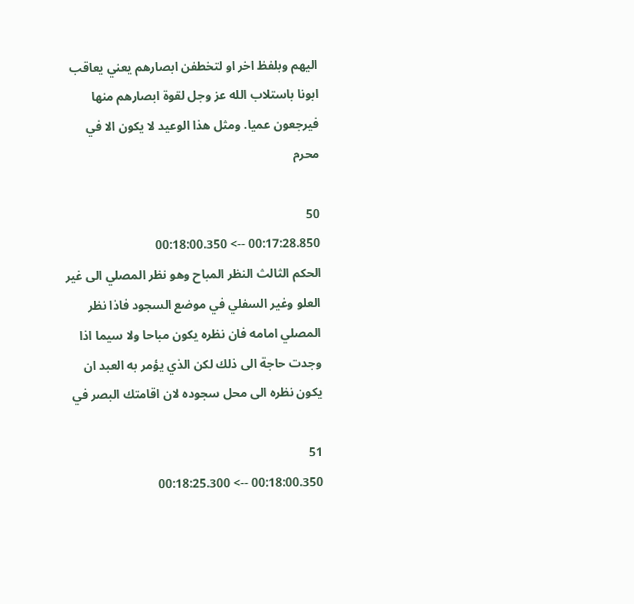اليهم وبلفظ اخر او لتخطفن ابصارهم يعني يعاقب ابونا باستلاب الله عز وجل لقوة ابصارهم منها فيرجعون عميا. ومثل هذا الوعيد لا يكون الا في محرم

50
00:17:28.850 --> 00:18:00.350
الحكم الثالث النظر المباح وهو نظر المصلي الى غير العلو وغير السفلي في موضع السجود فاذا نظر المصلي امامه فان نظره يكون مباحا ولا سيما اذا وجدت حاجة الى ذلك لكن الذي يؤمر به العبد ان يكون نظره الى محل سجوده لان اقامتك البصر في

51
00:18:00.350 --> 00:18:25.300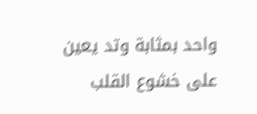واحد بمثابة وتد يعين على خشوع القلب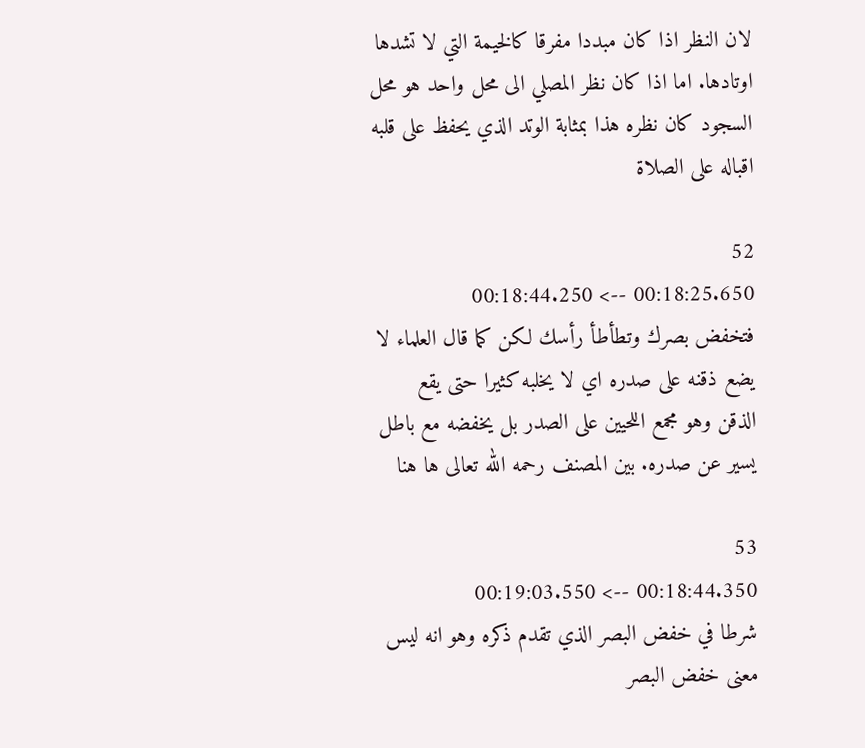لان النظر اذا كان مبددا مفرقا كالخيمة التي لا تشدها اوتادها. اما اذا كان نظر المصلي الى محل واحد هو محل السجود كان نظره هذا بمثابة الوتد الذي يحفظ على قلبه اقباله على الصلاة

52
00:18:25.650 --> 00:18:44.250
فتخفض بصرك وتطأطأ رأسك لكن كما قال العلماء لا يضع ذقنه على صدره اي لا يخلبه كثيرا حتى يقع الذقن وهو مجمع اللحيين على الصدر بل يخفضه مع باطل يسير عن صدره. بين المصنف رحمه الله تعالى ها هنا

53
00:18:44.350 --> 00:19:03.550
شرطا في خفض البصر الذي تقدم ذكره وهو انه ليس معنى خفض البصر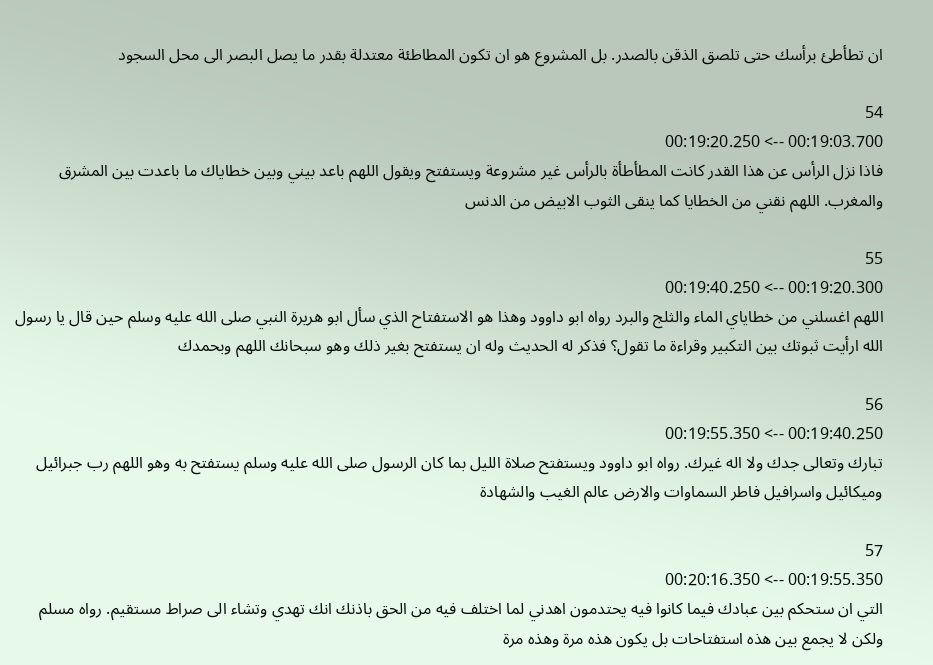ان تطأطئ برأسك حتى تلصق الذقن بالصدر. بل المشروع هو ان تكون المطاطئة معتدلة بقدر ما يصل البصر الى محل السجود

54
00:19:03.700 --> 00:19:20.250
فاذا نزل الرأس عن هذا القدر كانت المطأطأة بالرأس غير مشروعة ويستفتح ويقول اللهم باعد بيني وبين خطاياك ما باعدت بين المشرق والمغرب. اللهم نقني من الخطايا كما ينقى الثوب الابيض من الدنس

55
00:19:20.300 --> 00:19:40.250
اللهم اغسلني من خطاياي الماء والثلج والبرد رواه ابو داوود وهذا هو الاستفتاح الذي سأل ابو هريرة النبي صلى الله عليه وسلم حين قال يا رسول الله ارأيت ثبوتك بين التكبير وقراءة ما تقول؟ فذكر له الحديث وله ان يستفتح بغير ذلك وهو سبحانك اللهم وبحمدك

56
00:19:40.250 --> 00:19:55.350
تبارك وتعالى جدك ولا اله غيرك. رواه ابو داوود ويستفتح صلاة الليل بما كان الرسول صلى الله عليه وسلم يستفتح به وهو اللهم رب جبرائيل وميكائيل واسرافيل فاطر السماوات والارض عالم الغيب والشهادة

57
00:19:55.350 --> 00:20:16.350
التي ان ستحكم بين عبادك فيما كانوا فيه يحتدمون اهدني لما اختلف فيه من الحق باذنك انك تهدي وتشاء الى صراط مستقيم. رواه مسلم ولكن لا يجمع بين هذه استفتاحات بل يكون هذه مرة وهذه مرة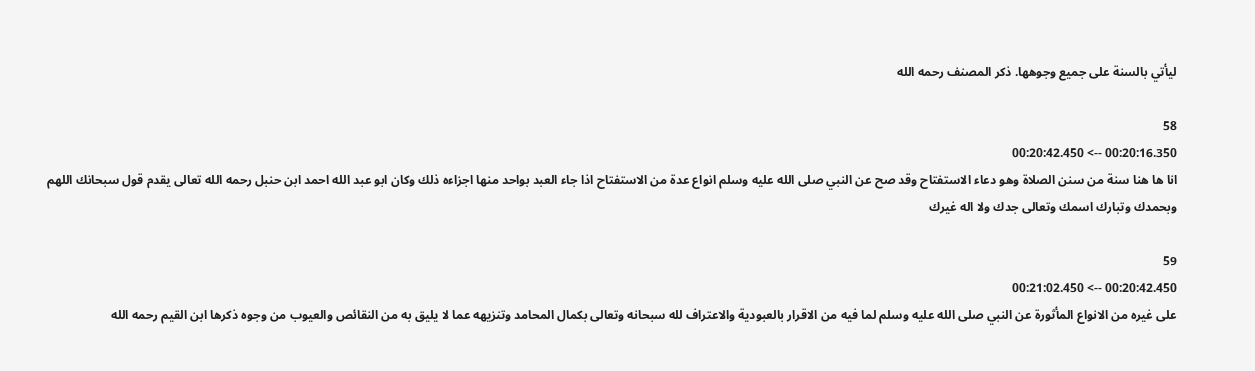ليأتي بالسنة على جميع وجوهها. ذكر المصنف رحمه الله

58
00:20:16.350 --> 00:20:42.450
انا ها هنا سنة من سنن الصلاة وهو دعاء الاستفتاح وقد صح عن النبي صلى الله عليه وسلم انواع عدة من الاستفتاح اذا جاء العبد بواحد منها اجزاءه ذلك وكان ابو عبد الله احمد ابن حنبل رحمه الله تعالى يقدم قول سبحانك اللهم وبحمدك وتبارك اسمك وتعالى جدك ولا اله غيرك

59
00:20:42.450 --> 00:21:02.450
على غيره من الانواع المأثورة عن النبي صلى الله عليه وسلم لما فيه من الاقرار بالعبودية والاعتراف لله سبحانه وتعالى بكمال المحامد وتنزيهه عما لا يليق به من النقائص والعيوب من وجوه ذكرها ابن القيم رحمه الله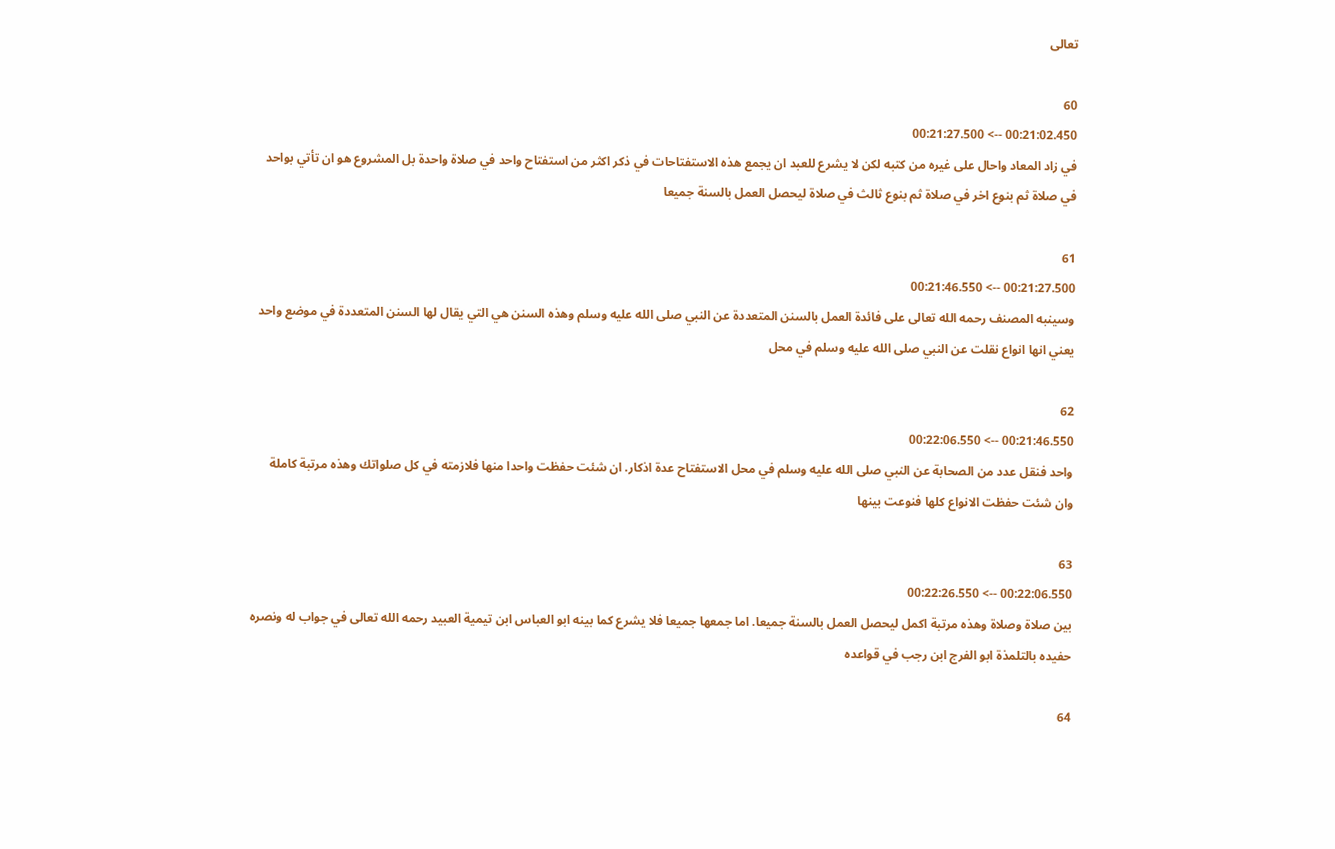تعالى

60
00:21:02.450 --> 00:21:27.500
في زاد المعاد واحال على غيره من كتبه لكن لا يشرع للعبد ان يجمع هذه الاستفتاحات في ذكر اكثر من استفتاح واحد في صلاة واحدة بل المشروع هو ان تأتي بواحد في صلاة ثم بنوع اخر في صلاة ثم بنوع ثالث في صلاة ليحصل العمل بالسنة جميعا

61
00:21:27.500 --> 00:21:46.550
وسينبه المصنف رحمه الله تعالى على فائدة العمل بالسنن المتعددة عن النبي صلى الله عليه وسلم وهذه السنن هي التي يقال لها السنن المتعددة في موضع واحد يعني انها انواع نقلت عن النبي صلى الله عليه وسلم في محل

62
00:21:46.550 --> 00:22:06.550
واحد فنقل عدد من الصحابة عن النبي صلى الله عليه وسلم في محل الاستفتاح عدة اذكار. ان شئت حفظت واحدا منها فلازمته في كل صلواتك وهذه مرتبة كاملة وان شئت حفظت الانواع كلها فنوعت بينها

63
00:22:06.550 --> 00:22:26.550
بين صلاة وصلاة وهذه مرتبة اكمل ليحصل العمل بالسنة جميعا. اما جمعها جميعا فلا يشرع كما بينه ابو العباس ابن تيمية العبيد رحمه الله تعالى في جواب له ونصره حفيده بالتلمذة ابو الفرج ابن رجب في قواعده

64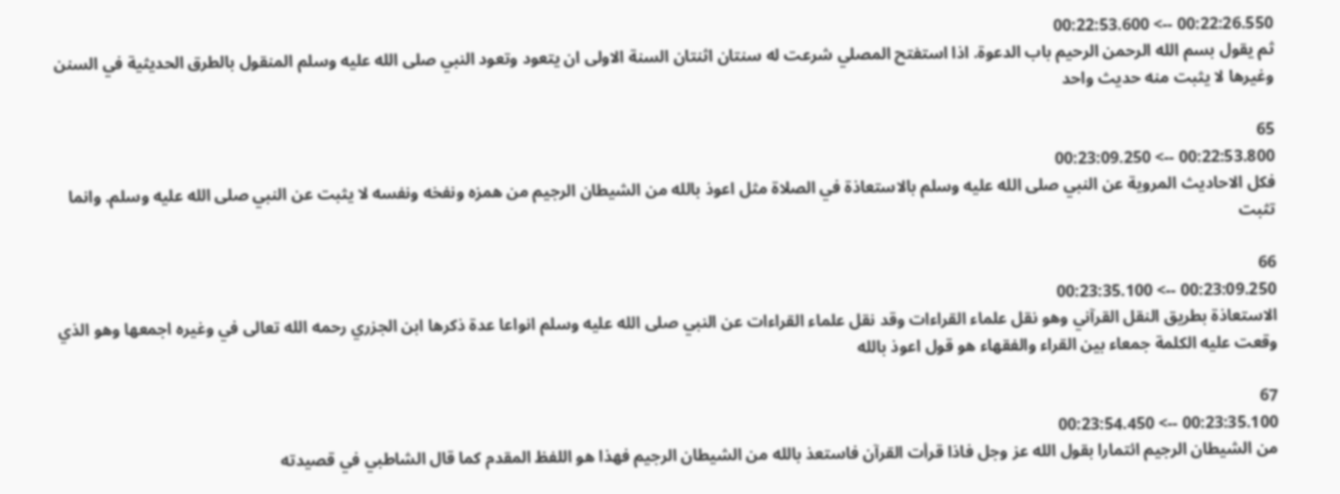00:22:26.550 --> 00:22:53.600
ثم يقول بسم الله الرحمن الرحيم باب الدعوة. اذا استفتح المصلي شرعت له سنتان اثنتان السنة الاولى ان يتعود وتعود النبي صلى الله عليه وسلم المنقول بالطرق الحديثية في السنن وغيرها لا يثبت منه حديث واحد

65
00:22:53.800 --> 00:23:09.250
فكل الاحاديث المروية عن النبي صلى الله عليه وسلم بالاستعاذة في الصلاة مثل اعوذ بالله من الشيطان الرجيم من همزه ونفخه ونفسه لا يثبت عن النبي صلى الله عليه وسلم. وانما تثبت

66
00:23:09.250 --> 00:23:35.100
الاستعاذة بطريق النقل القرآني وهو نقل علماء القراءات وقد نقل علماء القراءات عن النبي صلى الله عليه وسلم انواعا عدة ذكرها ابن الجزري رحمه الله تعالى في وغيره اجمعها وهو الذي وقعت عليه الكلمة جمعاء بين القراء والفقهاء هو قول اعوذ بالله

67
00:23:35.100 --> 00:23:54.450
من الشيطان الرجيم ائتمارا بقول الله عز وجل فاذا قرأت القرآن فاستعذ بالله من الشيطان الرجيم فهذا هو اللفظ المقدم كما قال الشاطبي في قصيدته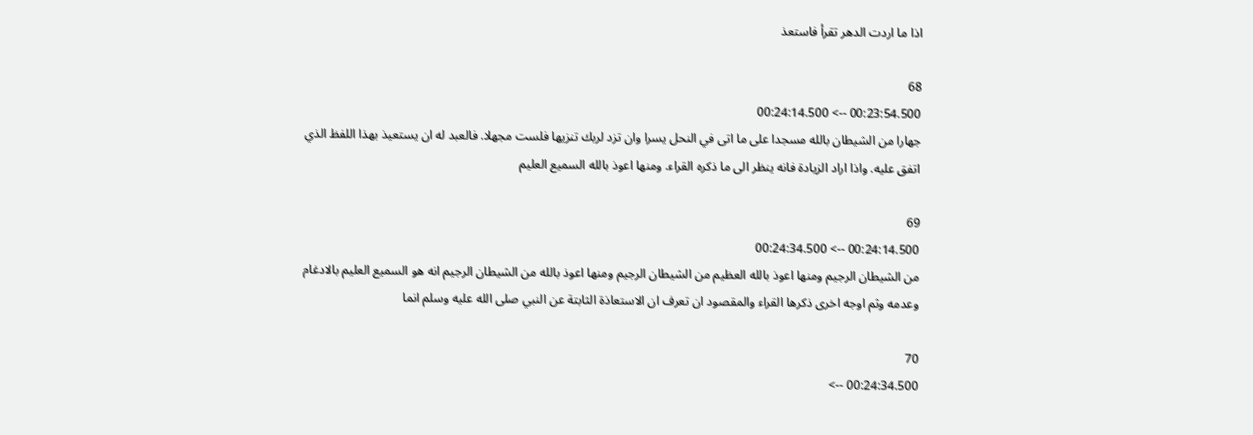اذا ما اردت الدهر تقرأ فاستعذ

68
00:23:54.500 --> 00:24:14.500
جهارا من الشيطان بالله مسجدا على ما اتى في النحل يسرا وان تزد لربك تنزيها فلست مجهلا. فالعبد له ان يستعيذ بهذا اللفظ الذي اتفق عليه. واذا اراد الزيادة فانه ينظر الى ما ذكره القراء. ومنها اعوذ بالله السميع العليم

69
00:24:14.500 --> 00:24:34.500
من الشيطان الرجيم ومنها اعوذ بالله العظيم من الشيطان الرجيم ومنها اعوذ بالله من الشيطان الرجيم انه هو السميع العليم بالادغام وعدمه وثم اوجه اخرى ذكرها القراء والمقصود ان تعرف ان الاستعاذة الثابتة عن النبي صلى الله عليه وسلم انما

70
00:24:34.500 -->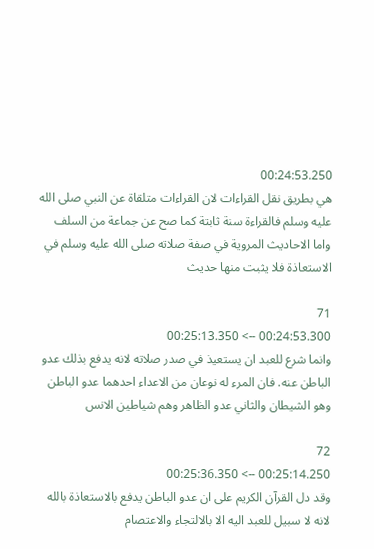00:24:53.250
هي بطريق نقل القراءات لان القراءات متلقاة عن النبي صلى الله عليه وسلم فالقراءة سنة ثابتة كما صح عن جماعة من السلف واما الاحاديث المروية في صفة صلاته صلى الله عليه وسلم في الاستعاذة فلا يثبت منها حديث

71
00:24:53.300 --> 00:25:13.350
وانما شرع للعبد ان يستعيذ في صدر صلاته لانه يدفع بذلك عدو الباطن عنه. فان المرء له نوعان من الاعداء احدهما عدو الباطن وهو الشيطان والثاني عدو الظاهر وهم شياطين الانس

72
00:25:14.250 --> 00:25:36.350
وقد دل القرآن الكريم على ان عدو الباطن يدفع بالاستعاذة بالله لانه لا سبيل للعبد اليه الا بالالتجاء والاعتصام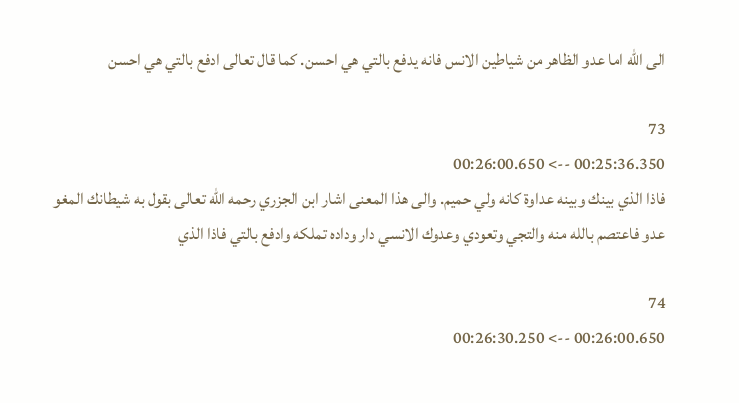الى الله اما عدو الظاهر من شياطين الانس فانه يدفع بالتي هي احسن. كما قال تعالى ادفع بالتي هي احسن

73
00:25:36.350 --> 00:26:00.650
فاذا الذي بينك وبينه عداوة كانه ولي حميم. والى هذا المعنى اشار ابن الجزري رحمه الله تعالى بقول به شيطانك المغو عدو فاعتصم بالله منه والتجي وتعودي وعدوك الانسي دار وداده تملكه وادفع بالتي فاذا الذي

74
00:26:00.650 --> 00:26:30.250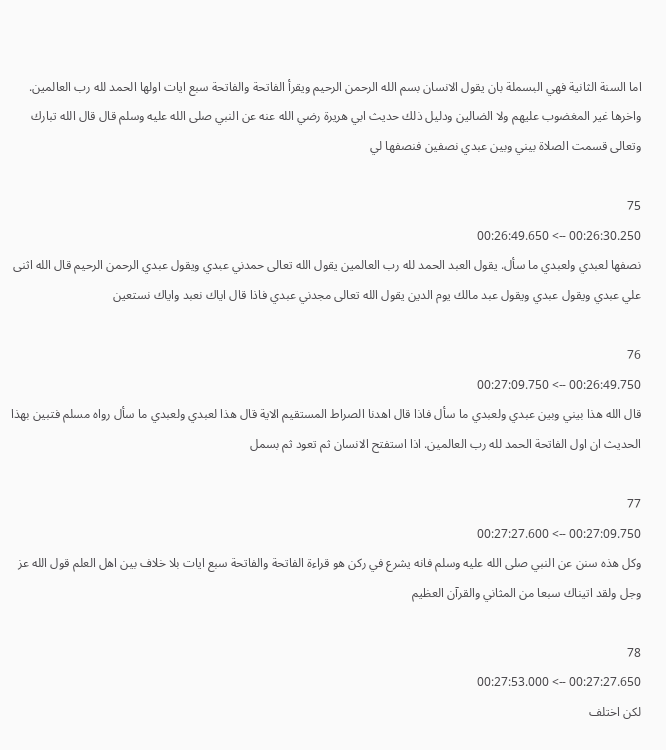اما السنة الثانية فهي البسملة بان يقول الانسان بسم الله الرحمن الرحيم ويقرأ الفاتحة والفاتحة سبع ايات اولها الحمد لله رب العالمين. واخرها غير المغضوب عليهم ولا الضالين ودليل ذلك حديث ابي هريرة رضي الله عنه عن النبي صلى الله عليه وسلم قال قال الله تبارك وتعالى قسمت الصلاة بيني وبين عبدي نصفين فنصفها لي

75
00:26:30.250 --> 00:26:49.650
نصفها لعبدي ولعبدي ما سأل. يقول العبد الحمد لله رب العالمين يقول الله تعالى حمدني عبدي ويقول عبدي الرحمن الرحيم قال الله اثنى علي عبدي ويقول عبدي ويقول عبد مالك يوم الدين يقول الله تعالى مجدني عبدي فاذا قال اياك نعبد واياك نستعين

76
00:26:49.750 --> 00:27:09.750
قال الله هذا بيني وبين عبدي ولعبدي ما سأل فاذا قال اهدنا الصراط المستقيم الاية قال هذا لعبدي ولعبدي ما سأل رواه مسلم فتبين بهذا الحديث ان اول الفاتحة الحمد لله رب العالمين. اذا استفتح الانسان ثم تعود ثم بسمل

77
00:27:09.750 --> 00:27:27.600
وكل هذه سنن عن النبي صلى الله عليه وسلم فانه يشرع في ركن هو قراءة الفاتحة والفاتحة سبع ايات بلا خلاف بين اهل العلم قول الله عز وجل ولقد اتيناك سبعا من المثاني والقرآن العظيم

78
00:27:27.650 --> 00:27:53.000
لكن اختلف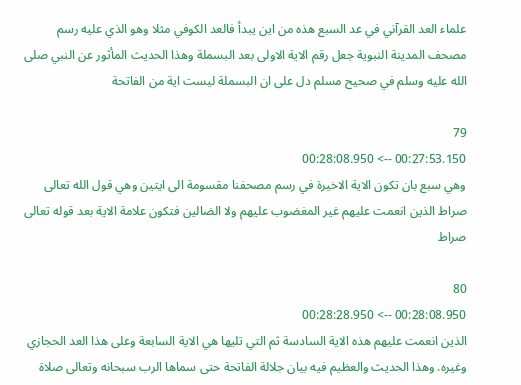علماء العد القرآني في عد السبع هذه من اين يبدأ فالعد الكوفي مثلا وهو الذي عليه رسم مصحف المدينة النبوية جعل رقم الاية الاولى بعد البسملة وهذا الحديث المأثور عن النبي صلى الله عليه وسلم في صحيح مسلم دل على ان البسملة ليست اية من الفاتحة

79
00:27:53.150 --> 00:28:08.950
وهي سبع بان تكون الاية الاخيرة في رسم مصحفنا مقسومة الى ايتين وهي قول الله تعالى صراط الذين انعمت عليهم غير المغضوب عليهم ولا الضالين فتكون علامة الاية بعد قوله تعالى صراط

80
00:28:08.950 --> 00:28:28.950
الذين انعمت عليهم هذه الاية السادسة ثم التي تليها هي الاية السابعة وعلى هذا العد الحجازي وغيره. وهذا الحديث والعظيم فيه بيان جلالة الفاتحة حتى سماها الرب سبحانه وتعالى صلاة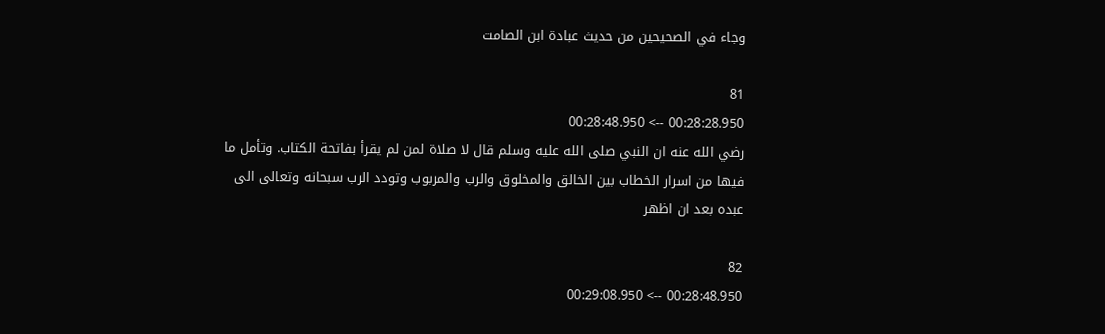وجاء في الصحيحين من حديث عبادة ابن الصامت

81
00:28:28.950 --> 00:28:48.950
رضي الله عنه ان النبي صلى الله عليه وسلم قال لا صلاة لمن لم يقرأ بفاتحة الكتاب. وتأمل ما فيها من اسرار الخطاب بين الخالق والمخلوق والرب والمربوب وتودد الرب سبحانه وتعالى الى عبده بعد ان اظهر

82
00:28:48.950 --> 00:29:08.950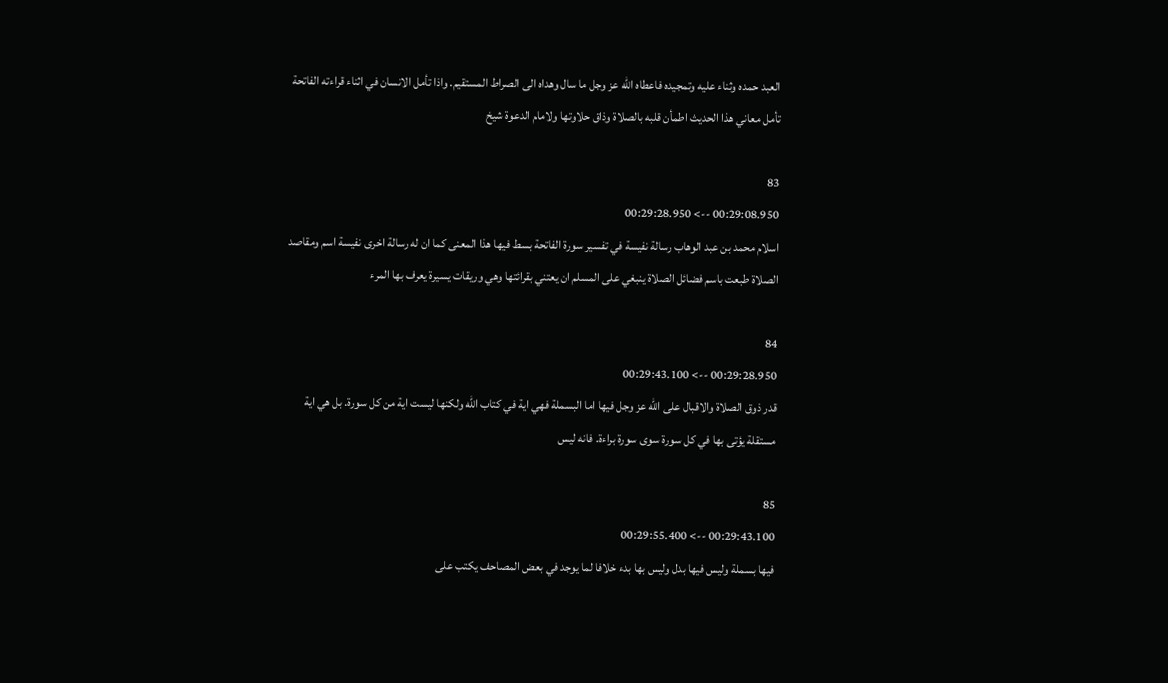العبد حمده وثناء عليه وتمجيده فاعطاه الله عز وجل ما سال وهداه الى الصراط المستقيم. واذا تأمل الانسان في اثناء قراءته الفاتحة تأمل معاني هذا الحديث اطمأن قلبه بالصلاة وذاق حلاوتها ولامام الدعوة شيخ

83
00:29:08.950 --> 00:29:28.950
اسلام محمد بن عبد الوهاب رسالة نفيسة في تفسير سورة الفاتحة بسط فيها هذا المعنى كما ان له رسالة اخرى نفيسة اسم ومقاصد الصلاة طبعت باسم فضائل الصلاة ينبغي على المسلم ان يعتني بقرائتها وهي وريقات يسيرة يعرف بها المرء

84
00:29:28.950 --> 00:29:43.100
قدر ذوق الصلاة والاقبال على الله عز وجل فيها اما البسملة فهي اية في كتاب الله ولكنها ليست اية من كل سورة. بل هي اية مستقلة يؤتى بها في كل سورة سوى سورة براءة. فانه ليس

85
00:29:43.100 --> 00:29:55.400
فيها بسملة وليس فيها بدل وليس بها بدء خلافا لما يوجد في بعض المصاحف يكتب على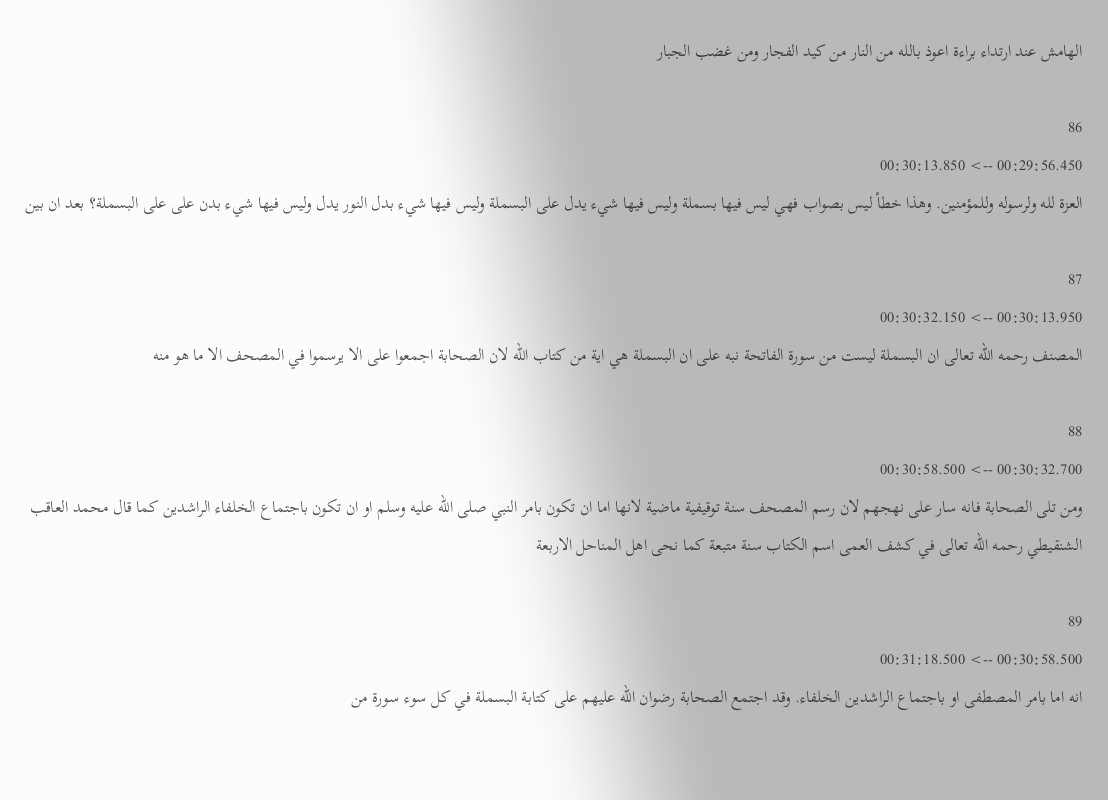الهامش عند ارتداء براءة اعوذ بالله من النار من كيد الفجار ومن غضب الجبار

86
00:29:56.450 --> 00:30:13.850
العزة لله ولرسوله وللمؤمنين. وهذا خطأ ليس بصواب فهي ليس فيها بسملة وليس فيها شيء يدل على البسملة وليس فيها شيء بدل النور يدل وليس فيها شيء بدن على على البسملة؟ بعد ان بين

87
00:30:13.950 --> 00:30:32.150
المصنف رحمه الله تعالى ان البسملة ليست من سورة الفاتحة نبه على ان البسملة هي اية من كتاب الله لان الصحابة اجمعوا على الا يرسموا في المصحف الا ما هو منه

88
00:30:32.700 --> 00:30:58.500
ومن تلى الصحابة فانه سار على نهجهم لان رسم المصحف سنة توقيفية ماضية لانها اما ان تكون بامر النبي صلى الله عليه وسلم او ان تكون باجتماع الخلفاء الراشدين كما قال محمد العاقب الشنقيطي رحمه الله تعالى في كشف العمى اسم الكتاب سنة متبعة كما نحى اهل المناحل الاربعة

89
00:30:58.500 --> 00:31:18.500
انه اما بامر المصطفى او باجتماع الراشدين الخلفاء. وقد اجتمع الصحابة رضوان الله عليهم على كتابة البسملة في كل سوء سورة من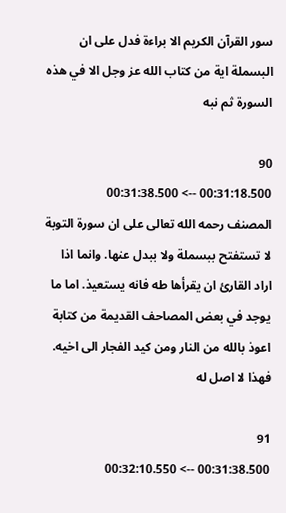سور القرآن الكريم الا براءة فدل على ان البسملة اية من كتاب الله عز وجل الا في هذه السورة ثم نبه

90
00:31:18.500 --> 00:31:38.500
المصنف رحمه الله تعالى على ان سورة التوبة لا تستفتح ببسملة ولا ببدل عنها. وانما اذا اراد القارئ ان يقرأها طه فانه يستعيذ. اما ما يوجد في بعض المصاحف القديمة من كتابة اعوذ بالله من النار ومن كيد الفجار الى اخيه. فهذا لا اصل له

91
00:31:38.500 --> 00:32:10.550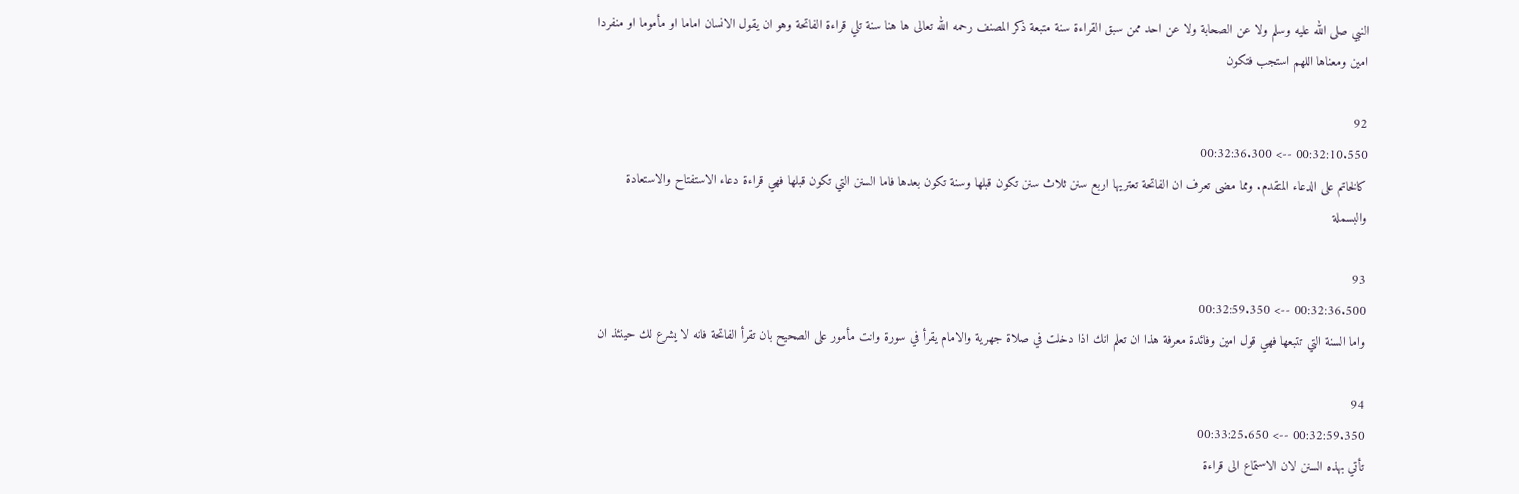النبي صلى الله عليه وسلم ولا عن الصحابة ولا عن احد ممن سبق القراءة سنة متبعة ذكر المصنف رحمه الله تعالى ها هنا سنة تلي قراءة الفاتحة وهو ان يقول الانسان اماما او مأموما او منفردا امين ومعناها اللهم استجب فتكون

92
00:32:10.550 --> 00:32:36.300
كالخاتم على الدعاء المتقدم. ومما مضى تعرف ان الفاتحة تعتريها اربع سنن ثلاث سنن تكون قبلها وسنة تكون بعدها فاما السنن التي تكون قبلها فهي قراءة دعاء الاستفتاح والاستعادة والبسملة

93
00:32:36.500 --> 00:32:59.350
واما السنة التي تتبعها فهي قول امين وفائدة معرفة هذا ان تعلم انك اذا دخلت في صلاة جهرية والامام يقرأ في سورة وانت مأمور على الصحيح بان تقرأ الفاتحة فانه لا يشرع لك حينئذ ان

94
00:32:59.350 --> 00:33:25.650
تأتي بهذه السنن لان الاستماع الى قراءة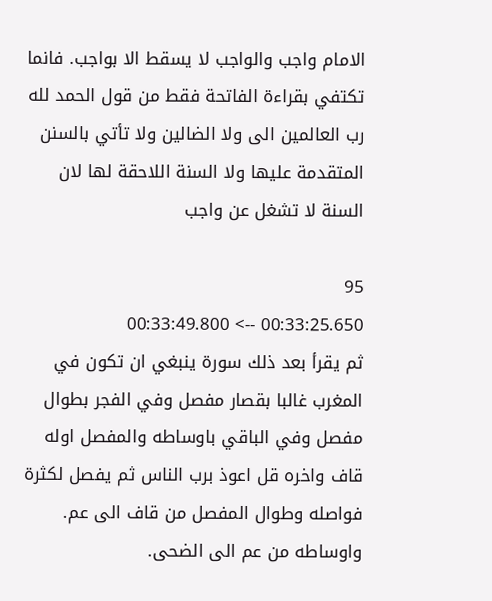الامام واجب والواجب لا يسقط الا بواجب. فانما تكتفي بقراءة الفاتحة فقط من قول الحمد لله رب العالمين الى ولا الضالين ولا تأتي بالسنن المتقدمة عليها ولا السنة اللاحقة لها لان السنة لا تشغل عن واجب

95
00:33:25.650 --> 00:33:49.800
ثم يقرأ بعد ذلك سورة ينبغي ان تكون في المغرب غالبا بقصار مفصل وفي الفجر بطوال مفصل وفي الباقي باوساطه والمفصل اوله قاف واخره قل اعوذ برب الناس ثم يفصل لكثرة فواصله وطوال المفصل من قاف الى عم. واوساطه من عم الى الضحى.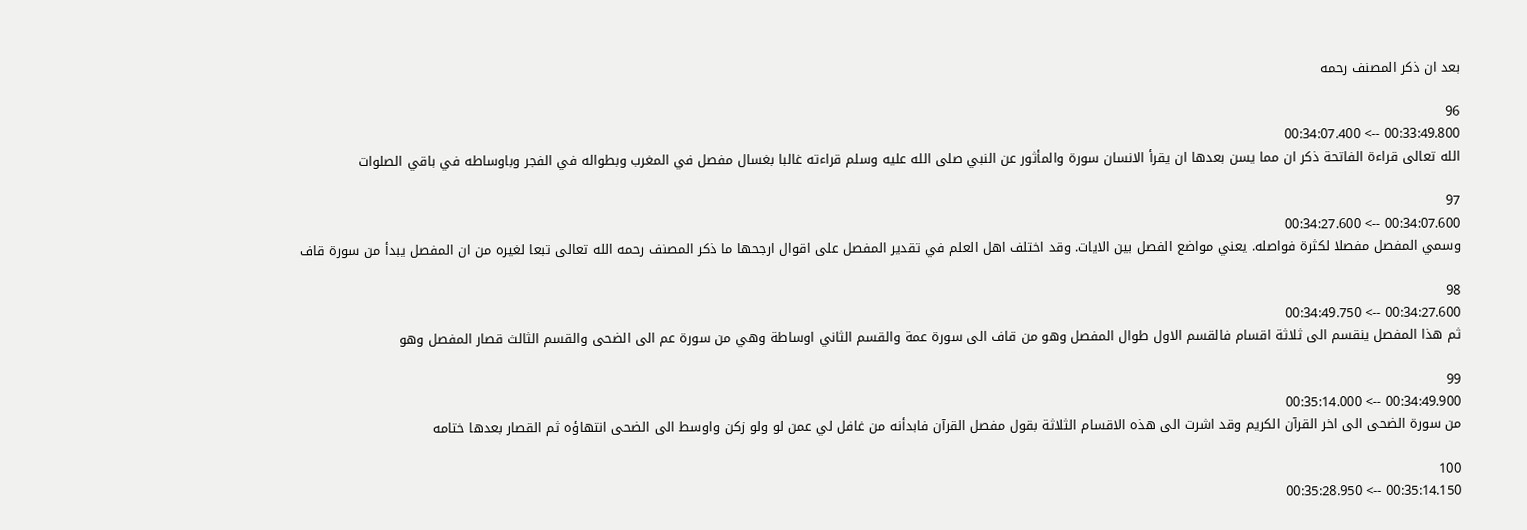بعد ان ذكر المصنف رحمه

96
00:33:49.800 --> 00:34:07.400
الله تعالى قراءة الفاتحة ذكر ان مما يسن بعدها ان يقرأ الانسان سورة والمأثور عن النبي صلى الله عليه وسلم قراءته غالبا بغسال مفصل في المغرب وبطواله في الفجر وباوساطه في باقي الصلوات

97
00:34:07.600 --> 00:34:27.600
وسمي المفصل مفصلا لكثرة فواصله. يعني مواضع الفصل بين الايات. وقد اختلف اهل العلم في تقدير المفصل على اقوال ارجحها ما ذكر المصنف رحمه الله تعالى تبعا لغيره من ان المفصل يبدأ من سورة قاف

98
00:34:27.600 --> 00:34:49.750
ثم هذا المفصل ينقسم الى ثلاثة اقسام فالقسم الاول طوال المفصل وهو من قاف الى سورة عمة والقسم الثاني اوساطة وهي من سورة عم الى الضحى والقسم الثالث قصار المفصل وهو

99
00:34:49.900 --> 00:35:14.000
من سورة الضحى الى اخر القرآن الكريم وقد اشرت الى هذه الاقسام الثلاثة بقول مفصل القرآن فابدأنه من غافل لي عمن لو ولو زكن واوسط الى الضحى انتهاؤه ثم القصار بعدها ختامه

100
00:35:14.150 --> 00:35:28.950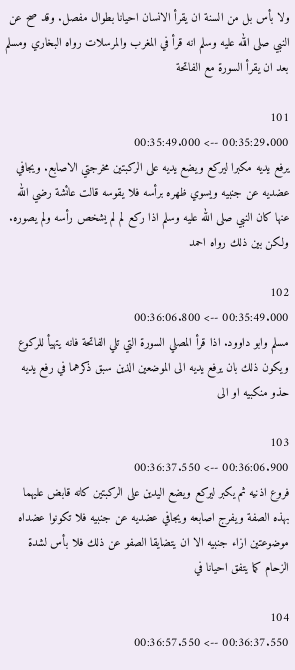ولا بأس بل من السنة ان يقرأ الانسان احيانا بطوال مفصل. وقد صح عن النبي صلى الله عليه وسلم انه قرأ في المغرب والمرسلات رواه البخاري ومسلم بعد ان يقرأ السورة مع الفاتحة

101
00:35:29.000 --> 00:35:49.000
يرفع يديه مكبرا ليركع ويضع يديه على الركبتين مخرجتي الاصابع. ويجافي عضديه عن جنبيه ويسوي ظهره برأسه فلا يقوسه قالت عائشة رضي الله عنها كان النبي صلى الله عليه وسلم اذا ركع لم لم يشخص رأسه ولم يصوره. ولكن بين ذلك رواه احمد

102
00:35:49.000 --> 00:36:06.800
مسلم وابو داوود. اذا قرأ المصلي السورة التي تلي الفاتحة فانه يتهيأ للركوع ويكون ذلك بان يرفع يديه الى الموضعين الذين سبق ذكرهما في رفع يديه حذو منكبيه او الى

103
00:36:06.900 --> 00:36:37.550
فروع اذنيه ثم يكبر ليركع ويضع اليدين على الركبتين كانه قابض عليهما بهذه الصفة ويفرج اصابعه ويجافي عضديه عن جنبيه فلا تكونوا عضداه موضوعتين ازاء جنبيه الا ان يتضايقا الصفو عن ذلك فلا بأس لشدة الزحام كما يتفق احيانا في

104
00:36:37.550 --> 00:36:57.550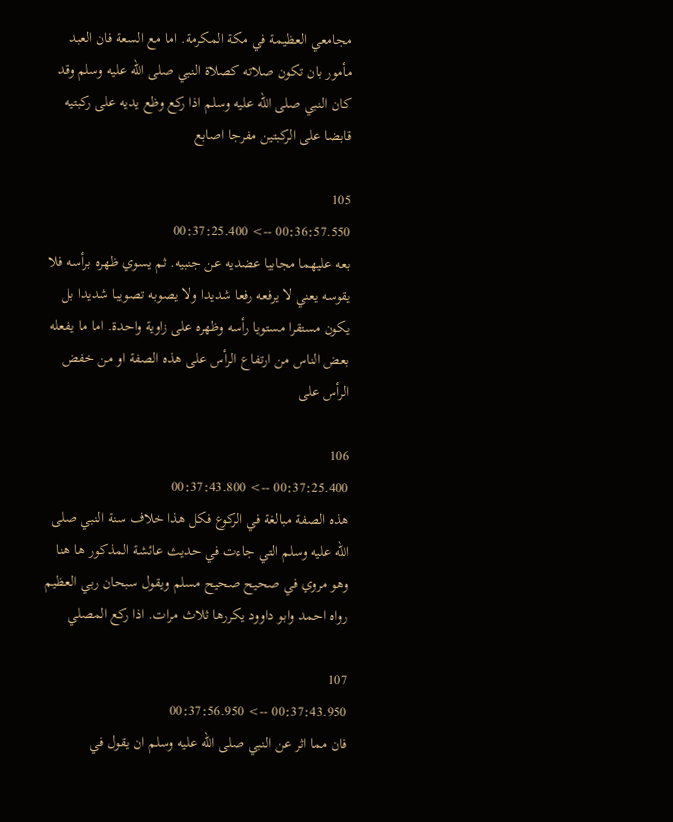مجامعي العظيمة في مكة المكرمة. اما مع السعة فان العبد مأمور بان تكون صلاته كصلاة النبي صلى الله عليه وسلم وقد كان النبي صلى الله عليه وسلم اذا ركع وظع يديه على ركبتيه قابضا على الركبتين مفرجا اصابع

105
00:36:57.550 --> 00:37:25.400
بعه عليهما مجابيا عضديه عن جنبيه. ثم يسوي ظهره برأسه فلا يقوسه يعني لا يرفعه رفعا شديدا ولا يصوبه تصويبا شديدا بل يكون مستقرا مستويا رأسه وظهره على زاوية واحدة. اما ما يفعله بعض الناس من ارتفاع الرأس على هذه الصفة او من خفض الرأس على

106
00:37:25.400 --> 00:37:43.800
هذه الصفة مبالغة في الركوع فكل هذا خلاف سنة النبي صلى الله عليه وسلم التي جاءت في حديث عائشة المذكور ها هنا وهو مروي في صحيح صحيح مسلم ويقول سبحان ربي العظيم رواه احمد وابو داوود يكررها ثلاث مرات. اذا ركع المصلي

107
00:37:43.950 --> 00:37:56.950
فان مما اثر عن النبي صلى الله عليه وسلم ان يقول في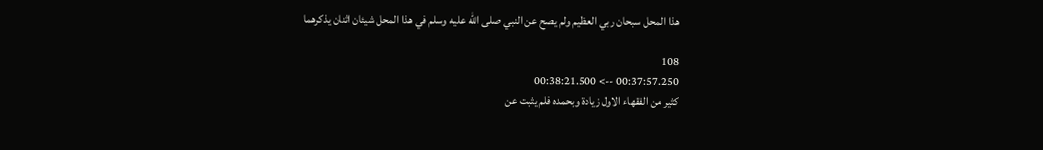هذا المحل سبحان ربي العظيم ولم يصح عن النبي صلى الله عليه وسلم في هذا المحل شيئان اثنان يذكرهما

108
00:37:57.250 --> 00:38:21.500
كثير من الفقهاء الاول زيادة وبحمده فلم يثبت عن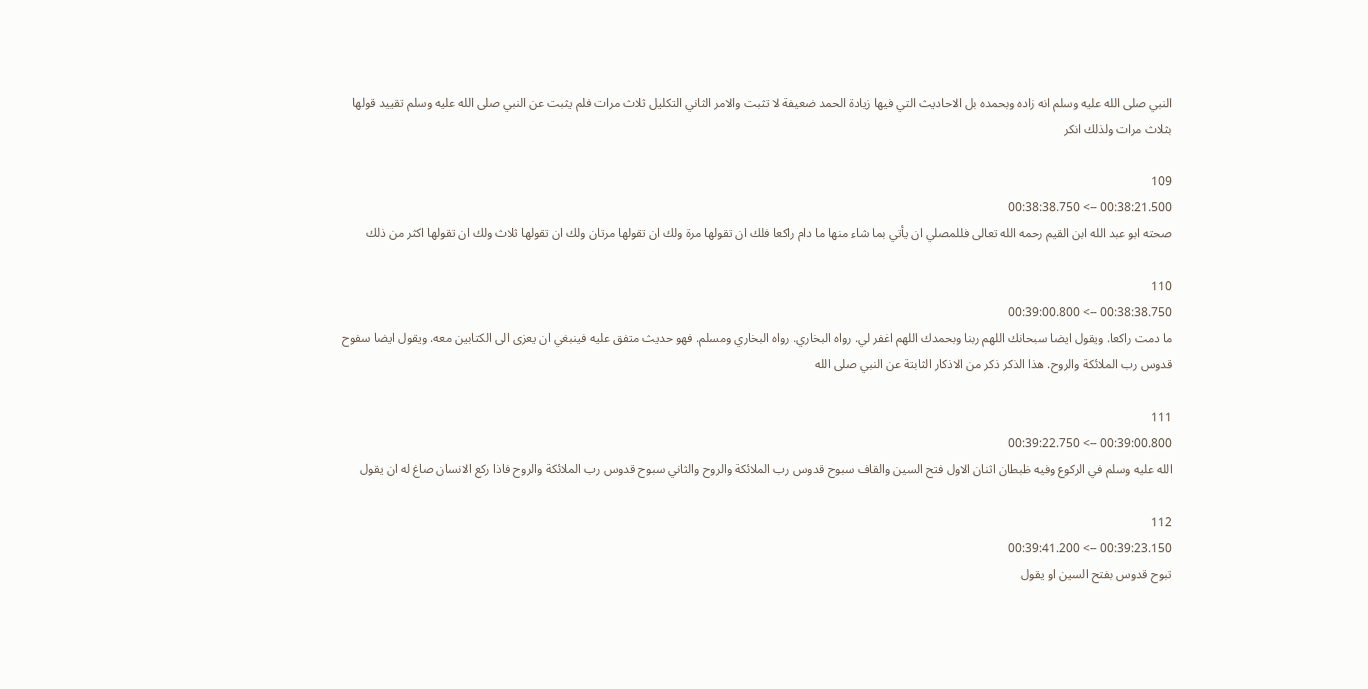النبي صلى الله عليه وسلم انه زاده وبحمده بل الاحاديث التي فيها زيادة الحمد ضعيفة لا تثبت والامر الثاني التكليل ثلاث مرات فلم يثبت عن النبي صلى الله عليه وسلم تقييد قولها بثلاث مرات ولذلك انكر

109
00:38:21.500 --> 00:38:38.750
صحته ابو عبد الله ابن القيم رحمه الله تعالى فللمصلي ان يأتي بما شاء منها ما دام راكعا فلك ان تقولها مرة ولك ان تقولها مرتان ولك ان تقولها ثلاث ولك ان تقولها اكثر من ذلك

110
00:38:38.750 --> 00:39:00.800
ما دمت راكعا. ويقول ايضا سبحانك اللهم ربنا وبحمدك اللهم اغفر لي. رواه البخاري. رواه البخاري ومسلم. فهو حديث متفق عليه فينبغي ان يعزى الى الكتابين معه. ويقول ايضا سفوح قدوس رب الملائكة والروح. هذا الذكر ذكر من الاذكار الثابتة عن النبي صلى الله

111
00:39:00.800 --> 00:39:22.750
الله عليه وسلم في الركوع وفيه ظبطان اثنان الاول فتح السين والقاف سبوح قدوس رب الملائكة والروح والثاني سبوح قدوس رب الملائكة والروح فاذا ركع الانسان صاغ له ان يقول

112
00:39:23.150 --> 00:39:41.200
تبوح قدوس بفتح السين او يقول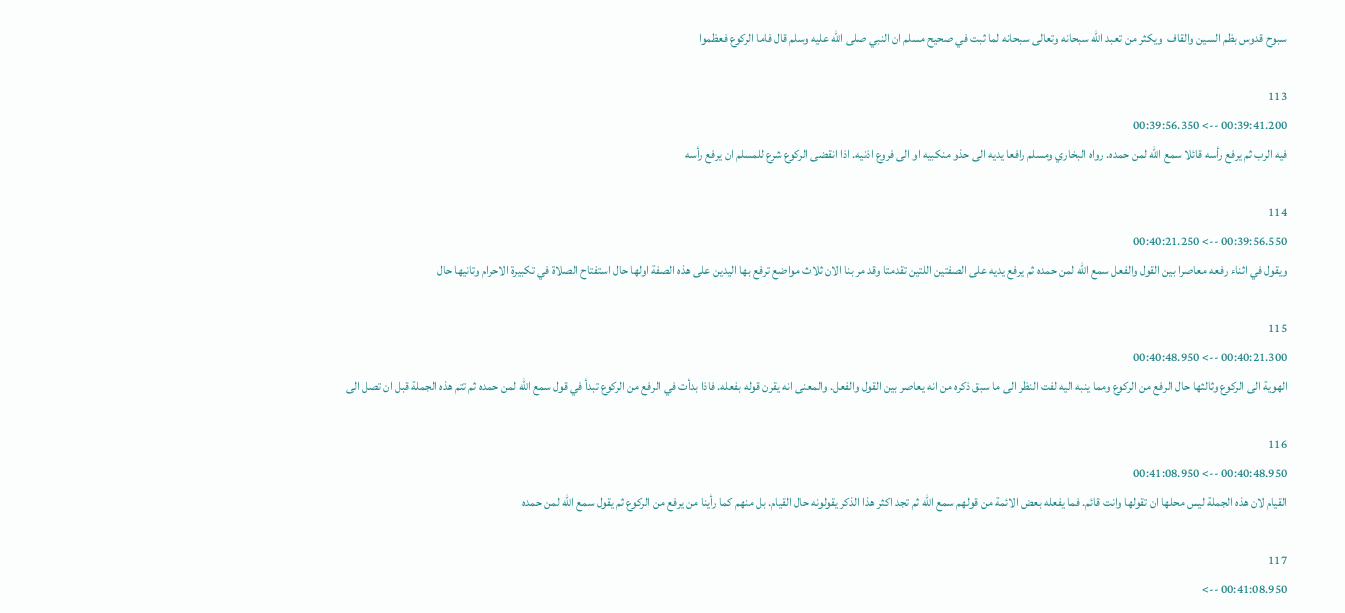سبوح قدوس بظم السين والقاف  ويكثر من تعبد الله سبحانه وتعالى سبحانه لما ثبت في صحيح مسلم ان النبي صلى الله عليه وسلم قال فاما الركوع فعظموا

113
00:39:41.200 --> 00:39:56.350
فيه الرب ثم يرفع رأسه قائلا سمع الله لمن حمده. رواه البخاري ومسلم رافعا يديه الى حذو منكبيه او الى فروع اذنيه. اذا انقضى الركوع شرع للمسلم ان يرفع رأسه

114
00:39:56.550 --> 00:40:21.250
ويقول في اثناء رفعه معاصرا بين القول والفعل سمع الله لمن حمده ثم يرفع يديه على الصفتين اللتين تقدمتا وقد مر بنا الان ثلاث مواضع ترفع بها اليدين على هذه الصفة اولها حال استفتاح الصلاة في تكبيرة الاحرام وتانيها حال

115
00:40:21.300 --> 00:40:48.950
الهوية الى الركوع وثالثها حال الرفع من الركوع ومما ينبه اليه لفت النظر الى ما سبق ذكره من انه يعاصر بين القول والفعل. والمعنى انه يقرن قوله بفعله. فاذا بدأت في الرفع من الركوع تبدأ في قول سمع الله لمن حمده ثم تتم هذه الجملة قبل ان تصل الى

116
00:40:48.950 --> 00:41:08.950
القيام لان هذه الجملة ليس محلها ان تقولها وانت قائم. فما يفعله بعض الائمة من قولهم سمع الله ثم تجد اكثر هذا الذكر يقولونه حال القيام. بل منهم كما رأينا من يرفع من الركوع ثم يقول سمع الله لمن حمده

117
00:41:08.950 -->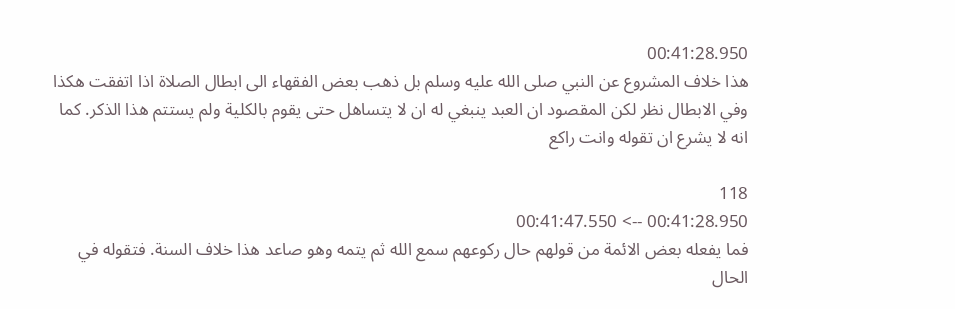00:41:28.950
هذا خلاف المشروع عن النبي صلى الله عليه وسلم بل ذهب بعض الفقهاء الى ابطال الصلاة اذا اتفقت هكذا وفي الابطال نظر لكن المقصود ان العبد ينبغي له ان لا يتساهل حتى يقوم بالكلية ولم يستتم هذا الذكر. كما انه لا يشرع ان تقوله وانت راكع

118
00:41:28.950 --> 00:41:47.550
فما يفعله بعض الائمة من قولهم حال ركوعهم سمع الله ثم يتمه وهو صاعد هذا خلاف السنة. فتقوله في الحال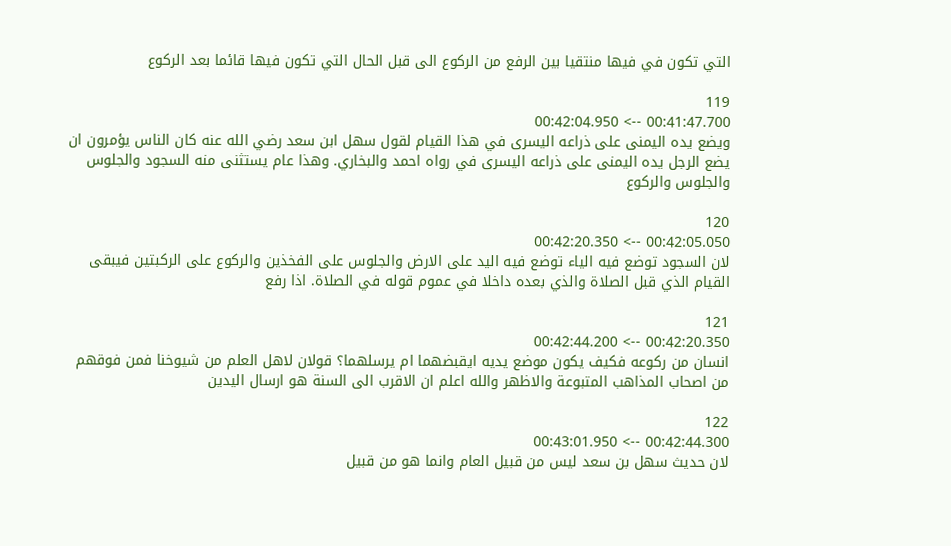التي تكون في فيها منتقيا بين الرفع من الركوع الى قبل الحال التي تكون فيها قائما بعد الركوع

119
00:41:47.700 --> 00:42:04.950
ويضع يده اليمنى على ذراعه اليسرى في هذا القيام لقول سهل ابن سعد رضي الله عنه كان الناس يؤمرون ان يضع الرجل يده اليمنى على ذراعه اليسرى في رواه احمد والبخاري. وهذا عام يستثنى منه السجود والجلوس والجلوس والركوع

120
00:42:05.050 --> 00:42:20.350
لان السجود توضع فيه الياء توضع فيه اليد على الارض والجلوس على الفخذين والركوع على الركبتين فيبقى القيام الذي قبل الصلاة والذي بعده داخلا في عموم قوله في الصلاة. اذا رفع

121
00:42:20.350 --> 00:42:44.200
انسان من ركوعه فكيف يكون موضع يديه ايقبضهما ام يرسلهما؟ قولان لاهل العلم من شيوخنا فمن فوقهم من اصحاب المذاهب المتبوعة والاظهر والله اعلم ان الاقرب الى السنة هو ارسال اليدين

122
00:42:44.300 --> 00:43:01.950
لان حديث سهل بن سعد ليس من قبيل العام وانما هو من قبيل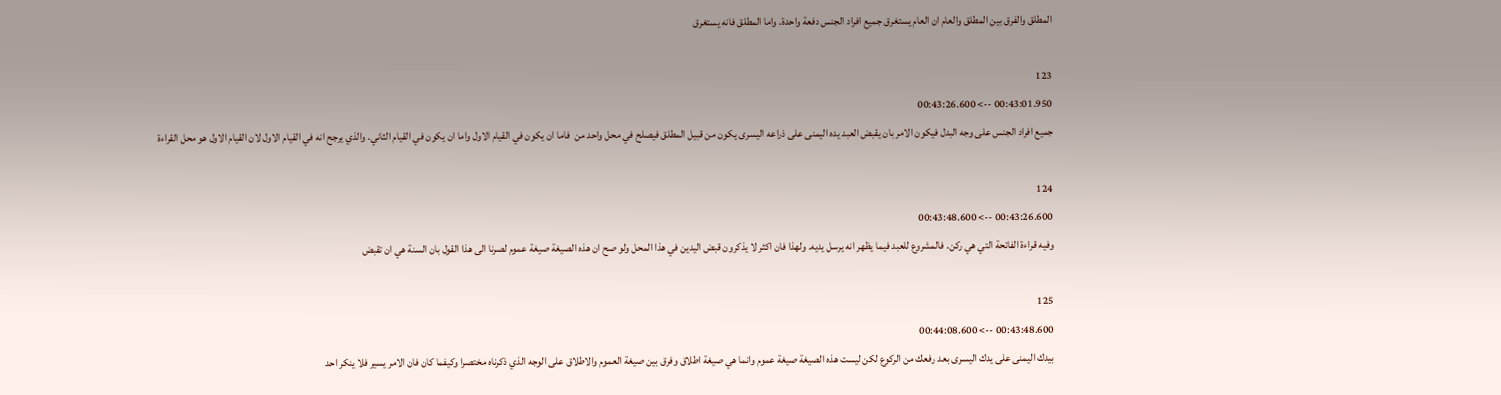المطلق والفرق بين المطلق والعام ان العام يستغرق جميع افراد الجنس دفعة واحدة. واما المطلق فانه يستغرق

123
00:43:01.950 --> 00:43:26.600
جميع افراد الجنس على وجه البدل فيكون الامر بان يقبض العبد يده اليمنى على ذراعه اليسرى يكون من قبيل المطلق فيصلح في محل واحد من  فاما ان يكون في القيام الاول واما ان يكون في القيام الثاني. والذي يرجح انه في القيام الاول لان القيام الاول هو محل القراءة

124
00:43:26.600 --> 00:43:48.600
وفيه قراءة الفاتحة التي هي ركن. فالمشروع للعبد فيما يظهر انه يرسل يديه. ولهذا فان اكثر لا يذكرون قبض اليدين في هذا المحل ولو صح ان هذه الصيغة صيغة عموم لصرنا الى هذا القول بان السنة هي ان تقبض

125
00:43:48.600 --> 00:44:08.600
بيدك اليمنى على يدك اليسرى بعد رفعك من الركوع لكن ليست هذه الصيغة صيغة عموم وانما هي صيغة اطلاق وفرق بين صيغة العموم والاطلاق على الوجه الذي ذكرناه مختصرا وكيفما كان فان الامر يسير فلا ينكر احد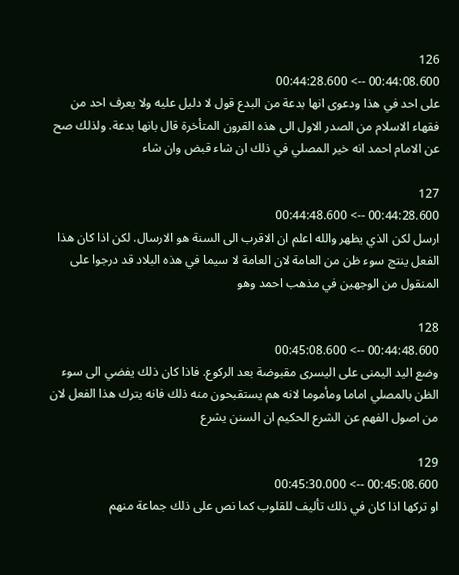126
00:44:08.600 --> 00:44:28.600
على احد في هذا ودعوى انها بدعة من البدع قول لا دليل عليه ولا يعرف احد من فقهاء الاسلام من الصدر الاول الى هذه القرون المتأخرة قال بانها بدعة. ولذلك صح عن الامام احمد انه خير المصلي في ذلك ان شاء قبض وان شاء

127
00:44:28.600 --> 00:44:48.600
ارسل لكن الذي يظهر والله اعلم ان الاقرب الى السنة هو الارسال. لكن اذا كان هذا الفعل ينتج سوء ظن من العامة لان العامة لا سيما في هذه البلاد قد درجوا على المنقول من الوجهين في مذهب احمد وهو

128
00:44:48.600 --> 00:45:08.600
وضع اليد اليمنى على اليسرى مقبوضة بعد الركوع. فاذا كان ذلك يفضي الى سوء الظن بالمصلي اماما ومأموما لانه هم يستقبحون منه ذلك فانه يترك هذا الفعل لان من اصول الفهم عن الشرع الحكيم ان السنن يشرع

129
00:45:08.600 --> 00:45:30.000
او تركها اذا كان في ذلك تأليف للقلوب كما نص على ذلك جماعة منهم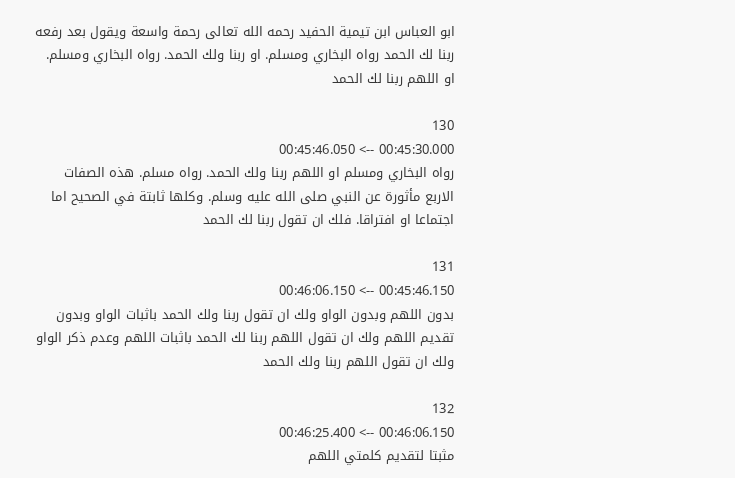ابو العباس ابن تيمية الحفيد رحمه الله تعالى رحمة واسعة ويقول بعد رفعه ربنا لك الحمد رواه البخاري ومسلم. او ربنا ولك الحمد. رواه البخاري ومسلم. او اللهم ربنا لك الحمد

130
00:45:30.000 --> 00:45:46.050
رواه البخاري ومسلم او اللهم ربنا ولك الحمد. رواه مسلم. هذه الصفات الاربع مأثورة عن النبي صلى الله عليه وسلم. وكلها ثابتة في الصحيح اما اجتماعا او افتراقا. فلك ان تقول ربنا لك الحمد

131
00:45:46.150 --> 00:46:06.150
بدون اللهم وبدون الواو ولك ان تقول ربنا ولك الحمد باثبات الواو وبدون تقديم اللهم ولك ان تقول اللهم ربنا لك الحمد باثبات اللهم وعدم ذكر الواو ولك ان تقول اللهم ربنا ولك الحمد

132
00:46:06.150 --> 00:46:25.400
مثبتا لتقديم كلمتي اللهم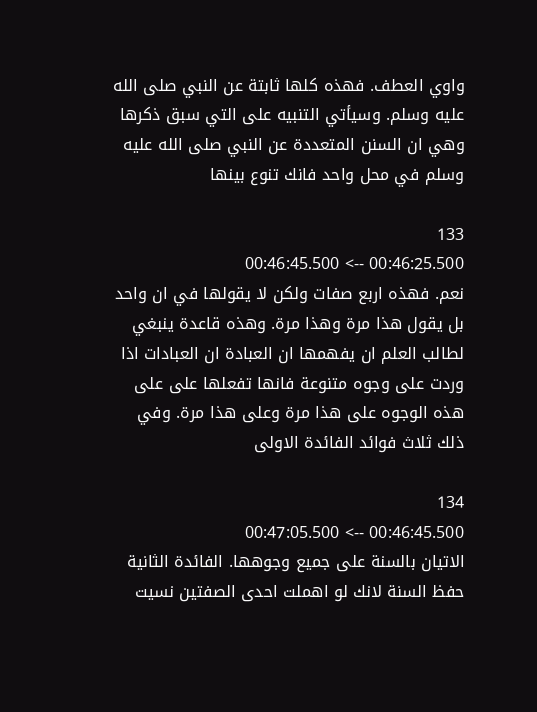واوي العطف. فهذه كلها ثابتة عن النبي صلى الله عليه وسلم. وسيأتي التنبيه على التي سبق ذكرها وهي ان السنن المتعددة عن النبي صلى الله عليه وسلم في محل واحد فانك تنوع بينها

133
00:46:25.500 --> 00:46:45.500
نعم. فهذه اربع صفات ولكن لا يقولها في ان واحد بل يقول هذا مرة وهذا مرة. وهذه قاعدة ينبغي لطالب العلم ان يفهمها ان العبادة ان العبادات اذا وردت على وجوه متنوعة فانها تفعلها على على هذه الوجوه على هذا مرة وعلى هذا مرة. وفي ذلك ثلاث فوائد الفائدة الاولى

134
00:46:45.500 --> 00:47:05.500
الاتيان بالسنة على جميع وجوهها. الفائدة الثانية حفظ السنة لانك لو اهملت احدى الصفتين نسيت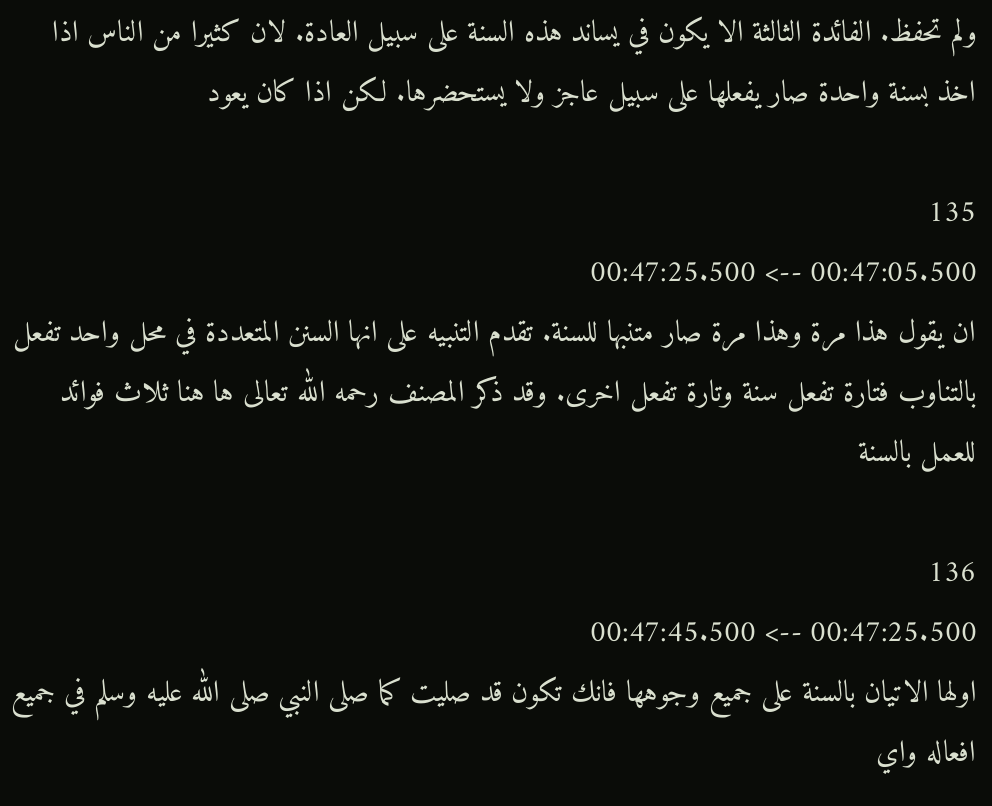ولم تحفظ. الفائدة الثالثة الا يكون في يساند هذه السنة على سبيل العادة. لان كثيرا من الناس اذا اخذ بسنة واحدة صار يفعلها على سبيل عاجز ولا يستحضرها. لكن اذا كان يعود

135
00:47:05.500 --> 00:47:25.500
ان يقول هذا مرة وهذا مرة صار متنبها للسنة. تقدم التنبيه على انها السنن المتعددة في محل واحد تفعل بالتناوب فتارة تفعل سنة وتارة تفعل اخرى. وقد ذكر المصنف رحمه الله تعالى ها هنا ثلاث فوائد للعمل بالسنة

136
00:47:25.500 --> 00:47:45.500
اولها الاتيان بالسنة على جميع وجوهها فانك تكون قد صليت كما صلى النبي صلى الله عليه وسلم في جميع افعاله واي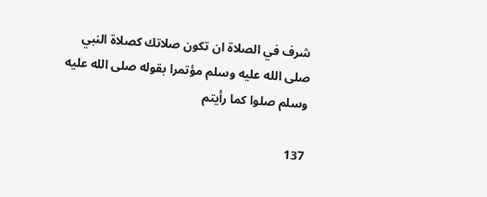شرف في الصلاة ان تكون صلاتك كصلاة النبي صلى الله عليه وسلم مؤتمرا بقوله صلى الله عليه وسلم صلوا كما رأيتم

137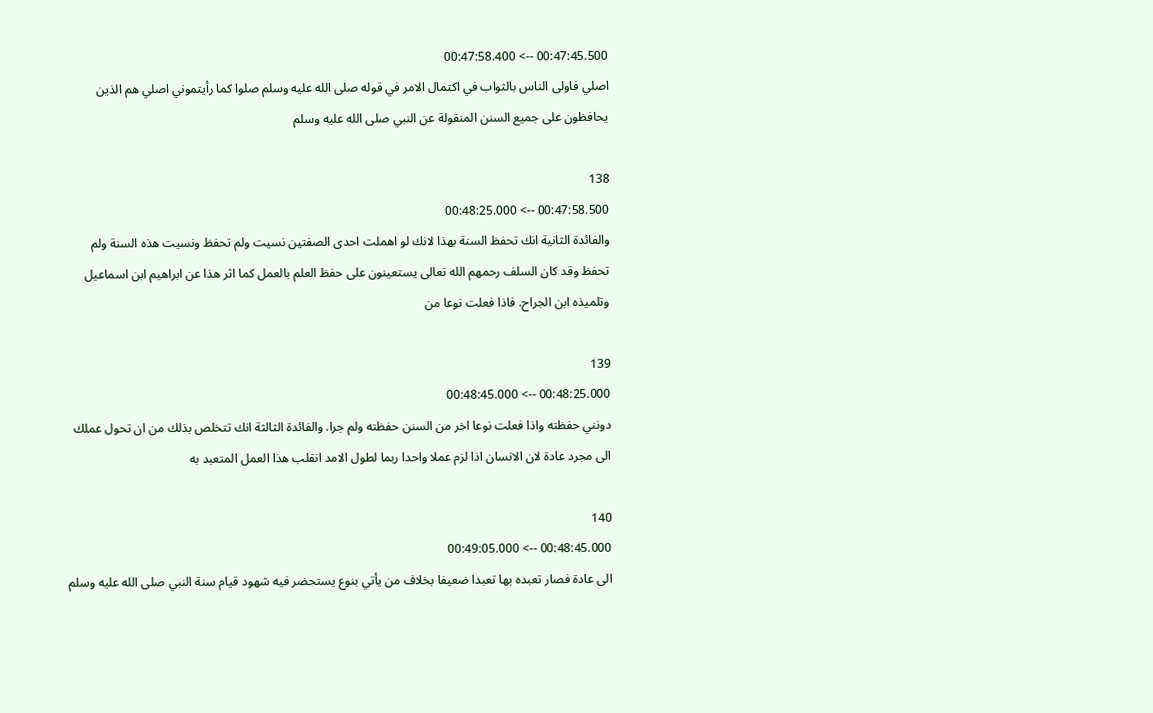00:47:45.500 --> 00:47:58.400
اصلي فاولى الناس بالثواب في اكتمال الامر في قوله صلى الله عليه وسلم صلوا كما رأيتموني اصلي هم الذين يحافظون على جميع السنن المنقولة عن النبي صلى الله عليه وسلم

138
00:47:58.500 --> 00:48:25.000
والفائدة الثانية انك تحفظ السنة بهذا لانك لو اهملت احدى الصفتين نسيت ولم تحفظ ونسيت هذه السنة ولم تحفظ وقد كان السلف رحمهم الله تعالى يستعينون على حفظ العلم بالعمل كما اثر هذا عن ابراهيم ابن اسماعيل وتلميذه ابن الجراح. فاذا فعلت نوعا من

139
00:48:25.000 --> 00:48:45.000
دونني حفظته واذا فعلت نوعا اخر من السنن حفظته ولم جرا. والفائدة الثالثة انك تتخلص بذلك من ان تحول عملك الى مجرد عادة لان الانسان اذا لزم عملا واحدا ربما لطول الامد انقلب هذا العمل المتعبد به

140
00:48:45.000 --> 00:49:05.000
الى عادة فصار تعبده بها تعبدا ضعيفا بخلاف من يأتي بنوع يستحضر فيه شهود قيام سنة النبي صلى الله عليه وسلم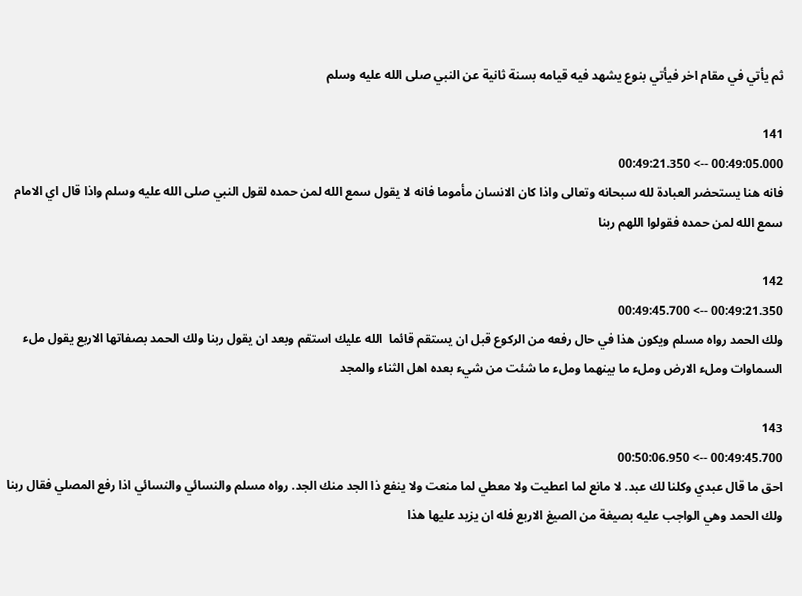ثم يأتي في مقام اخر فيأتي بنوع يشهد فيه قيامه بسنة ثانية عن النبي صلى الله عليه وسلم

141
00:49:05.000 --> 00:49:21.350
فانه هنا يستحضر العبادة لله سبحانه وتعالى واذا كان الانسان مأموما فانه لا يقول سمع الله لمن حمده لقول النبي صلى الله عليه وسلم واذا قال اي الامام سمع الله لمن حمده فقولوا اللهم ربنا

142
00:49:21.350 --> 00:49:45.700
ولك الحمد رواه مسلم ويكون هذا في حال رفعه من الركوع قبل ان يستقم قائما  الله عليك استقم وبعد ان يقول ربنا ولك الحمد بصفاتها الاربع يقول ملء السماوات وملء الارض وملء ما بينهما وملء ما شئت من شيء بعده اهل الثناء والمجد

143
00:49:45.700 --> 00:50:06.950
احق ما قال عبدي وكلنا لك عبد. لا مانع لما اعطيت ولا معطي لما منعت ولا ينفع ذا الجد منك الجد. رواه مسلم والنسائي والنسائي اذا رفع المصلي فقال ربنا ولك الحمد وهي الواجب عليه بصيغة من الصيغ الاربع فله ان يزيد عليها هذا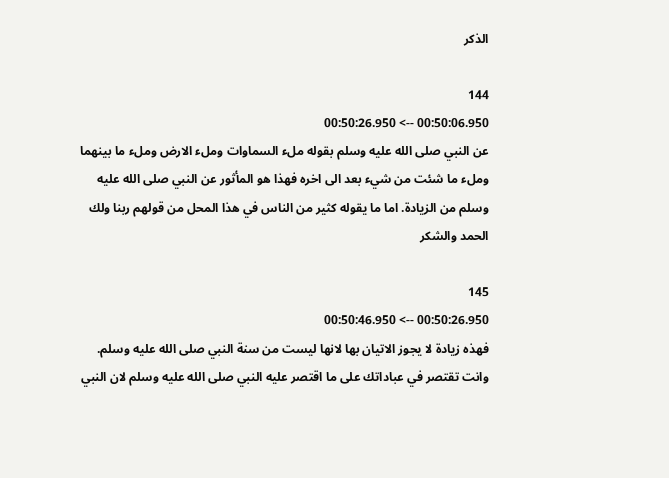الذكر

144
00:50:06.950 --> 00:50:26.950
عن النبي صلى الله عليه وسلم بقوله ملء السماوات وملء الارض وملء ما بينهما وملء ما شئت من شيء بعد الى اخره فهذا هو المأثور عن النبي صلى الله عليه وسلم من الزيادة. اما ما يقوله كثير من الناس في هذا المحل من قولهم ربنا ولك الحمد والشكر

145
00:50:26.950 --> 00:50:46.950
فهذه زيادة لا يجوز الاتيان بها لانها ليست من سنة النبي صلى الله عليه وسلم. وانت تقتصر في عباداتك على ما اقتصر عليه النبي صلى الله عليه وسلم لان النبي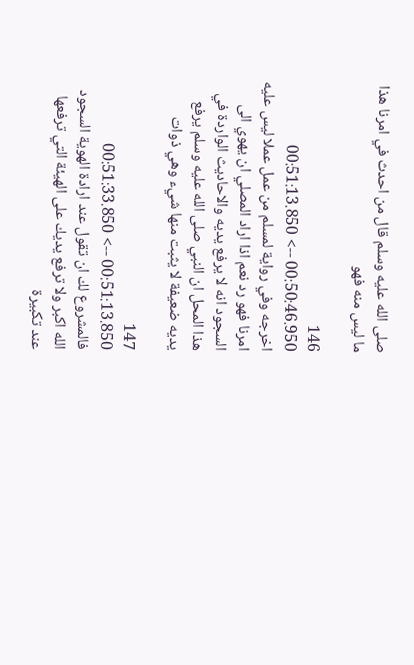صلى الله عليه وسلم قال من احدث في امرنا هذا ما ليس منه فهو

146
00:50:46.950 --> 00:51:13.850
اخرجه وفي رواية لمسلم من عمل عملا ليس عليه امرنا فهو رد نعم اذا اراد المصلي ان يهوي الى السجود انه لا يرفع يديه والاحاديث الواردة في هذا المحل ان النبي صلى الله عليه وسلم يرفع يديه ضعيفة لا يثبت منها شيء وهي ذوات

147
00:51:13.850 --> 00:51:33.850
فالمشروع لك ان تقول عند ارادة الهوية السجود الله اكبر ولا ترفع يديك على الهيئة التي ترفعها عند تكبيرة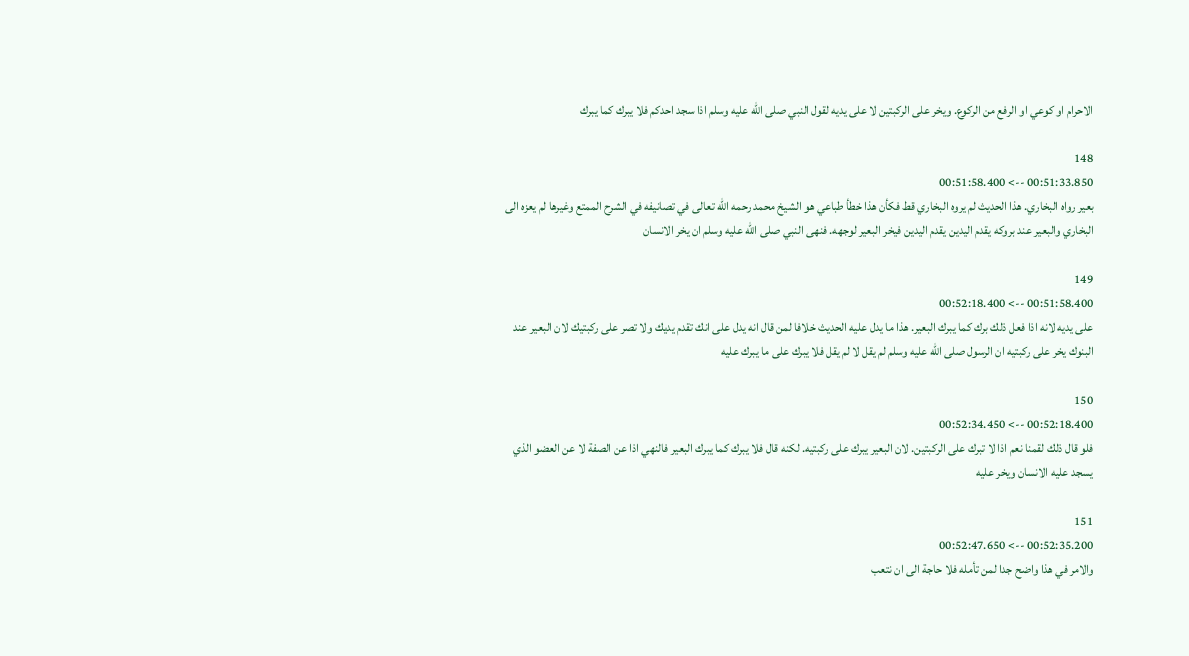الاحرام او كوعي او الرفع من الركوع. ويخر على الركبتين لا على يديه لقول النبي صلى الله عليه وسلم اذا سجد احدكم فلا يبرك كما يبرك

148
00:51:33.850 --> 00:51:58.400
بعير رواه البخاري. هذا الحديث لم يروه البخاري قط فكأن هذا خطأ طباعي هو الشيخ محمد رحمه الله تعالى في تصانيفه في الشرح الممتع وغيرها لم يعزه الى البخاري والبعير عند بروكه يقدم اليدين يقدم اليدين فيخر البعير لوجهه. فنهى النبي صلى الله عليه وسلم ان يخر الانسان

149
00:51:58.400 --> 00:52:18.400
على يديه لانه اذا فعل ذلك برك كما يبرك البعير. هذا ما يدل عليه الحديث خلافا لمن قال انه يدل على انك تقدم يديك ولا تصر على ركبتيك لان البعير عند البنوك يخر على ركبتيه ان الرسول صلى الله عليه وسلم لم يقل لا لم يقل فلا يبرك على ما يبرك عليه

150
00:52:18.400 --> 00:52:34.450
فلو قال ذلك لقمنا نعم اذا لا تبرك على الركبتين. لان البعير يبرك على ركبتيه. لكنه قال فلا يبرك كما يبرك البعير فالنهي اذا عن الصفة لا عن العضو الذي يسجد عليه الانسان ويخر عليه

151
00:52:35.200 --> 00:52:47.650
والامر في هذا واضح جدا لمن تأمله فلا حاجة الى ان نتعب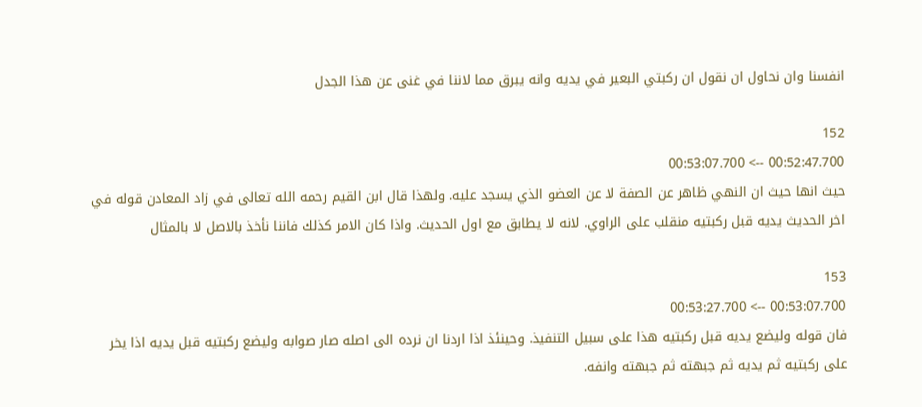انفسنا وان نحاول ان نقول ان ركبتي البعير في يديه وانه يبرق مما لاننا في غنى عن هذا الجدل

152
00:52:47.700 --> 00:53:07.700
حيث انها حيث ان النهي ظاهر عن الصفة لا عن العضو الذي يسجد عليه. ولهذا قال ابن القيم رحمه الله تعالى في زاد المعادن قوله في اخر الحديث يديه قبل ركبتيه منقلب على الراوي. لانه لا يطابق مع اول الحديث. واذا كان الامر كذلك فاننا نأخذ بالاصل لا بالمثال

153
00:53:07.700 --> 00:53:27.700
فان قوله وليضع يديه قبل ركبتيه هذا على سبيل التنفيذ. وحينئذ اذا اردنا ان نرده الى اصله صار صوابه وليضع ركبتيه قبل يديه اذا يخر على ركبتيه ثم يديه ثم جبهته ثم جبهته وانفه.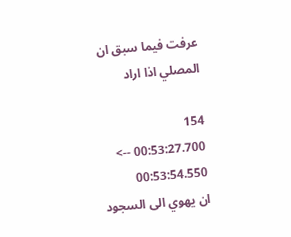عرفت فيما سبق ان المصلي اذا اراد

154
00:53:27.700 --> 00:53:54.550
ان يهوي الى السجود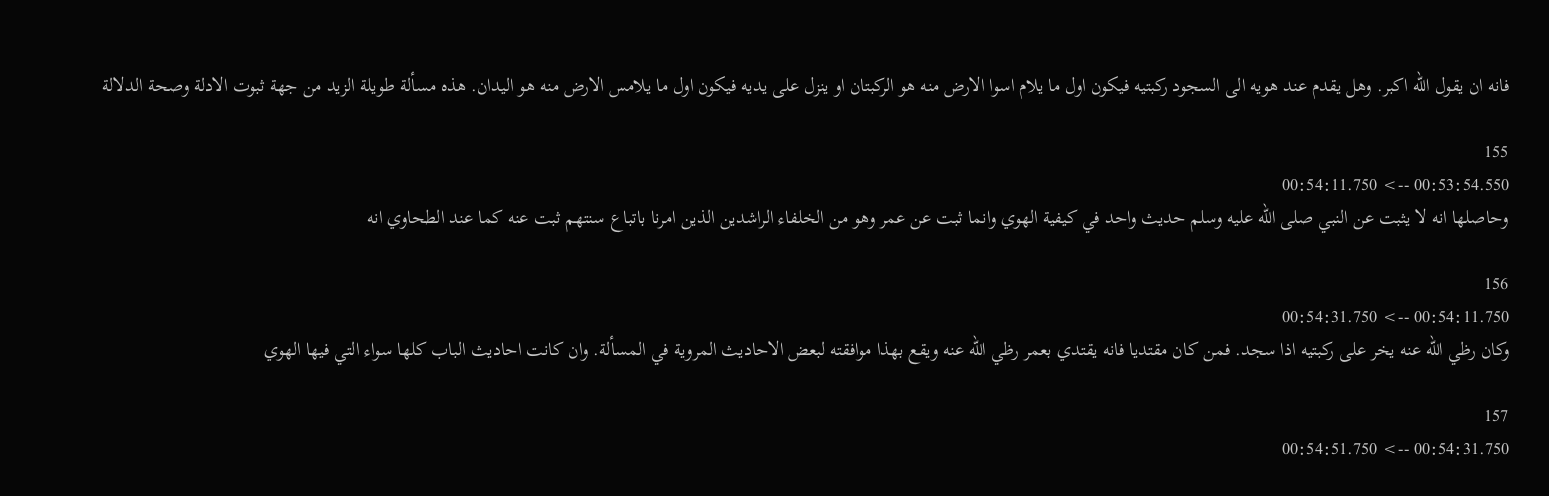فانه ان يقول الله اكبر. وهل يقدم عند هويه الى السجود ركبتيه فيكون اول ما يلام اسوا الارض منه هو الركبتان او ينزل على يديه فيكون اول ما يلامس الارض منه هو اليدان. هذه مسألة طويلة الزيد من جهة ثبوت الادلة وصحة الدلالة

155
00:53:54.550 --> 00:54:11.750
وحاصلها انه لا يثبت عن النبي صلى الله عليه وسلم حديث واحد في كيفية الهوي وانما ثبت عن عمر وهو من الخلفاء الراشدين الذين امرنا باتباع سنتهم ثبت عنه كما عند الطحاوي انه

156
00:54:11.750 --> 00:54:31.750
وكان رظي الله عنه يخر على ركبتيه اذا سجد. فمن كان مقتديا فانه يقتدي بعمر رظي الله عنه ويقع بهذا موافقته لبعض الاحاديث المروية في المسألة. وان كانت احاديث الباب كلها سواء التي فيها الهوي

157
00:54:31.750 --> 00:54:51.750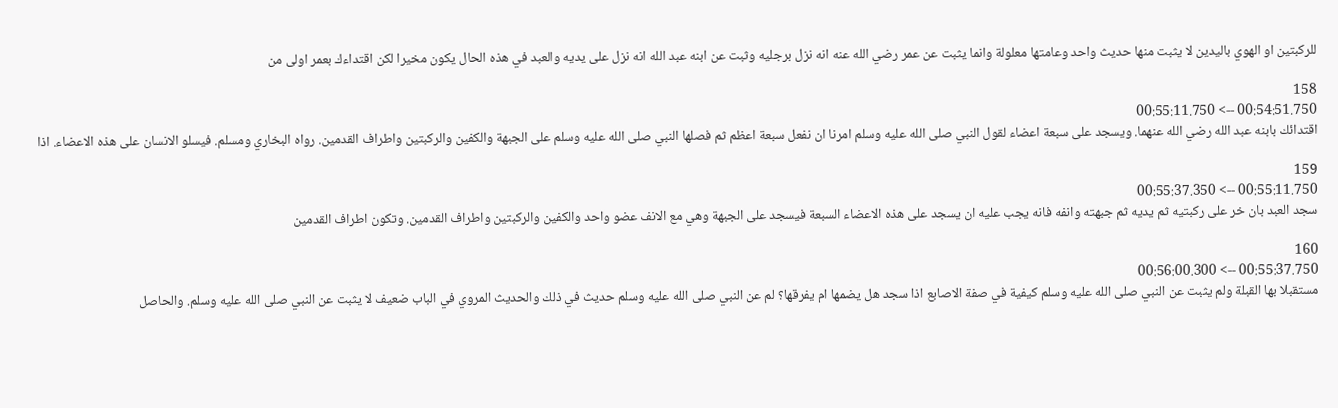للركبتين او الهوي باليدين لا يثبت منها حديث واحد وعامتها معلولة وانما يثبت عن عمر رضي الله عنه انه نزل برجليه وثبت عن ابنه عبد الله انه نزل على يديه والعبد في هذه الحال يكون مخيرا لكن اقتداءك بعمر اولى من

158
00:54:51.750 --> 00:55:11.750
اقتدائك بابنه عبد الله رضي الله عنهما. ويسجد على سبعة اعضاء لقول النبي صلى الله عليه وسلم امرنا ان نفعل سبعة اعظم ثم فصلها النبي صلى الله عليه وسلم على الجبهة والكفين والركبتين واطراف القدمين. رواه البخاري ومسلم. فيسلو الانسان على هذه الاعضاء. اذا

159
00:55:11.750 --> 00:55:37.350
سجد العبد بان خر على ركبتيه ثم يديه ثم جبهته وانفه فانه يجب عليه ان يسجد على هذه الاعضاء السبعة فيسجد على الجبهة وهي مع الانف عضو واحد والكفين والركبتين واطراف القدمين. وتكون اطراف القدمين

160
00:55:37.750 --> 00:56:00.300
مستقبلا بها القبلة ولم يثبت عن النبي صلى الله عليه وسلم كيفية في صفة الاصابع اذا سجد هل يضمها ام يفرقها؟ لم عن النبي صلى الله عليه وسلم حديث في ذلك والحديث المروي في الباب ضعيف لا يثبت عن النبي صلى الله عليه وسلم. والحاصل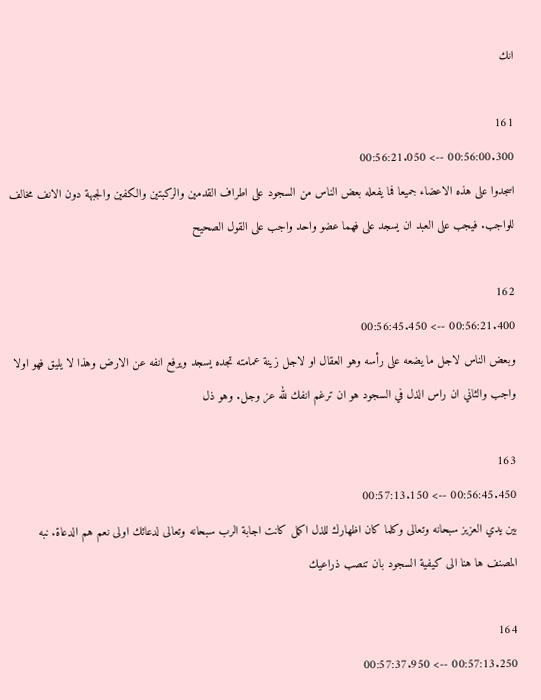انك

161
00:56:00.300 --> 00:56:21.050
اسجدوا على هذه الاعضاء جميعا فما يفعله بعض الناس من السجود على اطراف القدمين والركبتين والكفين والجبهة دون الانف مخالف للواجب. فيجب على العبد ان يسجد على فهما عضو واحد واجب على القول الصحيح

162
00:56:21.400 --> 00:56:45.450
وبعض الناس لاجل ما يضعه على رأسه وهو العقال او لاجل زينة عمامته تجده يسجد ويرفع انفه عن الارض وهذا لا يليق فهو اولا واجب والثاني ان راس الذل في السجود هو ان ترغم انفك لله عز وجل. وهو ذل

163
00:56:45.450 --> 00:57:13.150
بين يدي العزيز سبحانه وتعالى وكلما كان اظهارك للذل اكمل كانت اجابة الرب سبحانه وتعالى لدعائك اولى نعم هم الدعاة. نبه المصنف ها هنا الى كيفية السجود بان تنصب ذراعيك

164
00:57:13.250 --> 00:57:37.950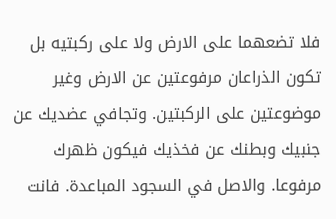فلا تضعهما على الارض ولا على ركبتيه بل تكون الذراعان مرفوعتين عن الارض وغير موضوعتين على الركبتين. وتجافي عضديك عن جنبيك وبطنك عن فخذيك فيكون ظهرك مرفوعا. والاصل في السجود المباعدة. فانت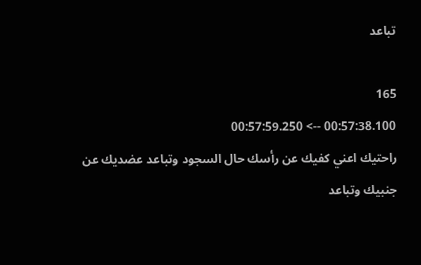تباعد

165
00:57:38.100 --> 00:57:59.250
راحتيك اعني كفيك عن رأسك حال السجود وتباعد عضديك عن جنبيك وتباعد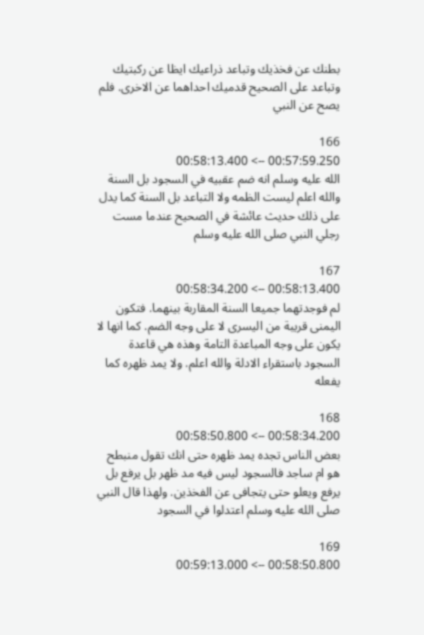بطنك عن فخذيك وتباعد ذراعيك ايظا عن ركبتيك وتباعد على الصحيح قدميك احداهما عن الاخرى. فلم يصح عن النبي

166
00:57:59.250 --> 00:58:13.400
الله عليه وسلم انه ضم عقبيه في السجود بل السنة والله اعلم ليست الظمه ولا التباعد بل السنة كما يدل على ذلك حديث عائشة في الصحيح عندما مست رجلي النبي صلى الله عليه وسلم

167
00:58:13.400 --> 00:58:34.200
لم فوجدتهما جميعا السنة المقاربة بينهما. فتكون اليمنى قريبة من اليسرى لا على وجه الضم. كما انها لا يكون على وجه المباعدة التامة وهذه هي قاعدة السجود باستقراء الادلة والله اعلم. ولا يمد ظهره كما يفعله

168
00:58:34.200 --> 00:58:50.800
بعض الناس تجده يمد ظهره حتى انك تقول منبطح هو ام ساجد فالسجود ليس فيه مد ظهر بل يرفع بل يرفع ويعلو حتى يتجافى عن الفخذين. ولهذا قال النبي صلى الله عليه وسلم اعتدلوا في السجود

169
00:58:50.800 --> 00:59:13.000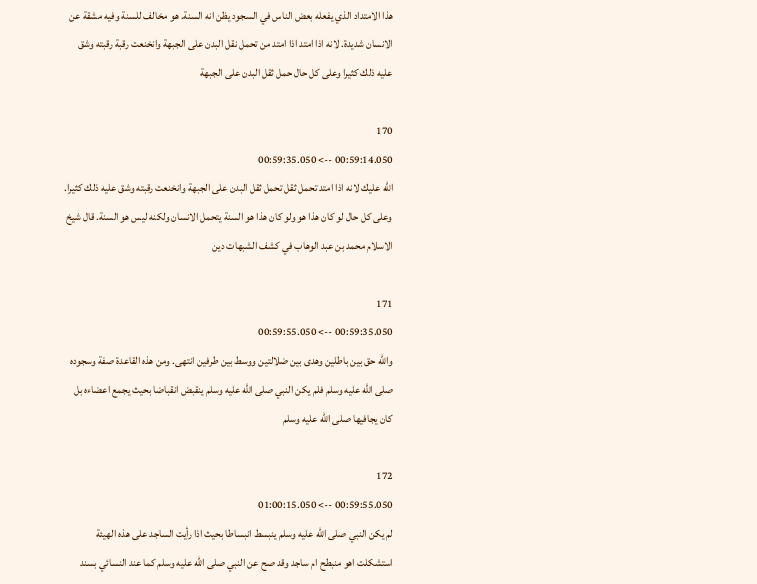هذا الامتداد الذي يفعله بعض الناس في السجود يظن انه السنة. هو مخالف للسنة وفيه مشقة عن الانسان شديدة. لانه اذا امتد اذا امتد من تحمل نقل البدن على الجبهة وانخنعت رقبة رقبته وشق عليه ذلك كثيرا وعلى كل حال حمل ثقل البدن على الجبهة

170
00:59:14.050 --> 00:59:35.050
الله عليك لانه اذا امتد تحمل ثقل تحمل ثقل البدن على الجبهة وانخنعت رقبته وشق عليه ذلك كثيرا. وعلى كل حال لو كان هذا هو ولو كان هذا هو السنة يتحمل الانسان ولكنه ليس هو السنة. قال شيخ الاسلام محمد بن عبد الوهاب في كشف الشبهات دين

171
00:59:35.050 --> 00:59:55.050
والله حق بين باطلين وهدى بين ضلالتين ووسط بين طرفين انتهى. ومن هذه القاعدة صفة وسجوده صلى الله عليه وسلم فلم يكن النبي صلى الله عليه وسلم ينقبض انقباضا بحيث يجمع اعضاءه بل كان يجافيها صلى الله عليه وسلم

172
00:59:55.050 --> 01:00:15.050
لم يكن النبي صلى الله عليه وسلم ينبسط انبساطا بحيث اذا رأيت الساجد على هذه الهيئة استشكلت اهو منبطح ام ساجد وقد صح عن النبي صلى الله عليه وسلم كما عند النسائي بسند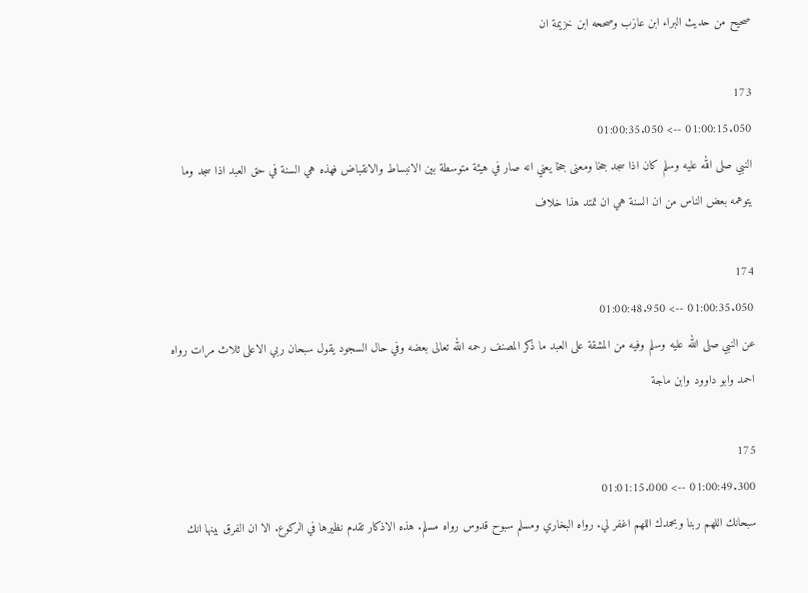صحيح من حديث البراء ابن عازب وصححه ابن خزيمة ان

173
01:00:15.050 --> 01:00:35.050
النبي صلى الله عليه وسلم كان اذا سجد جخا ومعنى جخا يعني انه صار في هيئة متوسطة بين الانبساط والانقباض فهذه هي السنة في حق العبد اذا سجد وما يتوهمه بعض الناس من ان السنة هي ان تمتد هذا خلاف

174
01:00:35.050 --> 01:00:48.950
عن النبي صلى الله عليه وسلم وفيه من المشقة على العبد ما ذكر المصنف رحمه الله تعالى بعضه وفي حال السجود يقول سبحان ربي الاعلى ثلاث مرات رواه احمد وابو داوود وابن ماجة

175
01:00:49.300 --> 01:01:15.000
سبحانك اللهم ربنا وبحمدك اللهم اغفر لي. رواه البخاري ومسلم سبوح قدوس رواه مسلم. هذه الاذكار تقدم نظيرها في الركوع. الا ان الفرق بينها انك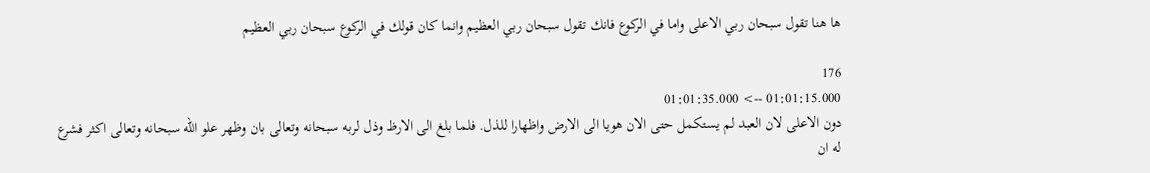ها هنا تقول سبحان ربي الاعلى واما في الركوع فانك تقول سبحان ربي العظيم وانما كان قولك في الركوع سبحان ربي العظيم

176
01:01:15.000 --> 01:01:35.000
دون الاعلى لان العبد لم يستكمل حتى الان هويا الى الارض واظهارا للذل. فلما بلغ الى الارظ وذل لربه سبحانه وتعالى بان وظهر علو الله سبحانه وتعالى اكثر فشرع له ان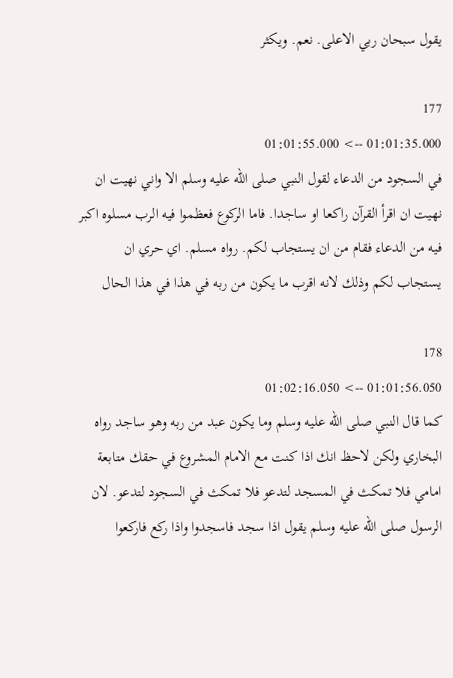يقول سبحان ربي الاعلى. نعم. ويكثر

177
01:01:35.000 --> 01:01:55.000
في السجود من الدعاء لقول النبي صلى الله عليه وسلم الا واني نهيت ان نهيت ان اقرأ القرآن راكعا او ساجدا. فاما الركوع فعظموا فيه الرب مسلوه اكبر فيه من الدعاء فقام من ان يستجاب لكم. رواه مسلم. اي حري ان يستجاب لكم وذلك لانه اقرب ما يكون من ربه في هذا في هذا الحال

178
01:01:56.050 --> 01:02:16.050
كما قال النبي صلى الله عليه وسلم وما يكون عبد من ربه وهو ساجد رواه البخاري ولكن لاحظ انك اذا كنت مع الامام المشروع في حقك متابعة امامي فلا تمكث في المسجد لتدعو فلا تمكث في السجود لتدعو. لان الرسول صلى الله عليه وسلم يقول اذا سجد فاسجدوا واذا ركع فاركعوا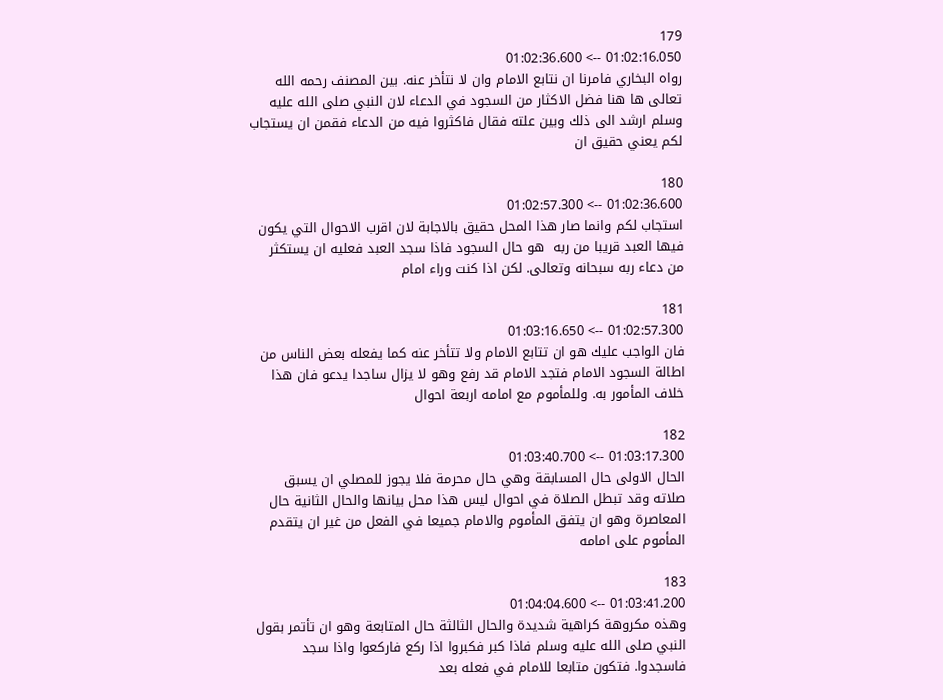179
01:02:16.050 --> 01:02:36.600
رواه البخاري فامرنا ان نتابع الامام وان لا نتأخر عنه. بين المصنف رحمه الله تعالى ها هنا فضل الاكثار من السجود في الدعاء لان النبي صلى الله عليه وسلم ارشد الى ذلك وبين علته فقال فاكثروا فيه من الدعاء فقمن ان يستجاب لكم يعني حقيق ان

180
01:02:36.600 --> 01:02:57.300
استجاب لكم وانما صار هذا المحل حقيق بالاجابة لان اقرب الاحوال التي يكون فيها العبد قريبا من ربه  هو حال السجود فاذا سجد العبد فعليه ان يستكثر من دعاء ربه سبحانه وتعالى. لكن اذا كنت وراء امام

181
01:02:57.300 --> 01:03:16.650
فان الواجب عليك هو ان تتابع الامام ولا تتأخر عنه كما يفعله بعض الناس من اطالة السجود الامام فتجد الامام قد رفع وهو لا يزال ساجدا يدعو فان هذا خلاف المأمور به. وللمأموم مع امامه اربعة احوال

182
01:03:17.300 --> 01:03:40.700
الحال الاولى حال المسابقة وهي حال محرمة فلا يجوز للمصلي ان يسبق صلاته وقد تبطل الصلاة في احوال ليس هذا محل بيانها والحال الثانية حال المعاصرة وهو ان يتفق المأموم والامام جميعا في الفعل من غير ان يتقدم المأموم على امامه

183
01:03:41.200 --> 01:04:04.600
وهذه مكروهة كراهية شديدة والحال الثالثة حال المتابعة وهو ان تأتمر بقول النبي صلى الله عليه وسلم فاذا كبر فكبروا اذا ركع فاركعوا واذا سجد فاسجدوا. فتكون متابعا للامام في فعله بعد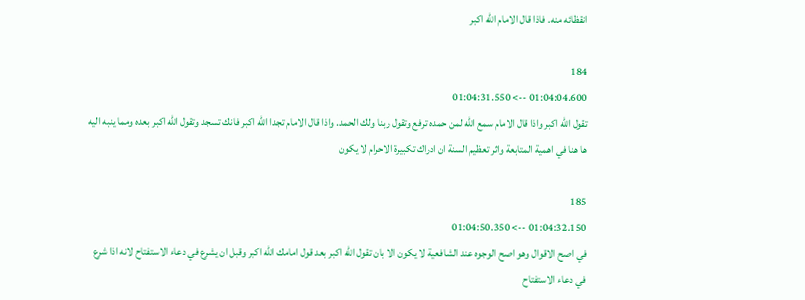انقظائه منه. فاذا قال الامام الله اكبر

184
01:04:04.600 --> 01:04:31.550
تقول الله اكبر واذا قال الامام سمع الله لمن حمده ترفع وتقول ربنا ولك الحمد. واذا قال الامام تجدا الله اكبر فانك تسجد وتقول الله اكبر بعده ومما ينبه اليه ها هنا في اهمية المتابعة واثر تعظيم السنة ان ادراك تكبيرة الاحرام لا يكون

185
01:04:32.150 --> 01:04:50.350
في اصح الاقوال وهو اصح الوجوه عند الشافعية لا يكون الا بان تقول الله اكبر بعد قول امامك الله اكبر وقبل ان يشرع في دعاء الاستفتاح لانه اذا شرع في دعاء الاستفتاح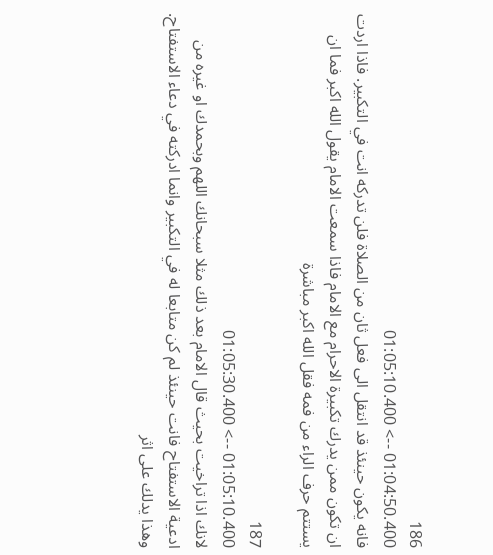186
01:04:50.400 --> 01:05:10.400
فانه يكون حينئذ قد انتقل الى فعل ثان من الصلاة فلن تدركه انت في التكبير. فاذا اردت ان تكون ممن يدرك تكبيرة الاحرام مع الامام فاذا سمعت الامام يقول الله اكبر فما ان يستتم حرف الراء من فمه فقل الله اكبر مباشرة

187
01:05:10.400 --> 01:05:30.400
لانك اذا تراخيت بحيث قال الامام بعد ذلك مثلا سبحانك اللهم وبحمدك او غيره من ادعية الاستفتاح فانت حينئذ لم كن متابعا له في التكبير وانما ادركته في دعاء الاستفتاح. وهذا يدلك على اثر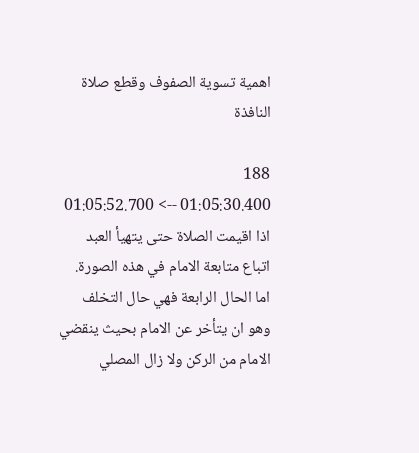اهمية تسوية الصفوف وقطع صلاة النافذة

188
01:05:30.400 --> 01:05:52.700
اذا اقيمت الصلاة حتى يتهيأ العبد اتباع متابعة الامام في هذه الصورة. اما الحال الرابعة فهي حال التخلف وهو ان يتأخر عن الامام بحيث ينقضي الامام من الركن ولا زال المصلي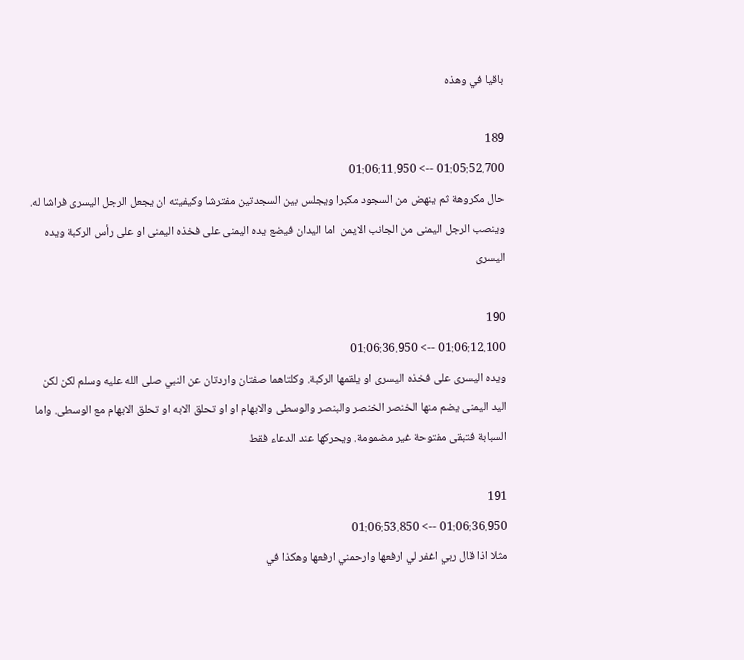باقيا في وهذه

189
01:05:52.700 --> 01:06:11.950
حال مكروهة ثم ينهض من السجود مكبرا ويجلس بين السجدتين مفترشا وكيفيته ان يجعل الرجل اليسرى فراشا له. وينصب الرجل اليمنى من الجانب الايمن  اما اليدان فيضع يده اليمنى على فخذه اليمنى او على رأس الركبة ويده اليسرى

190
01:06:12.100 --> 01:06:36.950
ويده اليسرى على فخذه اليسرى او يلقمها الركبة. وكلتاهما صفتان واردتان عن النبي صلى الله عليه وسلم لكن لكن اليد اليمنى يضم منها الخنصر الخنصر والبنصر والوسطى والابهام او او تحلق الابه او تحلق الابهام مع الوسطى. واما السبابة فتبقى مفتوحة غير مضمومة. ويحركها عند الدعاء فقط

191
01:06:36.950 --> 01:06:53.850
مثلا اذا قال ربي اغفر لي ارفعها وارحمني ارفعها وهكذا في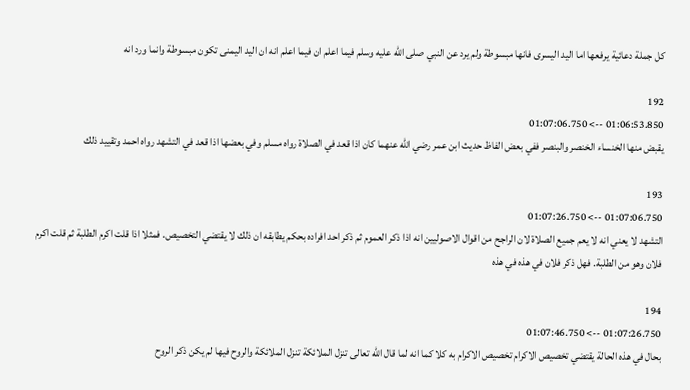كل جملة دعائية يرفعها اما اليد اليسرى فانها مبسوطة ولم يرد عن النبي صلى الله عليه وسلم فيما اعلم ان فيما اعلم انه ان اليد اليمنى تكون مبسوطة وانما ورد انه

192
01:06:53.850 --> 01:07:06.750
يقبض منها الخنساء الخنصر والبنصر ففي بعض الفاظ حديث ابن عمر رضي الله عنهما كان اذا قعد في الصلاة رواه مسلم وفي بعضها اذا قعد في التشهد رواه احمد وتقييد ذلك

193
01:07:06.750 --> 01:07:26.750
التشهد لا يعني انه لا يعم جميع الصلاة لان الراجح من اقوال الاصوليين انه اذا ذكر العموم ثم ذكر احد افراده بحكم يطابقه ان ذلك لا يقتضي التخصيص. فمثلا اذا قلت اكرم الطلبة ثم قلت اكرم فلان وهو من الطلبة. فهل ذكر فلان في هذه في هذه

194
01:07:26.750 --> 01:07:46.750
بحال في هذه الحالة يقتضي تخصيص الاكرام تخصيص الاكرام به كلا كما انه لما قال الله تعالى تنزل الملائكة تنزل الملائكة والروح فيها لم يكن ذكر الروح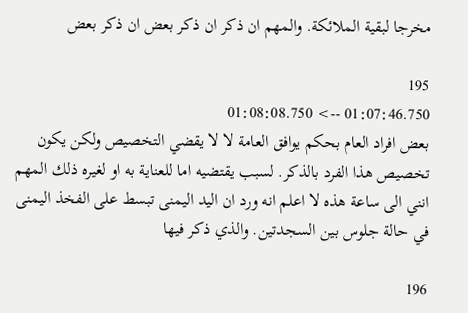مخرجا لبقية الملائكة. والمهم ان ذكر ان ذكر بعض ان ذكر بعض

195
01:07:46.750 --> 01:08:08.750
بعض افراد العام بحكم يوافق العامة لا لا يقضي التخصيص ولكن يكون تخصيص هذا الفرد بالذكر. لسبب يقتضيه اما للعناية به او لغيره ذلك المهم انني الى ساعة هذه لا اعلم انه ورد ان اليد اليمنى تبسط على الفخذ اليمنى في حالة جلوس بين السجدتين. والذي ذكر فيها

196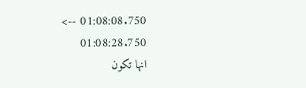01:08:08.750 --> 01:08:28.750
انها تكون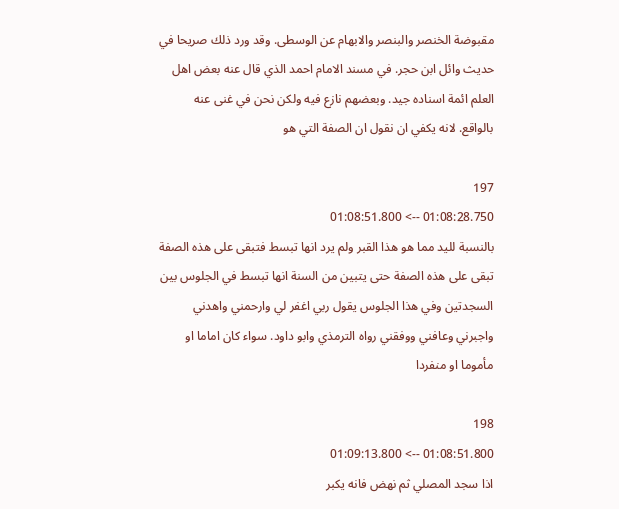مقبوضة الخنصر والبنصر والابهام عن الوسطى. وقد ورد ذلك صريحا في حديث وائل ابن حجر. في مسند الامام احمد الذي قال عنه بعض اهل العلم ائمة اسناده جيد. وبعضهم نازع فيه ولكن نحن في غنى عنه بالواقع. لانه يكفي ان نقول ان الصفة التي هو

197
01:08:28.750 --> 01:08:51.800
بالنسبة لليد مما هو هذا القبر ولم يرد انها تبسط فتبقى على هذه الصفة تبقى على هذه الصفة حتى يتبين من السنة انها تبسط في الجلوس بين السجدتين وفي هذا الجلوس يقول ربي اغفر لي وارحمني واهدني واجبرني وعافني ووفقني رواه الترمذي وابو داود. سواء كان اماما او مأموما او منفردا

198
01:08:51.800 --> 01:09:13.800
اذا سجد المصلي ثم نهض فانه يكبر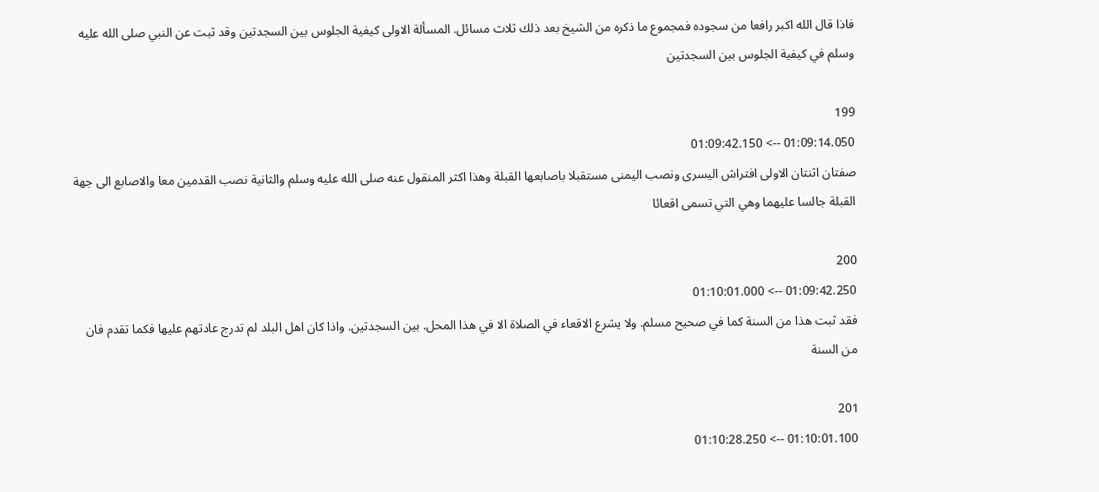فاذا قال الله اكبر رافعا من سجوده فمجموع ما ذكره من الشيخ بعد ذلك ثلاث مسائل. المسألة الاولى كيفية الجلوس بين السجدتين وقد ثبت عن النبي صلى الله عليه وسلم في كيفية الجلوس بين السجدتين

199
01:09:14.050 --> 01:09:42.150
صفتان اثنتان الاولى افتراش اليسرى ونصب اليمنى مستقبلا باصابعها القبلة وهذا اكثر المنقول عنه صلى الله عليه وسلم والثانية نصب القدمين معا والاصابع الى جهة القبلة جالسا عليهما وهي التي تسمى اقعائا

200
01:09:42.250 --> 01:10:01.000
فقد ثبت هذا من السنة كما في صحيح مسلم. ولا يشرع الاقعاء في الصلاة الا في هذا المحل. بين السجدتين. واذا كان اهل البلد لم تدرج عادتهم عليها فكما تقدم فان من السنة

201
01:10:01.100 --> 01:10:28.250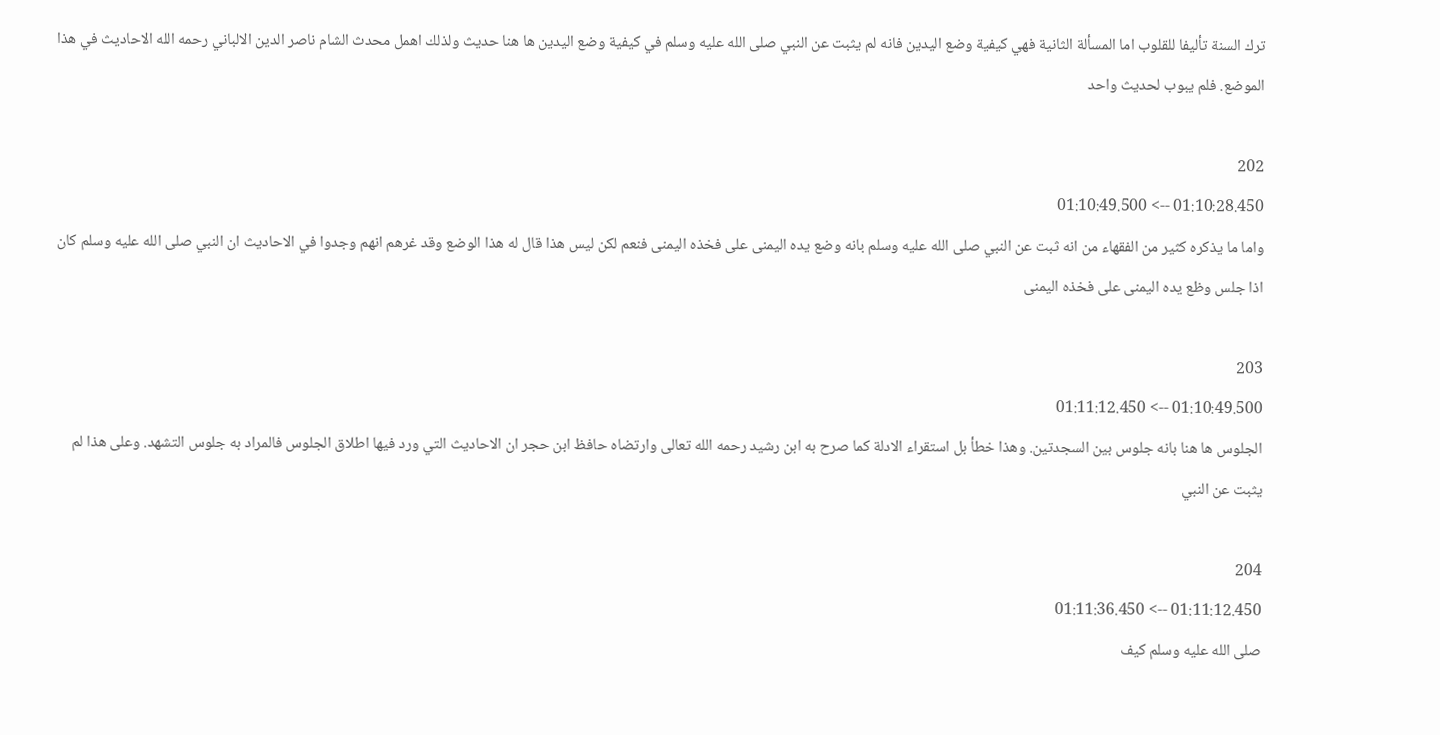ترك السنة تأليفا للقلوب اما المسألة الثانية فهي كيفية وضع اليدين فانه لم يثبت عن النبي صلى الله عليه وسلم في كيفية وضع اليدين ها هنا حديث ولذلك اهمل محدث الشام ناصر الدين الالباني رحمه الله الاحاديث في هذا الموضع. فلم يبوب لحديث واحد

202
01:10:28.450 --> 01:10:49.500
واما ما يذكره كثير من الفقهاء من انه ثبت عن النبي صلى الله عليه وسلم بانه وضع يده اليمنى على فخذه اليمنى فنعم لكن ليس هذا قال له هذا الوضع وقد غرهم انهم وجدوا في الاحاديث ان النبي صلى الله عليه وسلم كان اذا جلس وظع يده اليمنى على فخذه اليمنى

203
01:10:49.500 --> 01:11:12.450
الجلوس ها هنا بانه جلوس بين السجدتين. وهذا خطأ بل استقراء الادلة كما صرح به ابن رشيد رحمه الله تعالى وارتضاه حافظ ابن حجر ان الاحاديث التي ورد فيها اطلاق الجلوس فالمراد به جلوس التشهد. وعلى هذا لم يثبت عن النبي

204
01:11:12.450 --> 01:11:36.450
صلى الله عليه وسلم كيف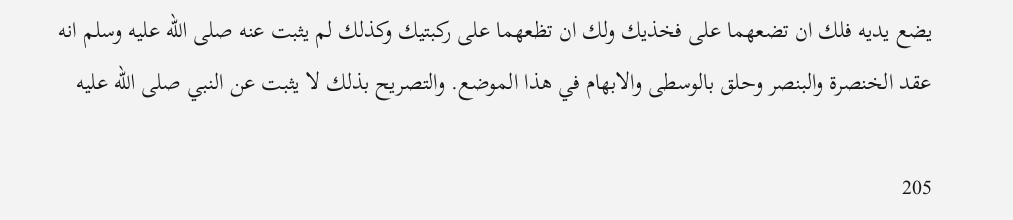يضع يديه فلك ان تضعهما على فخذيك ولك ان تظعهما على ركبتيك وكذلك لم يثبت عنه صلى الله عليه وسلم انه عقد الخنصرة والبنصر وحلق بالوسطى والابهام في هذا الموضع. والتصريح بذلك لا يثبت عن النبي صلى الله عليه

205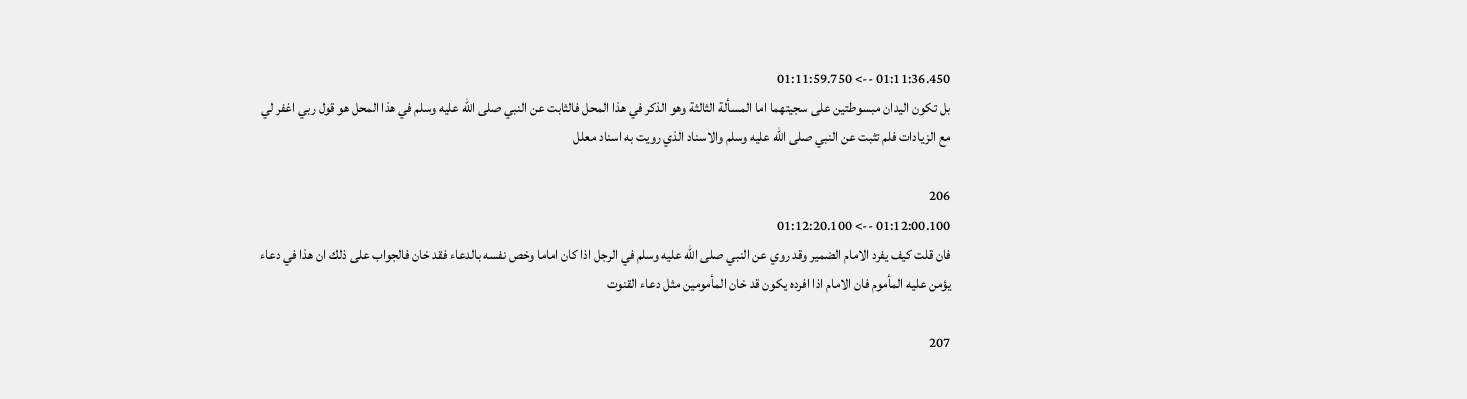01:11:36.450 --> 01:11:59.750
بل تكون اليدان مبسوطتين على سجيتهما اما المسألة الثالثة وهو الذكر في هذا المحل فالثابت عن النبي صلى الله عليه وسلم في هذا المحل هو قول ربي اغفر لي مع الزيادات فلم تثبت عن النبي صلى الله عليه وسلم والاسناد الذي رويت به اسناد معلل

206
01:12:00.100 --> 01:12:20.100
فان قلت كيف يفرد الامام الضمير وقد روي عن النبي صلى الله عليه وسلم في الرجل اذا كان اماما وخص نفسه بالدعاء فقد خان فالجواب على ذلك ان هذا في دعاء يؤمن عليه المأموم فان الامام اذا افرده يكون قد خان المأمومين مثل دعاء القنوت

207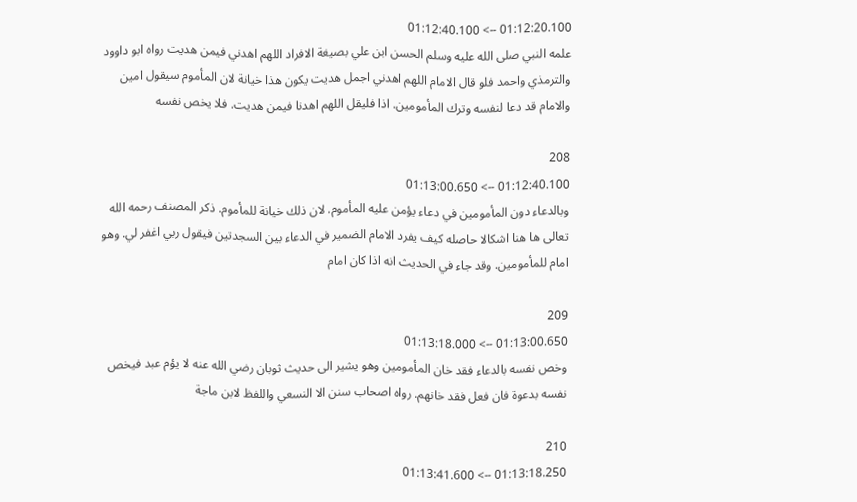01:12:20.100 --> 01:12:40.100
علمه النبي صلى الله عليه وسلم الحسن ابن علي بصيغة الافراد اللهم اهدني فيمن هديت رواه ابو داوود والترمذي واحمد فلو قال الامام اللهم اهدني اجمل هديت يكون هذا خيانة لان المأموم سيقول امين والامام قد دعا لنفسه وترك المأمومين. اذا فليقل اللهم اهدنا فيمن هديت. فلا يخص نفسه

208
01:12:40.100 --> 01:13:00.650
وبالدعاء دون المأمومين في دعاء يؤمن عليه المأموم. لان ذلك خيانة للمأموم. ذكر المصنف رحمه الله تعالى ها هنا اشكالا حاصله كيف يفرد الامام الضمير في الدعاء بين السجدتين فيقول ربي اغفر لي. وهو امام للمأمومين. وقد جاء في الحديث انه اذا كان امام

209
01:13:00.650 --> 01:13:18.000
وخص نفسه بالدعاء فقد خان المأمومين وهو يشير الى حديث ثوبان رضي الله عنه لا يؤم عبد فيخص نفسه بدعوة فان فعل فقد خانهم. رواه اصحاب سنن الا النسعي واللفظ لابن ماجة

210
01:13:18.250 --> 01:13:41.600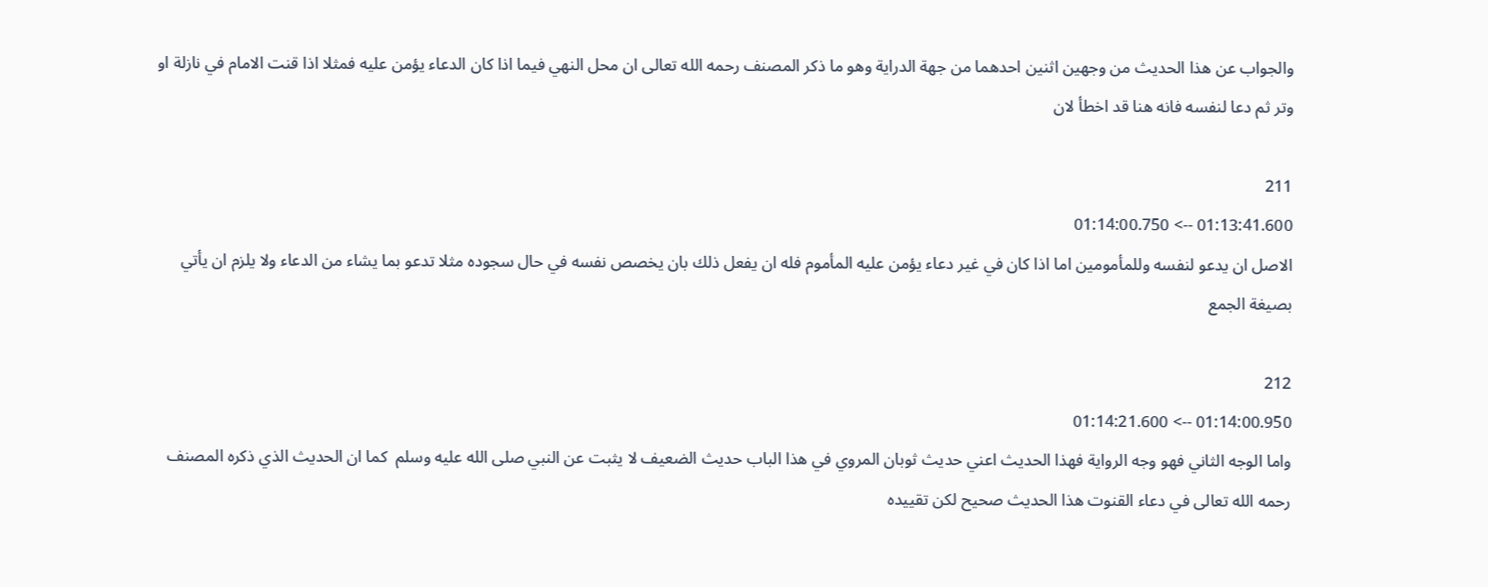والجواب عن هذا الحديث من وجهين اثنين احدهما من جهة الدراية وهو ما ذكر المصنف رحمه الله تعالى ان محل النهي فيما اذا كان الدعاء يؤمن عليه فمثلا اذا قنت الامام في نازلة او وتر ثم دعا لنفسه فانه هنا قد اخطأ لان

211
01:13:41.600 --> 01:14:00.750
الاصل ان يدعو لنفسه وللمأمومين اما اذا كان في غير دعاء يؤمن عليه المأموم فله ان يفعل ذلك بان يخصص نفسه في حال سجوده مثلا تدعو بما يشاء من الدعاء ولا يلزم ان يأتي بصيغة الجمع

212
01:14:00.950 --> 01:14:21.600
واما الوجه الثاني فهو وجه الرواية فهذا الحديث اعني حديث ثوبان المروي في هذا الباب حديث الضعيف لا يثبت عن النبي صلى الله عليه وسلم  كما ان الحديث الذي ذكره المصنف رحمه الله تعالى في دعاء القنوت هذا الحديث صحيح لكن تقييده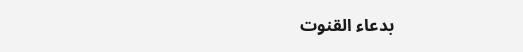بدعاء القنوت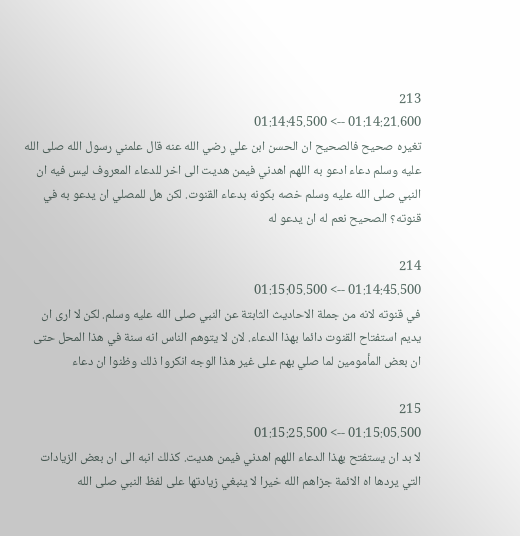213
01:14:21.600 --> 01:14:45.500
تغيره صحيح فالصحيح ان الحسن ابن علي رضي الله عنه قال علمني رسول الله صلى الله عليه وسلم دعاء ادعو به اللهم اهدني فيمن هديت الى اخر للدعاء المعروف ليس فيه ان النبي صلى الله عليه وسلم خصه بكونه بدعاء القنوت. لكن هل للمصلي ان يدعو به في قنوته؟ الصحيح نعم له ان يدعو له

214
01:14:45.500 --> 01:15:05.500
في قنوته لانه من جملة الاحاديث الثابتة عن النبي صلى الله عليه وسلم. لكن لا ارى ان يديم استفتاح القنوت دائما بهذا الدعاء. لان لا يتوهم الناس انه سنة في هذا المحل حتى ان بعض المأمومين لما صلي بهم على غير هذا الوجه انكروا ذلك وظنوا ان دعاء

215
01:15:05.500 --> 01:15:25.500
لا بد ان يستفتح بهذا الدعاء اللهم اهدني فيمن هديت. كذلك انبه الى ان بعض الزيادات التي يردها اه الائمة جزاهم الله خيرا لا ينبغي زيادتها على لفظ النبي صلى الله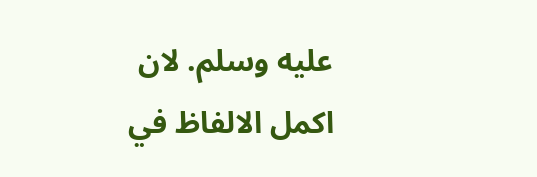عليه وسلم. لان اكمل الالفاظ في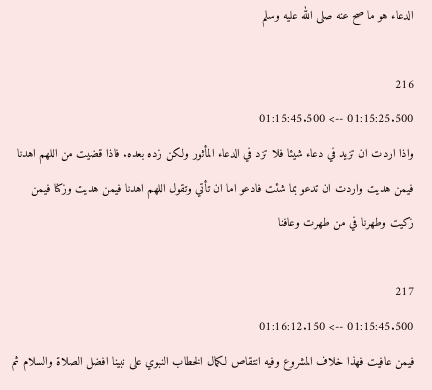الدعاء هو ما صح عنه صلى الله عليه وسلم

216
01:15:25.500 --> 01:15:45.500
واذا اردت ان تزيد في دعاء شيئا فلا تزد في الدعاء المأثور ولكن زده بعده. فاذا قضيت من اللهم اهدنا فيمن هديت واردت ان تدعو بما شئت فادعو اما ان تأتي وتقول اللهم اهدنا فيمن هديت وزكنا فيمن زكيت وطهرنا في من طهرت وعافنا

217
01:15:45.500 --> 01:16:12.150
فيمن عافيت فهذا خلاف المشروع وفيه انتقاص لكمال الخطاب النبوي على نبينا افضل الصلاة والسلام ثم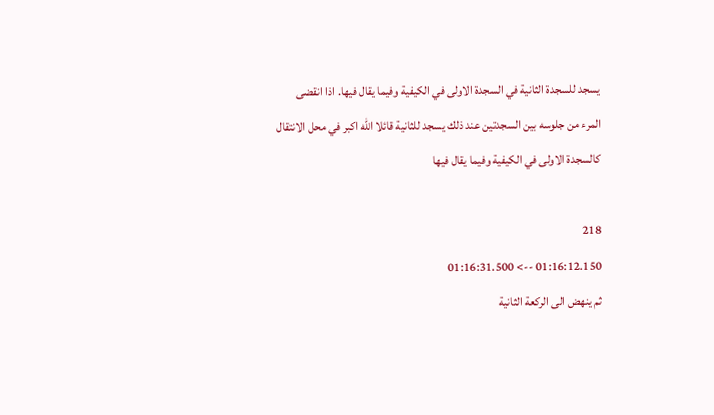يسجد للسجدة الثانية في السجدة الاولى في الكيفية وفيما يقال فيها. اذا انقضى المرء من جلوسه بين السجدتين عند ذلك يسجد للثانية قائلا الله اكبر في محل الانتقال كالسجدة الاولى في الكيفية وفيما يقال فيها

218
01:16:12.150 --> 01:16:31.500
ثم ينهض الى الركعة الثانية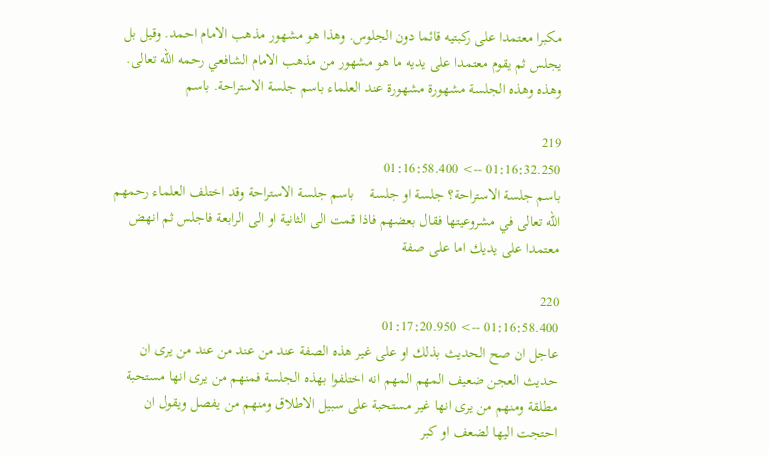مكبرا معتمدا على ركبتيه قائما دون الجلوس. وهذا هو مشهور مذهب الامام احمد. وقيل بل يجلس ثم يقوم معتمدا على يديه ما هو مشهور من مذهب الامام الشافعي رحمه الله تعالى. وهذه وهذه الجلسة مشهورة مشهورة عند العلماء باسم جلسة الاستراحة. باسم

219
01:16:32.250 --> 01:16:58.400
باسم جلسة الاستراحة؟ جلسة او جلسة    باسم جلسة الاستراحة وقد اختلف العلماء رحمهم الله تعالى في مشروعيتها فقال بعضهم فاذا قمت الى الثانية او الى الرابعة فاجلس ثم انهض معتمدا على يديك اما على صفة

220
01:16:58.400 --> 01:17:20.950
عاجل ان صح الحديث بذلك او على غير هذه الصفة عند من عند من عند من يرى ان حديث العجن ضعيف المهم المهم انه اختلفوا بهذه الجلسة فمنهم من يرى انها مستحبة مطلقة ومنهم من يرى انها غير مستحبة على سبيل الاطلاق ومنهم من يفصل ويقول ان احتجت اليها لضعف او كبر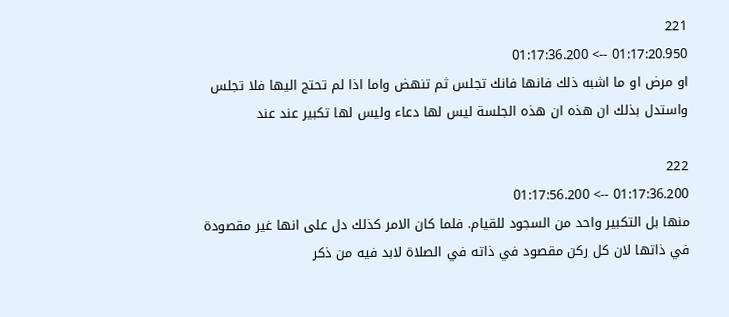221
01:17:20.950 --> 01:17:36.200
او مرض او ما اشبه ذلك فانها فانك تجلس ثم تنهض واما اذا لم تحتج اليها فلا تجلس واستدل بذلك ان هذه ان هذه الجلسة ليس لها دعاء وليس لها تكبير عند عند

222
01:17:36.200 --> 01:17:56.200
منها بل التكبير واحد من السجود للقيام. فلما كان الامر كذلك دل على انها غير مقصودة في ذاتها لان كل ركن مقصود في ذاته في الصلاة لابد فيه من ذكر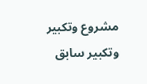مشروع وتكبير وتكبير سابق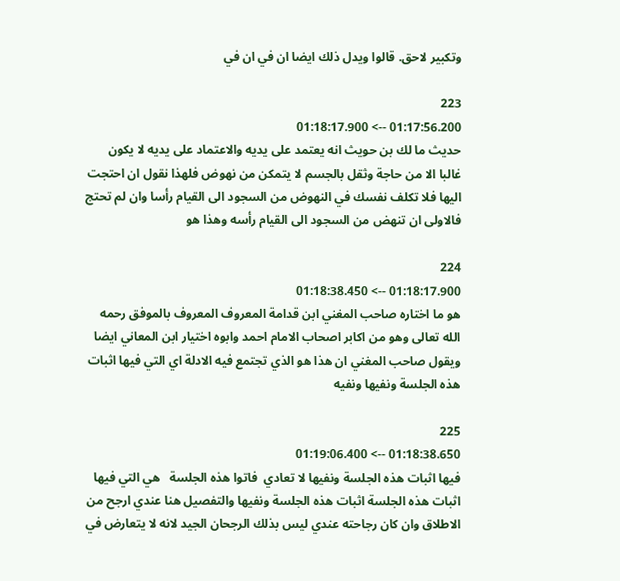وتكبير لاحق. قالوا ويدل ذلك ايضا ان في ان في

223
01:17:56.200 --> 01:18:17.900
حديث ما لك بن حويث انه يعتمد على يديه والاعتماد على يديه لا يكون غالبا الا من حاجة وثقل بالجسم لا يتمكن من نهوض فلهذا نقول ان احتجت اليها فلا تكلف نفسك في النهوض من السجود الى القيام رأسا وان لم تحتج فالاولى ان تنهض من السجود الى القيام رأسه وهذا هو

224
01:18:17.900 --> 01:18:38.450
هو ما اختاره صاحب المغني ابن قدامة المعروف المعروف بالموفق رحمه الله تعالى وهو من اكابر اصحاب الامام احمد وابوه اختيار ابن المعاني ايضا ويقول صاحب المغني ان هذا هو الذي تجتمع فيه الادلة اي التي فيها اثبات هذه الجلسة ونفيها ونفيه

225
01:18:38.650 --> 01:19:06.400
فيها اثبات هذه الجلسة ونفيها لا تعادي  فاتوا هذه الجلسة   هي التي فيها اثبات هذه الجلسة اثبات هذه الجلسة ونفيها والتفصيل هنا عندي ارجح من الاطلاق وان كان رجاحته عندي ليس بذلك الرجحان الجيد لانه لا يتعارض في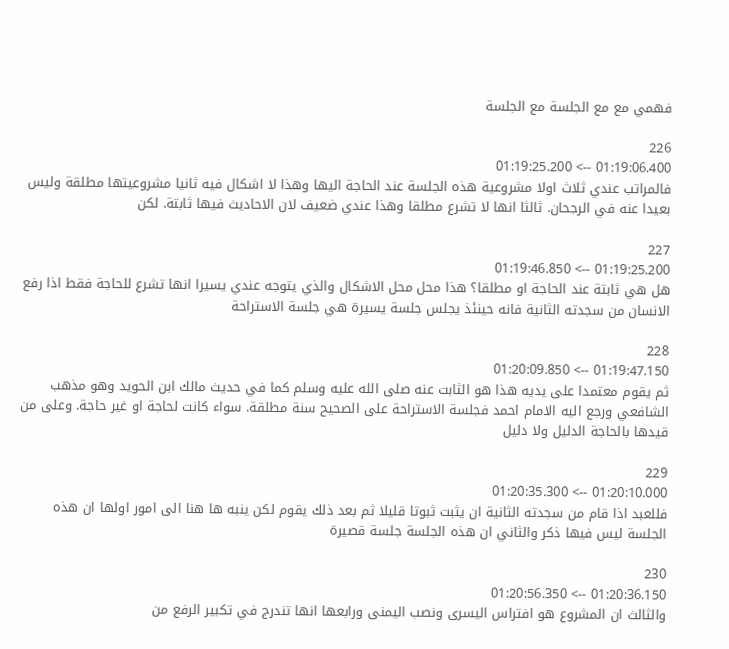فهمي مع مع الجلسة مع الجلسة

226
01:19:06.400 --> 01:19:25.200
فالمراتب عندي ثلاث اولا مشروعية هذه الجلسة عند الحاجة اليها وهذا لا اشكال فيه ثانيا مشروعيتها مطلقة وليس بعيدا عنه في الرجحان. ثالثا انها لا تشرع مطلقا وهذا عندي ضعيف لان الاحاديث فيها ثابتة. لكن

227
01:19:25.200 --> 01:19:46.850
هل هي ثابتة عند الحاجة او مطلقا؟ هذا محل محل الاشكال والذي يتوجه عندي يسيرا انها تشرع للحاجة فقط اذا رفع الانسان من سجدته الثانية فانه حينئذ يجلس جلسة يسيرة هي جلسة الاستراحة

228
01:19:47.150 --> 01:20:09.850
ثم يقوم معتمدا على يديه هذا هو الثابت عنه صلى الله عليه وسلم كما في حديث مالك ابن الحويد وهو مذهب الشافعي ورجع اليه الامام احمد فجلسة الاستراحة على الصحيح سنة مطلقة. سواء كانت لحاجة او غير حاجة. وعلى من قيدها بالحاجة الدليل ولا دليل

229
01:20:10.000 --> 01:20:35.300
فللعبد اذا قام من سجدته الثانية ان يثبت ثبوتا قليلا ثم بعد ذلك يقوم لكن ينبه ها هنا الى امور اولها ان هذه الجلسة ليس فيها ذكر والثاني ان هذه الجلسة جلسة قصيرة

230
01:20:36.150 --> 01:20:56.350
والثالث ان المشروع هو افتراس اليسرى ونصب اليمنى ورابعها انها تندرج في تكبير الرفع من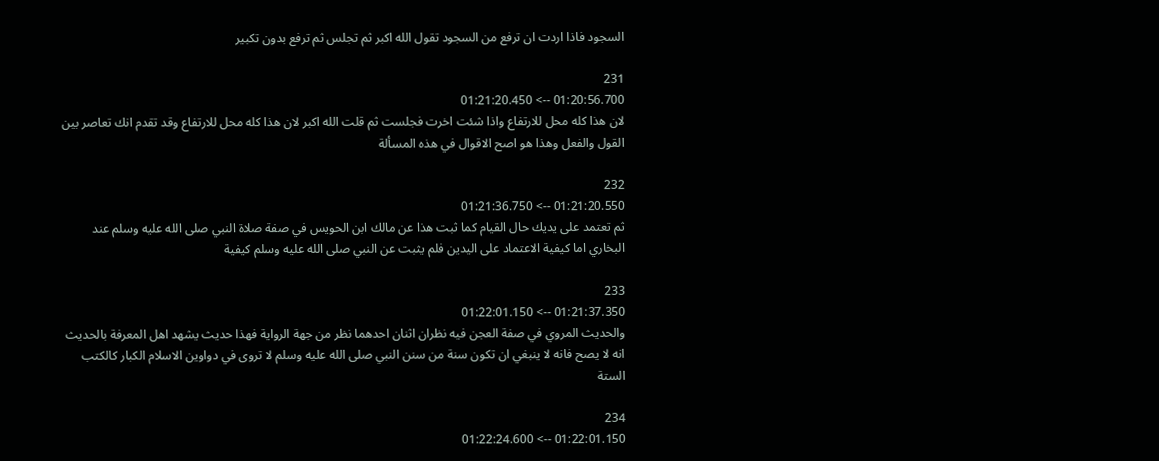السجود فاذا اردت ان ترفع من السجود تقول الله اكبر ثم تجلس ثم ترفع بدون تكبير

231
01:20:56.700 --> 01:21:20.450
لان هذا كله محل للارتفاع واذا شئت اخرت فجلست ثم قلت الله اكبر لان هذا كله محل للارتفاع وقد تقدم انك تعاصر بين القول والفعل وهذا هو اصح الاقوال في هذه المسألة

232
01:21:20.550 --> 01:21:36.750
ثم تعتمد على يديك حال القيام كما ثبت هذا عن مالك ابن الحويس في صفة صلاة النبي صلى الله عليه وسلم عند البخاري اما كيفية الاعتماد على اليدين فلم يثبت عن النبي صلى الله عليه وسلم كيفية

233
01:21:37.350 --> 01:22:01.150
والحديث المروي في صفة العجن فيه نظران اثنان احدهما نظر من جهة الرواية فهذا حديث يشهد اهل المعرفة بالحديث انه لا يصح فانه لا ينبغي ان تكون سنة من سنن النبي صلى الله عليه وسلم لا تروى في دواوين الاسلام الكبار كالكتب الستة

234
01:22:01.150 --> 01:22:24.600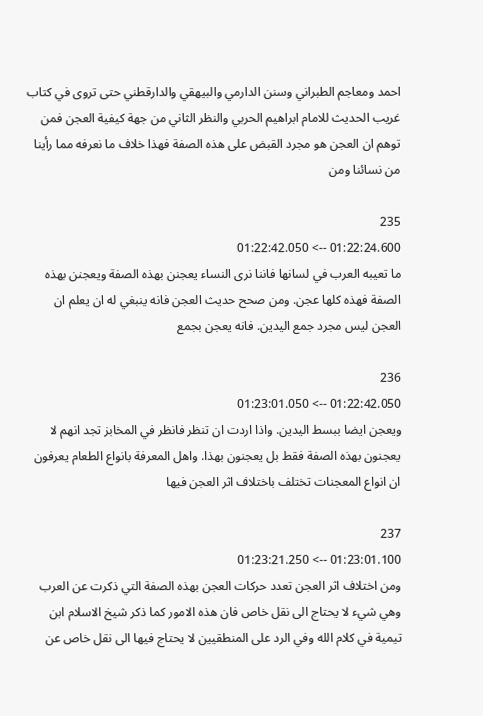احمد ومعاجم الطبراني وسنن الدارمي والبيهقي والدارقطني حتى تروى في كتاب غريب الحديث للامام ابراهيم الحربي والنظر الثاني من جهة كيفية العجن فمن توهم ان العجن هو مجرد القبض على هذه الصفة فهذا خلاف ما نعرفه مما رأينا من نسائنا ومن

235
01:22:24.600 --> 01:22:42.050
ما تعيبه العرب في لسانها فاننا نرى النساء يعجنن بهذه الصفة ويعجنن بهذه الصفة فهذه كلها عجن. ومن صحح حديث العجن فانه ينبغي له ان يعلم ان العجن ليس مجرد جمع اليدين. فانه يعجن بجمع

236
01:22:42.050 --> 01:23:01.050
ويعجن ايضا ببسط اليدين. واذا اردت ان تنظر فانظر في المخابز تجد انهم لا يعجنون بهذه الصفة فقط بل يعجنون بهذا. واهل المعرفة بانواع الطعام يعرفون ان انواع المعجنات تختلف باختلاف اثر العجن فيها

237
01:23:01.100 --> 01:23:21.250
ومن اختلاف اثر العجن تعدد حركات العجن بهذه الصفة التي ذكرت عن العرب وهي شيء لا يحتاج الى نقل خاص فان هذه الامور كما ذكر شيخ الاسلام ابن تيمية في كلام الله وفي الرد على المنطقيين لا يحتاج فيها الى نقل خاص عن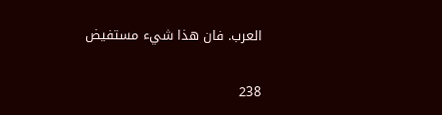العرب. فان هذا شيء مستفيض

238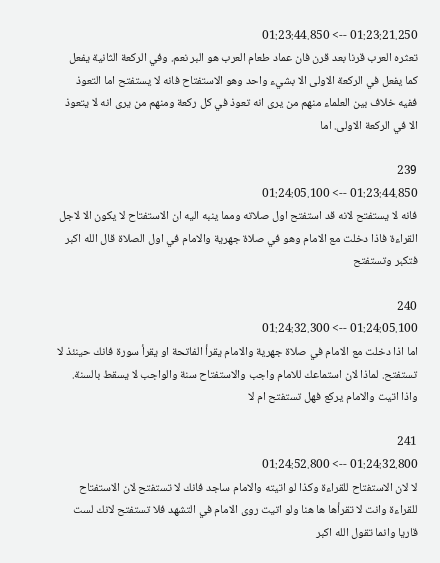01:23:21.250 --> 01:23:44.850
تعثره العرب قرنا بعد قرن فان عماد طعام العرب هو البر نعم. وفي الركعة الثانية يفعل كما يفعل في الركعة الاولى الا بشيء واحد وهو الاستفتاح فانه لا يستفتح اما التعوذ ففيه خلاف بين العلماء منهم من يرى انه تعوذ في كل ركعة ومنهم من يرى انه لا يتعوذ الا في الركعة الاولى. اما

239
01:23:44.850 --> 01:24:05.100
فانه لا يستفتح لانه قد استفتح اول صلاته ومما ينبه اليه ان الاستفتاح لا يكون الا لاجل القراءة فاذا دخلت مع الامام وهو في صلاة جهرية والامام في اول الصلاة قال الله اكبر فتكبر وتستفتح

240
01:24:05.100 --> 01:24:32.300
اما اذا دخلت مع الامام في صلاة جهرية والامام يقرأ الفاتحة او يقرأ سورة فانك حينئذ لا تستفتح. لماذا لان استماعك للامام واجب والاستفتاح سنة والواجب لا يسقط بالسنة. واذا اتيت والامام يركع فهل تستفتح ام لا

241
01:24:32.800 --> 01:24:52.800
لا لان الاستفتاح للقراءة وكذا لو اتيته والامام ساجد فانك لا تستفتح لان الاستفتاح للقراءة وانت لا تقرأها ها هنا ولو اتيت روى الامام في التشهد فلا تستفتح لانك لست قاريا وانما تقول الله اكبر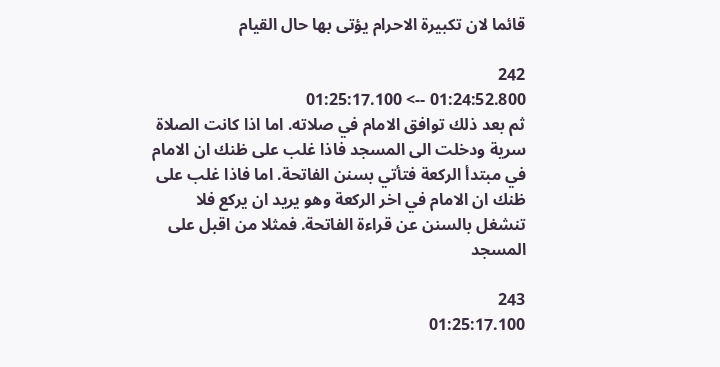قائما لان تكبيرة الاحرام يؤتى بها حال القيام

242
01:24:52.800 --> 01:25:17.100
ثم بعد ذلك توافق الامام في صلاته. اما اذا كانت الصلاة سرية ودخلت الى المسجد فاذا غلب على ظنك ان الامام في مبتدأ الركعة فتأتي بسنن الفاتحة. اما فاذا غلب على ظنك ان الامام في اخر الركعة وهو يريد ان يركع فلا تنشغل بالسنن عن قراءة الفاتحة. فمثلا من اقبل على المسجد

243
01:25:17.100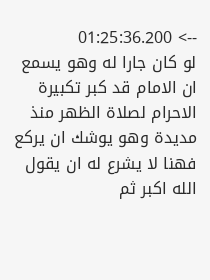--> 01:25:36.200
لو كان جارا له وهو يسمع ان الامام قد كبر تكبيرة الاحرام لصلاة الظهر منذ مديدة وهو يوشك ان يركع فهنا لا يشرع له ان يقول الله اكبر ثم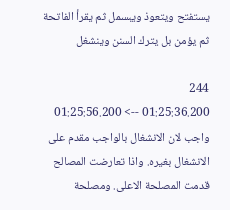يستفتح ويتعوذ ويبسمل ثم يقرأ الفاتحة ثم يؤمن بل يترك السنن وينشغل

244
01:25:36.200 --> 01:25:56.200
واجب لان الانشغال بالواجب مقدم على الانشغال بغيره. واذا تعارضت المصالح قدمت المصلحة الاعلى. ومصلحة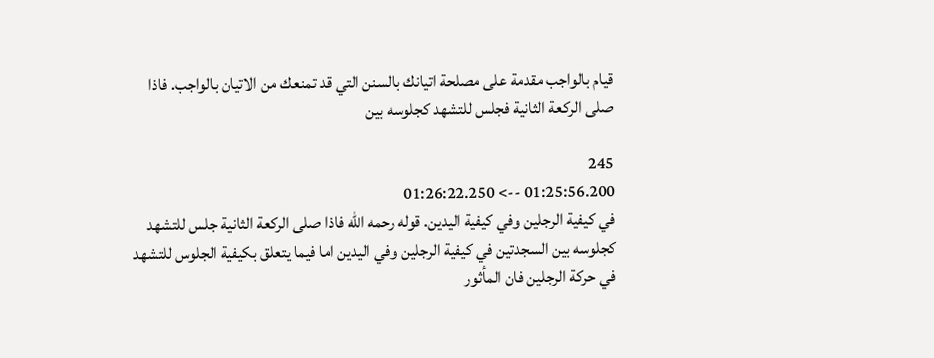قيام بالواجب مقدمة على مصلحة اتيانك بالسنن التي قد تمنعك من الاتيان بالواجب. فاذا صلى الركعة الثانية فجلس للتشهد كجلوسه بين

245
01:25:56.200 --> 01:26:22.250
في كيفية الرجلين وفي كيفية اليدين. قوله رحمه الله فاذا صلى الركعة الثانية جلس للتشهد كجلوسه بين السجدتين في كيفية الرجلين وفي اليدين اما فيما يتعلق بكيفية الجلوس للتشهد في حركة الرجلين فان المأثور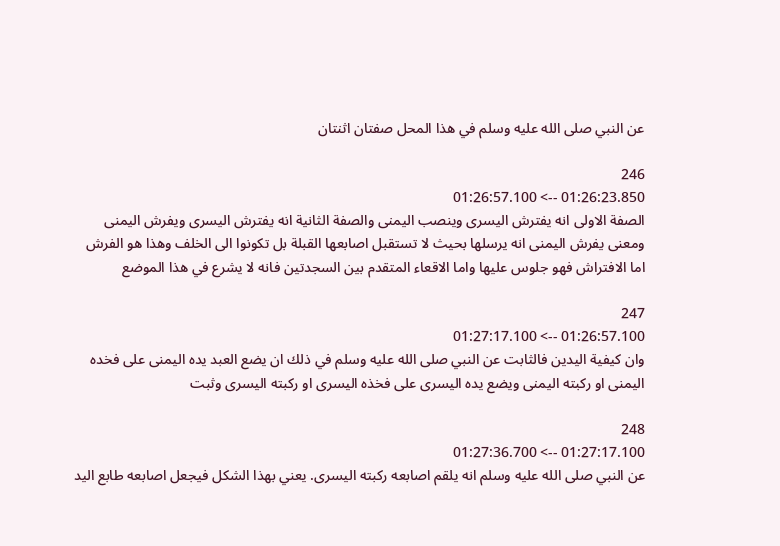عن النبي صلى الله عليه وسلم في هذا المحل صفتان اثنتان

246
01:26:23.850 --> 01:26:57.100
الصفة الاولى انه يفترش اليسرى وينصب اليمنى والصفة الثانية انه يفترش اليسرى ويفرش اليمنى ومعنى يفرش اليمنى انه يرسلها بحيث لا تستقبل اصابعها القبلة بل تكونوا الى الخلف وهذا هو الفرش اما الافتراش فهو جلوس عليها واما الاقعاء المتقدم بين السجدتين فانه لا يشرع في هذا الموضع

247
01:26:57.100 --> 01:27:17.100
وان كيفية اليدين فالثابت عن النبي صلى الله عليه وسلم في ذلك ان يضع العبد يده اليمنى على فخده اليمنى او ركبته اليمنى ويضع يده اليسرى على فخذه اليسرى او ركبته اليسرى وثبت

248
01:27:17.100 --> 01:27:36.700
عن النبي صلى الله عليه وسلم انه يلقم اصابعه ركبته اليسرى. يعني بهذا الشكل فيجعل اصابعه طابع اليد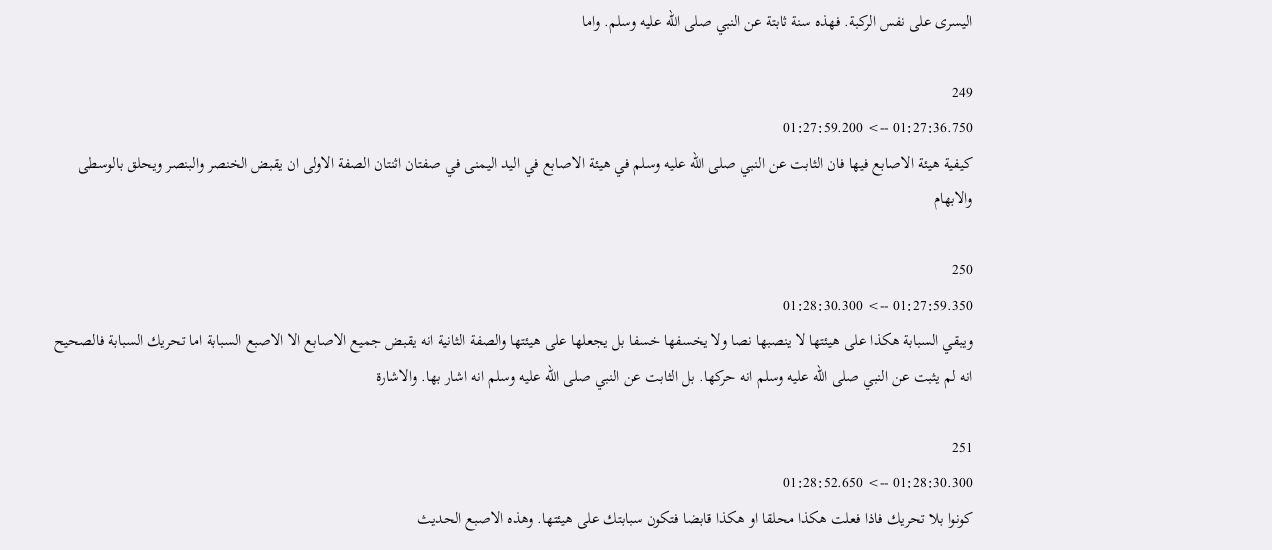اليسرى على نفس الركبة. فهذه سنة ثابتة عن النبي صلى الله عليه وسلم. واما

249
01:27:36.750 --> 01:27:59.200
كيفية هيئة الاصابع فيها فان الثابت عن النبي صلى الله عليه وسلم في هيئة الاصابع في اليد اليمنى في صفتان اثنتان الصفة الاولى ان يقبض الخنصر والبنصر ويحلق بالوسطى والابهام

250
01:27:59.350 --> 01:28:30.300
ويبقي السبابة هكذا على هيئتها لا ينصبها نصا ولا يخسفها خسفا بل يجعلها على هيئتها والصفة الثانية انه يقبض جميع الاصابع الا الاصبع السبابة اما تحريك السبابة فالصحيح انه لم يثبت عن النبي صلى الله عليه وسلم انه حركها. بل الثابت عن النبي صلى الله عليه وسلم انه اشار بها. والاشارة

251
01:28:30.300 --> 01:28:52.650
كونوا بلا تحريك فاذا فعلت هكذا محلقا او هكذا قابضا فتكون سبابتك على هيئتها. وهذه الاصبع الحديث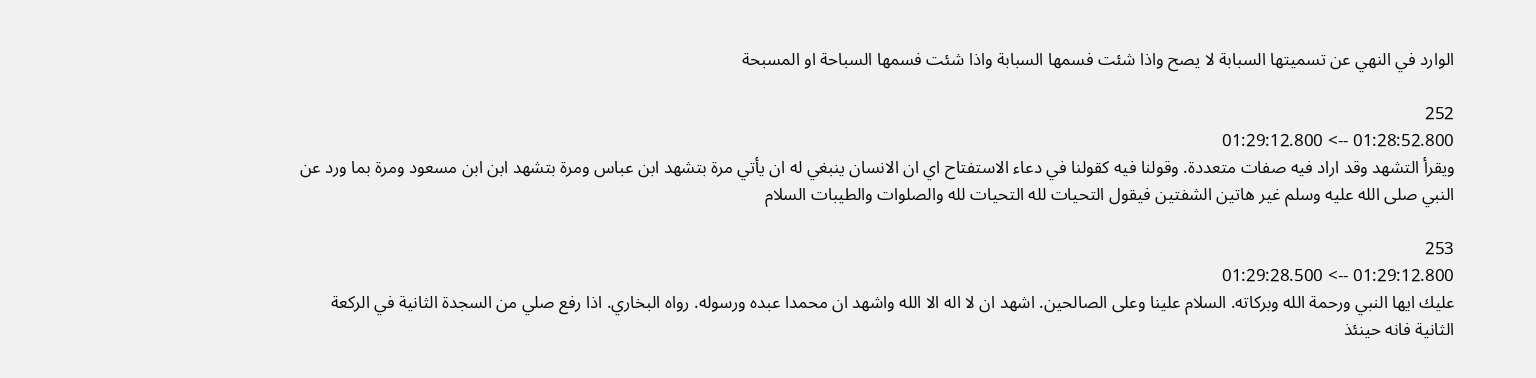الوارد في النهي عن تسميتها السبابة لا يصح واذا شئت فسمها السبابة واذا شئت فسمها السباحة او المسبحة

252
01:28:52.800 --> 01:29:12.800
ويقرأ التشهد وقد اراد فيه صفات متعددة. وقولنا فيه كقولنا في دعاء الاستفتاح اي ان الانسان ينبغي له ان يأتي مرة بتشهد ابن عباس ومرة بتشهد ابن ابن مسعود ومرة بما ورد عن النبي صلى الله عليه وسلم غير هاتين الشفتين فيقول التحيات لله التحيات لله والصلوات والطيبات السلام

253
01:29:12.800 --> 01:29:28.500
عليك ايها النبي ورحمة الله وبركاته. السلام علينا وعلى الصالحين. اشهد ان لا اله الا الله واشهد ان محمدا عبده ورسوله. رواه البخاري. اذا رفع صلي من السجدة الثانية في الركعة الثانية فانه حينئذ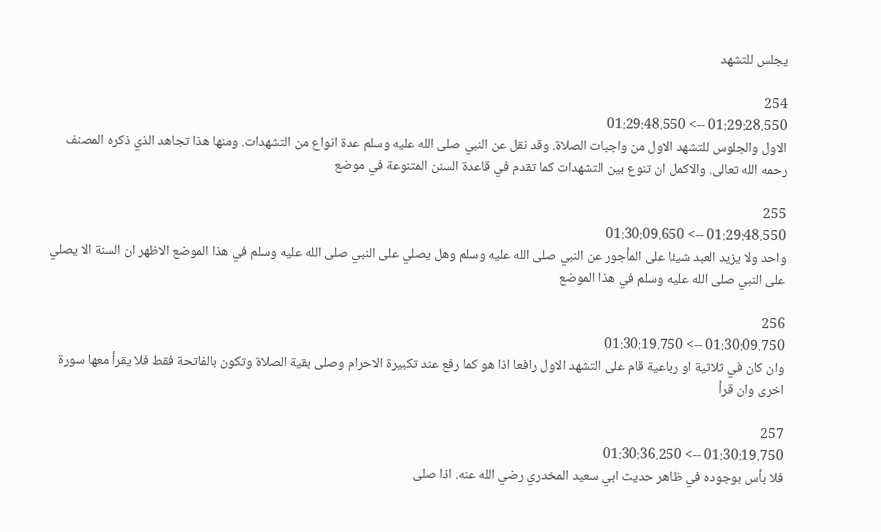يجلس للتشهد

254
01:29:28.550 --> 01:29:48.550
الاول والجلوس للتشهد الاول من واجبات الصلاة. وقد نقل عن النبي صلى الله عليه وسلم عدة انواع من التشهدات. ومنها هذا تجاهد الذي ذكره المصنف رحمه الله تعالى. والاكمل ان تنوع بين التشهدات كما تقدم في قاعدة السنن المتنوعة في موضع

255
01:29:48.550 --> 01:30:09.650
واحد ولا يزيد العبد شيئا على المأجور عن النبي صلى الله عليه وسلم وهل يصلي على النبي صلى الله عليه وسلم في هذا الموضع الاظهر ان السنة الا يصلي على النبي صلى الله عليه وسلم في هذا الموضع

256
01:30:09.750 --> 01:30:19.750
وان كان في ثلاثية او رباعية قام على التشهد الاول رافعا اذا هو كما رفع عند تكبيرة الاحرام وصلى بقية الصلاة وتكون بالفاتحة فقط فلا يقرأ معها سورة اخرى وان قرأ

257
01:30:19.750 --> 01:30:36.250
فلا بأس بوجوده في ظاهر حديث ابي سعيد المخدري رضي الله عنه. اذا صلى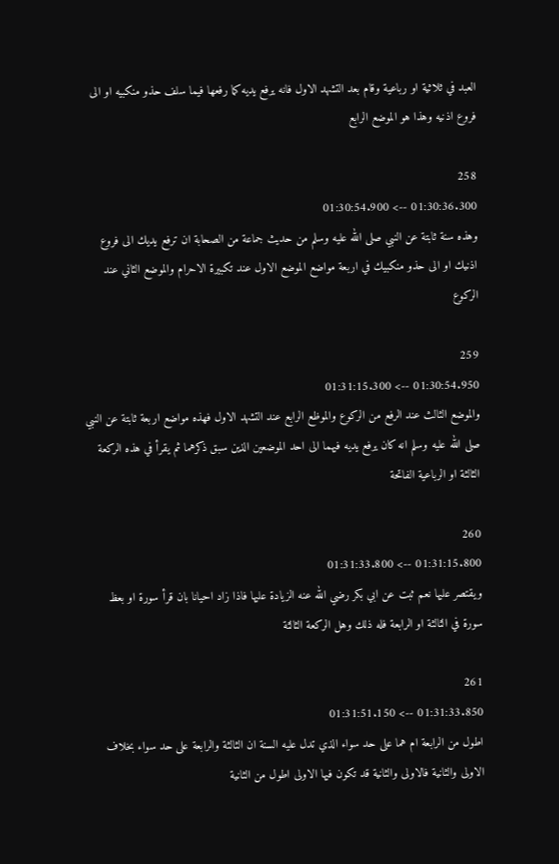العبد في ثلاثية او رباعية وقام بعد التشهد الاول فانه يرفع يديه كما رفعها فيما سلف حذو منكبيه او الى فروع اذنيه وهذا هو الموضع الرابع

258
01:30:36.300 --> 01:30:54.900
وهذه سنة ثابتة عن النبي صلى الله عليه وسلم من حديث جماعة من الصحابة ان ترفع يديك الى فروع اذنيك او الى حذو منكبيك في اربعة مواضع الموضع الاول عند تكبيرة الاحرام والموضع الثاني عند الركوع

259
01:30:54.950 --> 01:31:15.300
والموضع الثالث عند الرفع من الركوع والموظع الرابع عند التشهد الاول فهذه مواضع اربعة ثابتة عن النبي صلى الله عليه وسلم انه كان يرفع يديه فيهما الى احد الموضعين الذين سبق ذكرهما ثم يقرأ في هذه الركعة الثالثة او الرباعية الفاتحة

260
01:31:15.800 --> 01:31:33.800
ويقتصر عليها نعم ثبت عن ابي بكر رضي الله عنه الزيادة عليها فاذا زاد احيانا بان قرأ سورة او بعظ سورة في الثالثة او الرابعة فله ذلك وهل الركعة الثالثة

261
01:31:33.850 --> 01:31:51.150
اطول من الرابعة ام هما على حد سواء الذي تدل عليه السنة ان الثالثة والرابعة على حد سواء بخلاف الاولى والثانية فالاولى والثانية قد تكون فيها الاولى اطول من الثانية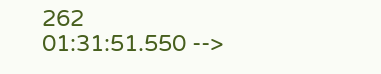262
01:31:51.550 -->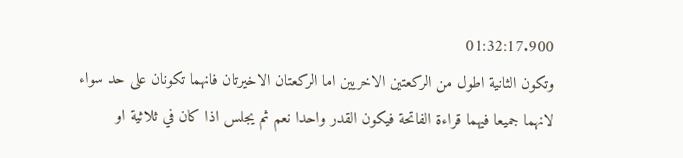01:32:17.900
وتكون الثانية اطول من الركعتين الاخريين اما الركعتان الاخيرتان فانهما تكونان على حد سواء لانهما جميعا فيهما قراءة الفاتحة فيكون القدر واحدا نعم ثم يجلس اذا كان في ثلاثية او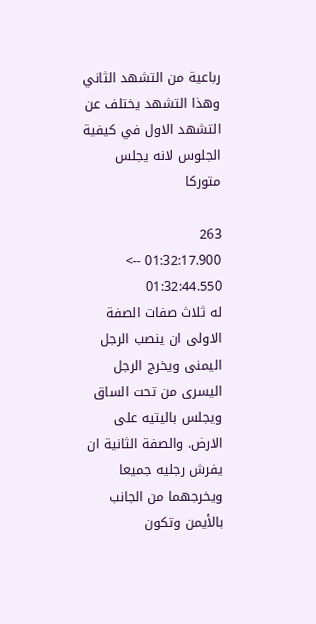رباعية من التشهد الثاني وهذا التشهد يختلف عن التشهد الاول في كيفية الجلوس لانه يجلس متوركا

263
01:32:17.900 --> 01:32:44.550
له ثلاث صفات الصفة الاولى ان ينصب الرجل اليمنى ويخرج الرجل اليسرى من تحت الساق ويجلس باليتيه على الارض. والصفة الثانية ان يفرش رجليه جميعا ويخرجهما من الجانب بالأيمن وتكون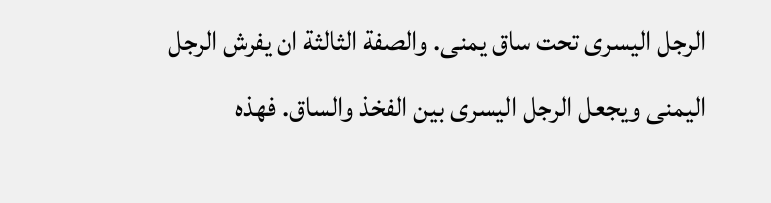الرجل اليسرى تحت ساق يمنى. والصفة الثالثة ان يفرش الرجل اليمنى ويجعل الرجل اليسرى بين الفخذ والساق. فهذه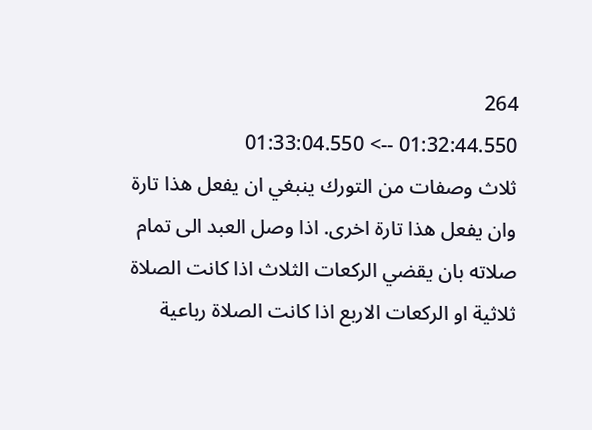264
01:32:44.550 --> 01:33:04.550
ثلاث وصفات من التورك ينبغي ان يفعل هذا تارة وان يفعل هذا تارة اخرى. اذا وصل العبد الى تمام صلاته بان يقضي الركعات الثلاث اذا كانت الصلاة ثلاثية او الركعات الاربع اذا كانت الصلاة رباعية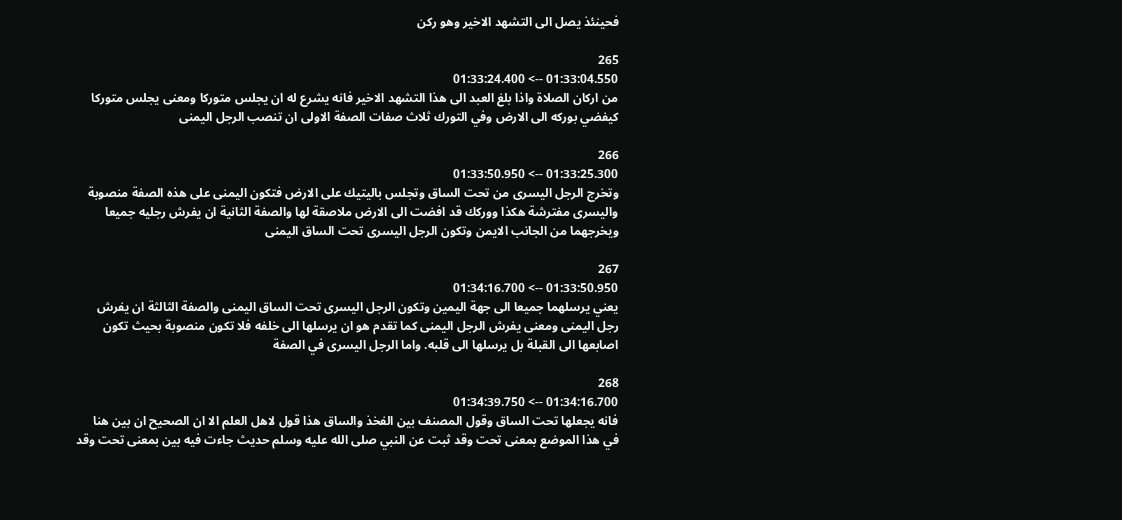فحينئذ يصل الى التشهد الاخير وهو ركن

265
01:33:04.550 --> 01:33:24.400
من اركان الصلاة واذا بلغ العبد الى هذا التشهد الاخير فانه يشرع له ان يجلس متوركا ومعنى يجلس متوركا كيفضي بوركه الى الارض وفي التورك ثلاث صفات الصفة الاولى ان تنصب الرجل اليمنى

266
01:33:25.300 --> 01:33:50.950
وتخرج الرجل اليسرى من تحت الساق وتجلس باليتيك على الارض فتكون اليمنى على هذه الصفة منصوبة واليسرى مفترشة هكذا ووركك قد افضت الى الارض ملاصقة لها والصفة الثانية ان يفرش رجليه جميعا ويخرجهما من الجانب الايمن وتكون الرجل اليسرى تحت الساق اليمنى

267
01:33:50.950 --> 01:34:16.700
يعني يرسلهما جميعا الى جهة اليمين وتكون الرجل اليسرى تحت الساق اليمنى والصفة الثالثة ان يفرش رجل اليمنى ومعنى يفرش الرجل اليمنى كما تقدم هو ان يرسلها الى خلفه فلا تكون منصوبة بحيث تكون اصابعها الى القبلة بل يرسلها الى قلبه. واما الرجل اليسرى في الصفة

268
01:34:16.700 --> 01:34:39.750
فانه يجعلها تحت الساق وقول المصنف بين الفخذ والساق هذا قول لاهل العلم الا ان الصحيح ان بين هنا في هذا الموضع بمعنى تحت وقد ثبت عن النبي صلى الله عليه وسلم حديث جاءت فيه بين بمعنى تحت وقد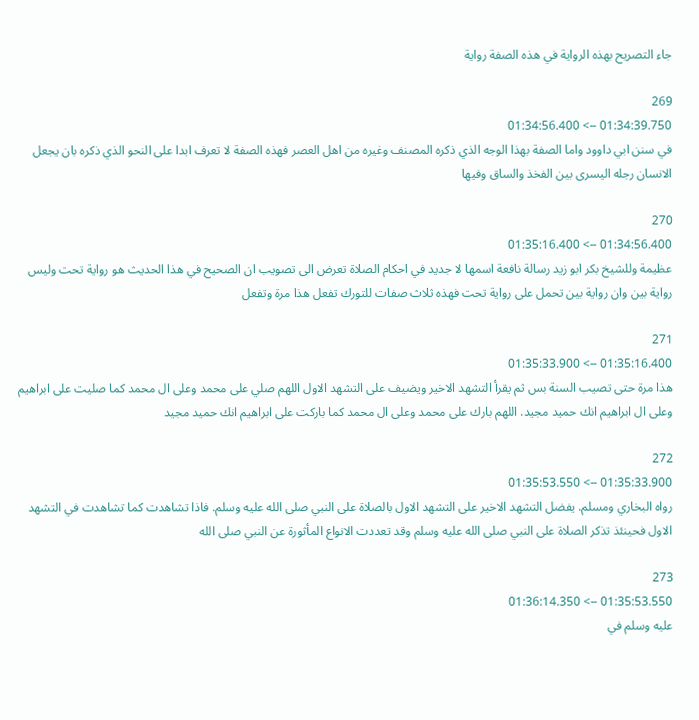جاء التصريح بهذه الرواية في هذه الصفة رواية

269
01:34:39.750 --> 01:34:56.400
في سنن ابي داوود واما الصفة بهذا الوجه الذي ذكره المصنف وغيره من اهل العصر فهذه الصفة لا تعرف ابدا على النحو الذي ذكره بان يجعل الانسان رجله اليسرى بين الفخذ والساق وفيها

270
01:34:56.400 --> 01:35:16.400
عظيمة وللشيخ بكر ابو زيد رسالة نافعة اسمها لا جديد في احكام الصلاة تعرض الى تصويب ان الصحيح في هذا الحديث هو رواية تحت وليس رواية بين وان رواية بين تحمل على رواية تحت فهذه ثلاث صفات للتورك تفعل هذا مرة وتفعل

271
01:35:16.400 --> 01:35:33.900
هذا مرة حتى تصيب السنة بس ثم يقرأ التشهد الاخير ويضيف على التشهد الاول اللهم صلي على محمد وعلى ال محمد كما صليت على ابراهيم وعلى ال ابراهيم انك حميد مجيد. اللهم بارك على محمد وعلى ال محمد كما باركت على ابراهيم انك حميد مجيد

272
01:35:33.900 --> 01:35:53.550
رواه البخاري ومسلم. يفضل التشهد الاخير على التشهد الاول بالصلاة على النبي صلى الله عليه وسلم. فاذا تشاهدت كما تشاهدت في التشهد الاول فحينئذ تذكر الصلاة على النبي صلى الله عليه وسلم وقد تعددت الانواع المأثورة عن النبي صلى الله

273
01:35:53.550 --> 01:36:14.350
عليه وسلم في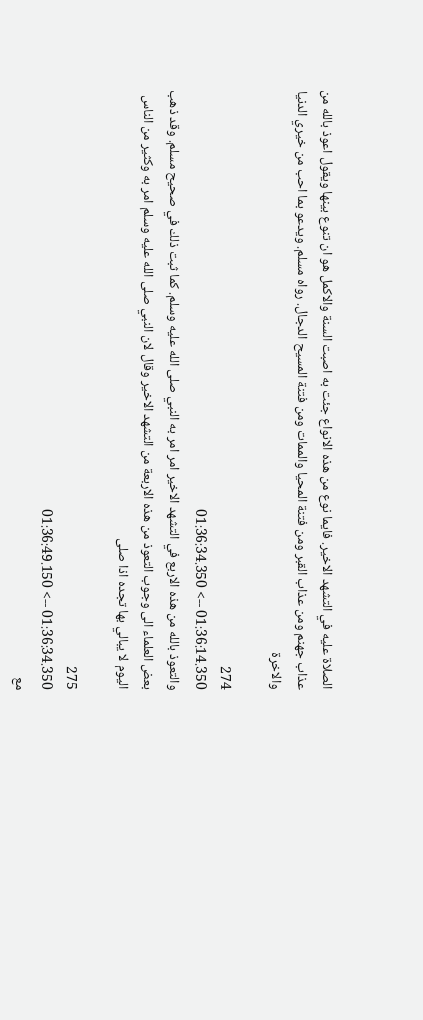الصلاة عليه في التشهد الاخير. فايما نوع من هذه الانواع جئت به اصبت السنة والاكمل هو ان تنوع بينها ويقول اعوذ بالله من عذاب جهنم ومن عذاب القبر ومن فتنة المحيا والممات ومن فتنة المسيح الدجال. رواه مسلم. ويدعو بما احب من خيري الدنيا والاخرة

274
01:36:14.350 --> 01:36:34.350
والتعوذ بالله من هذه الاربع في التشهد الاخير امر امر به النبي صلى الله عليه وسلم. كما ثبت ذلك في صحيح مسلم. وقد ذهب بعض العلماء الى وجوب التعوذ من هذه الاربعة من التشهد الاخير وقال لان النبي صلى الله عليه وسلم امر به وكثير من الناس اليوم لا يبالي بها تجده اذا صلى

275
01:36:34.350 --> 01:36:49.150
مع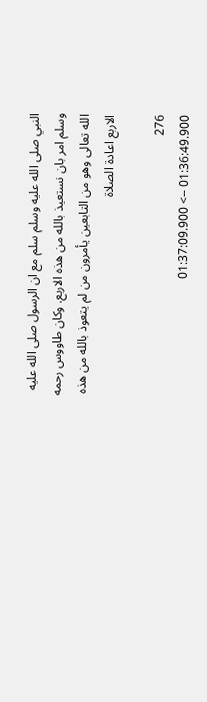النبي صلى الله عليه وسلم سلم مع ان الرسول صلى الله عليه وسلم امر بان نستعيذ بالله من هذه الاربع. وكان طاووس رحمه الله تعالى وهو من التابعين يأمرون من لم يتعوذ بالله من هذه الاربع اعادة الصلاة

276
01:36:49.900 --> 01:37:09.900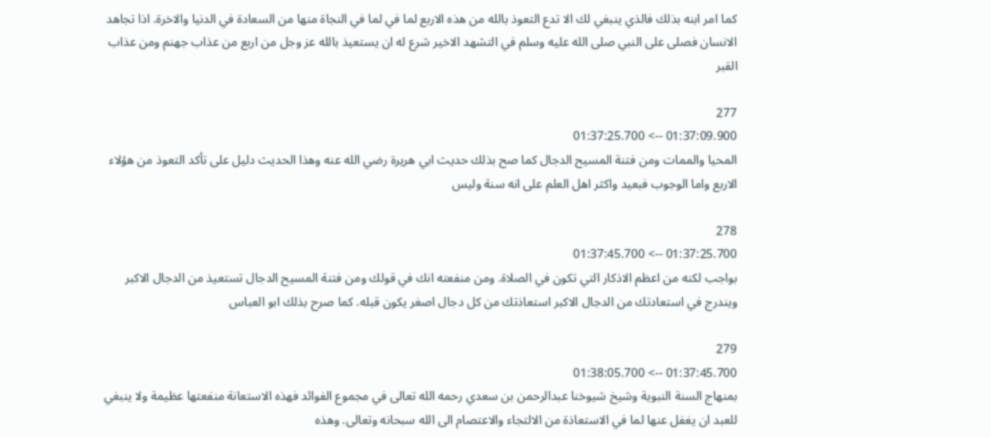كما امر ابنه بذلك فالذي ينبغي لك الا تدع التعوذ بالله من هذه الاربع لما في لما في النجاة منها من السعادة في الدنيا والاخرة. اذا تجاهد الانسان فصلى على النبي صلى الله عليه وسلم في التشهد الاخير شرع له ان يستعيذ بالله عز وجل من اربع من عذاب جهنم ومن عذاب القبر

277
01:37:09.900 --> 01:37:25.700
المحيا والممات ومن فتنة المسيح الدجال كما صح بذلك حديث ابي هريرة رضي الله عنه وهذا الحديث دليل على تأكد التعوذ من هؤلاء الاربع واما الوجوب فبعيد واكثر اهل العلم على انه سنة وليس

278
01:37:25.700 --> 01:37:45.700
بواجب لكنه من اعظم الاذكار التي تكون في الصلاة. ومن منفعته انك في قولك ومن فتنة المسيح الدجال تستعيذ من الدجال الاكبر ويندرج في استعادتك من الدجال الاكبر استعاذتك من كل دجال اصغر يكون قبله. كما صرح بذلك ابو العباس

279
01:37:45.700 --> 01:38:05.700
بمنهاج السنة النبوية وشيخ شيوخنا عبدالرحمن بن سعدي رحمه الله تعالى في مجموع الفوائد فهذه الاستعانة منفعتها عظيمة ولا ينبغي للعبد ان يغفل عنها لما في الاستعاذة من الالتجاء والاعتصام الى الله سبحانه وتعالى. وهذه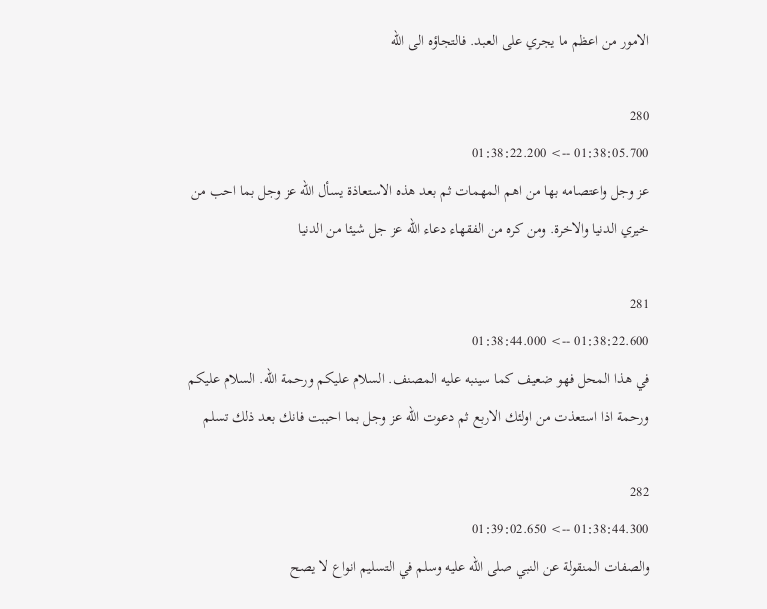الامور من اعظم ما يجري على العبد. فالتجاؤه الى الله

280
01:38:05.700 --> 01:38:22.200
عز وجل واعتصامه بها من اهم المهمات ثم بعد هذه الاستعاذة يسأل الله عز وجل بما احب من خيري الدنيا والاخرة. ومن كره من الفقهاء دعاء الله عز جل شيئا من الدنيا

281
01:38:22.600 --> 01:38:44.000
في هذا المحل فهو ضعيف كما سينبه عليه المصنف. السلام عليكم ورحمة الله. السلام عليكم ورحمة اذا استعذت من اولئك الاربع ثم دعوت الله عز وجل بما احببت فانك بعد ذلك تسلم

282
01:38:44.300 --> 01:39:02.650
والصفات المنقولة عن النبي صلى الله عليه وسلم في التسليم انواع لا يصح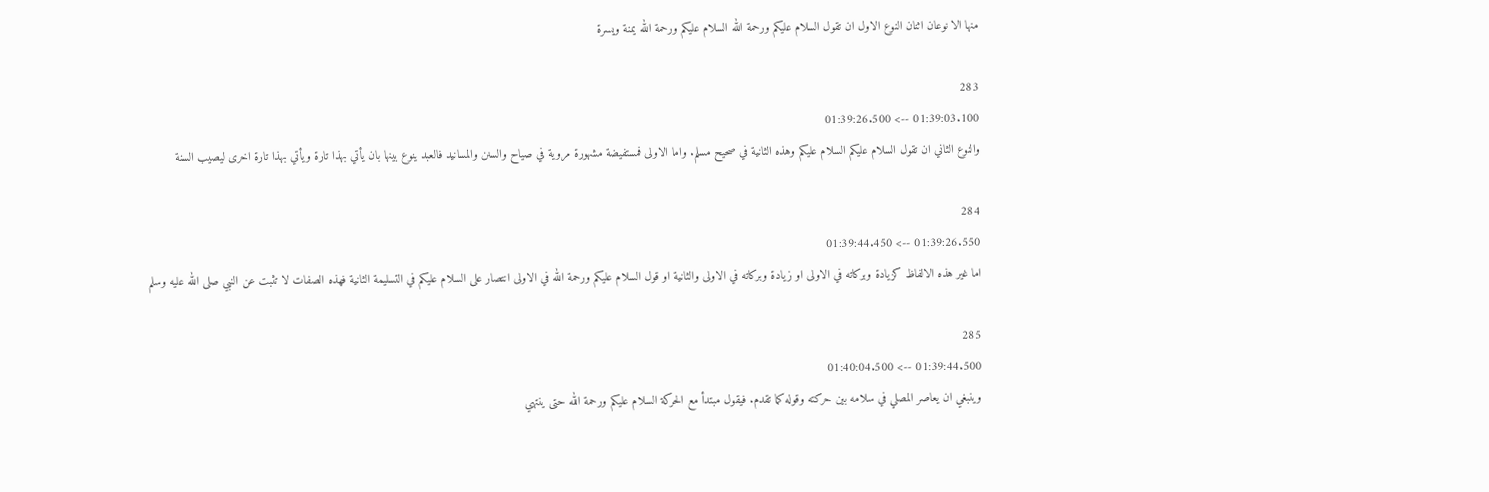منها الا نوعان اثنان النوع الاول ان تقول السلام عليكم ورحمة الله السلام عليكم ورحمة الله يمنة ويسرة

283
01:39:03.100 --> 01:39:26.500
والنوع الثاني ان تقول السلام عليكم السلام عليكم وهذه الثانية في صحيح مسلم. واما الاولى فمستفيضة مشهورة مروية في صياح والسنن والمسانيد فالعبد ينوع بينها بان يأتي بهذا تارة ويأتي بهذا تارة اخرى ليصيب السنة

284
01:39:26.550 --> 01:39:44.450
اما غير هذه الالفاظ كزيادة وبركاته في الاولى او زيادة وبركاته في الاولى والثانية او قول السلام عليكم ورحمة الله في الاولى انتصار على السلام عليكم في التسليمة الثانية فهذه الصفات لا تثبت عن النبي صلى الله عليه وسلم

285
01:39:44.500 --> 01:40:04.500
وينبغي ان يعاصر المصلي في سلامه بين حركته وقوله كما تقدم. فيقول مبتدأ مع الحركة السلام عليكم ورحمة الله حتى ينتهي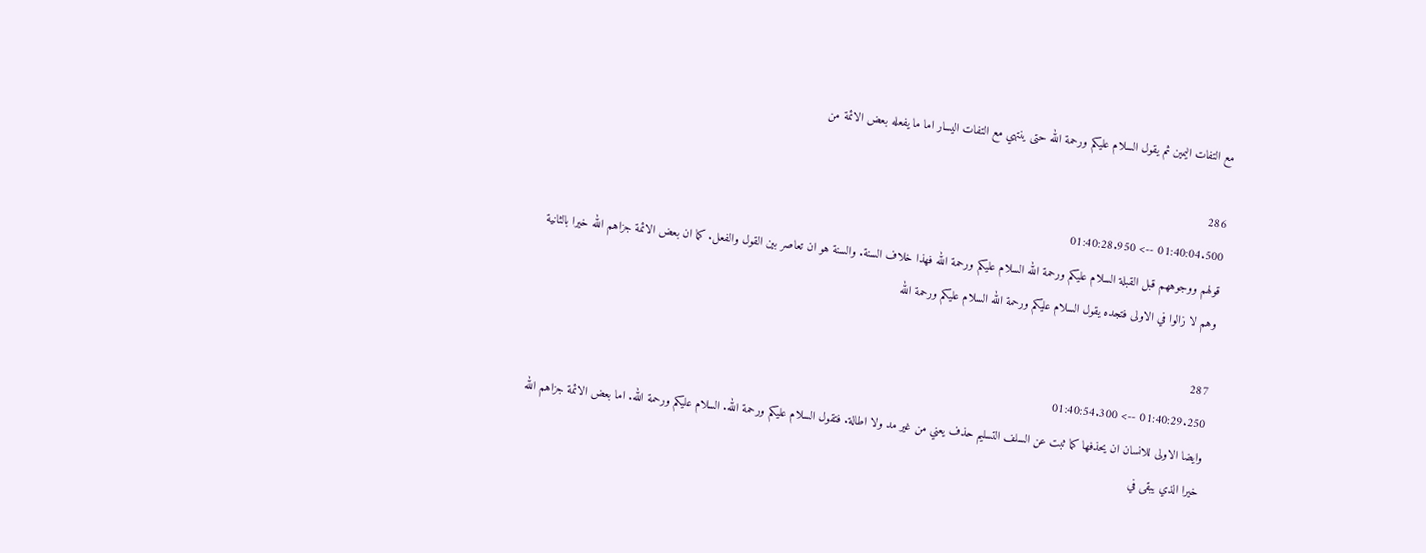مع التفات اليمين ثم يقول السلام عليكم ورحمة الله حتى ينتهي مع التفات اليسار اما ما يفعله بعض الائمة من

286
01:40:04.500 --> 01:40:28.950
قولهم ووجوههم قبل القبلة السلام عليكم ورحمة الله السلام عليكم ورحمة الله فهذا خلاف السنة. والسنة هو ان تعاصر بين القول والفعل. كما ان بعض الائمة جزاهم الله خيرا بالثانية وهم لا زالوا في الاولى فتجده يقول السلام عليكم ورحمة الله السلام عليكم ورحمة الله

287
01:40:29.250 --> 01:40:54.300
وايضا الاولى للانسان ان يحذفها كما ثبت عن السلف التسليم حذف يعني من غير مد ولا اطالة. فتقول السلام عليكم ورحمة الله. السلام عليكم ورحمة الله. اما بعض الائمة جزاهم الله خيرا الذي يبقى في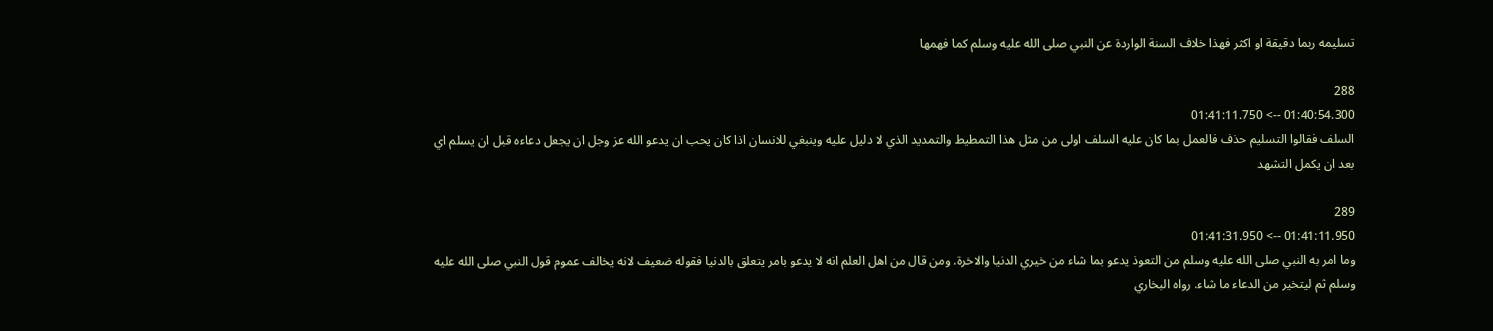تسليمه ربما دقيقة او اكثر فهذا خلاف السنة الواردة عن النبي صلى الله عليه وسلم كما فهمها

288
01:40:54.300 --> 01:41:11.750
السلف فقالوا التسليم حذف فالعمل بما كان عليه السلف اولى من مثل هذا التمطيط والتمديد الذي لا دليل عليه وينبغي للانسان اذا كان يحب ان يدعو الله عز وجل ان يجعل دعاءه قبل ان يسلم اي بعد ان يكمل التشهد

289
01:41:11.950 --> 01:41:31.950
وما امر به النبي صلى الله عليه وسلم من التعوذ يدعو بما شاء من خيري الدنيا والاخرة. ومن قال من اهل العلم انه لا يدعو بامر يتعلق بالدنيا فقوله ضعيف لانه يخالف عموم قول النبي صلى الله عليه وسلم ثم ليتخير من الدعاء ما شاء. رواه البخاري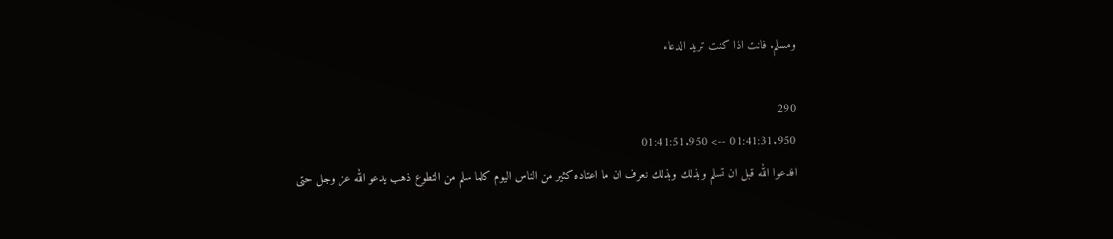ومسلم. فانت اذا كنت تريد الدعاء

290
01:41:31.950 --> 01:41:51.950
افدعوا الله قبل ان تسلم وبذلك وبذلك نعرف ان ما اعتاده كثير من الناس اليوم كلما سلم من التطوع ذهب يدعو الله عز وجل حتى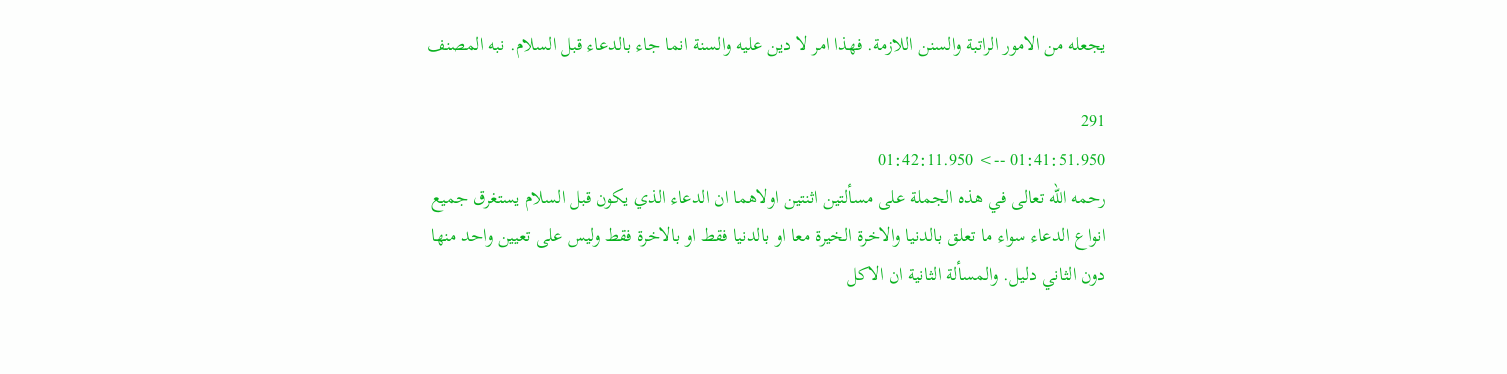يجعله من الامور الراتبة والسنن اللازمة. فهذا امر لا دين عليه والسنة انما جاء بالدعاء قبل السلام. نبه المصنف

291
01:41:51.950 --> 01:42:11.950
رحمه الله تعالى في هذه الجملة على مسألتين اثنتين اولاهما ان الدعاء الذي يكون قبل السلام يستغرق جميع انواع الدعاء سواء ما تعلق بالدنيا والاخرة الخيرة معا او بالدنيا فقط او بالاخرة فقط وليس على تعيين واحد منها دون الثاني دليل. والمسألة الثانية ان الاكل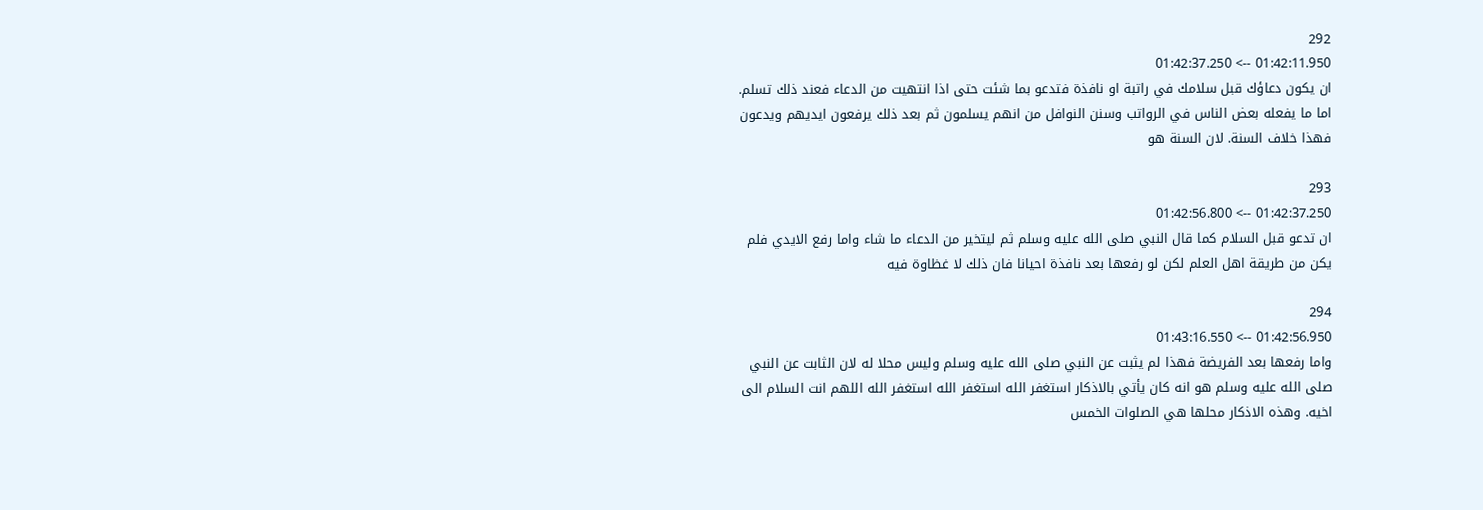292
01:42:11.950 --> 01:42:37.250
ان يكون دعاؤك قبل سلامك في راتبة او نافذة فتدعو بما شئت حتى اذا انتهيت من الدعاء فعند ذلك تسلم. اما ما يفعله بعض الناس في الرواتب وسنن النوافل من انهم يسلمون ثم بعد ذلك يرفعون ايديهم ويدعون فهذا خلاف السنة. لان السنة هو

293
01:42:37.250 --> 01:42:56.800
ان تدعو قبل السلام كما قال النبي صلى الله عليه وسلم ثم ليتخير من الدعاء ما شاء واما رفع الايدي فلم يكن من طريقة اهل العلم لكن لو رفعها بعد نافذة احيانا فان ذلك لا غظاوة فيه

294
01:42:56.950 --> 01:43:16.550
واما رفعها بعد الفريضة فهذا لم يثبت عن النبي صلى الله عليه وسلم وليس محلا له لان الثابت عن النبي صلى الله عليه وسلم هو انه كان يأتي بالاذكار استغفر الله استغفر الله استغفر الله اللهم انت السلام الى اخيه. وهذه الاذكار محلها هي الصلوات الخمس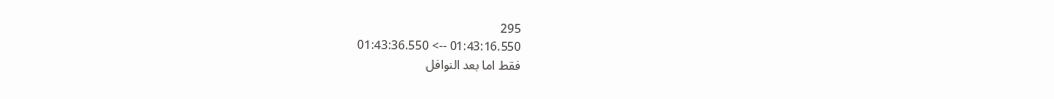295
01:43:16.550 --> 01:43:36.550
فقط اما بعد النوافل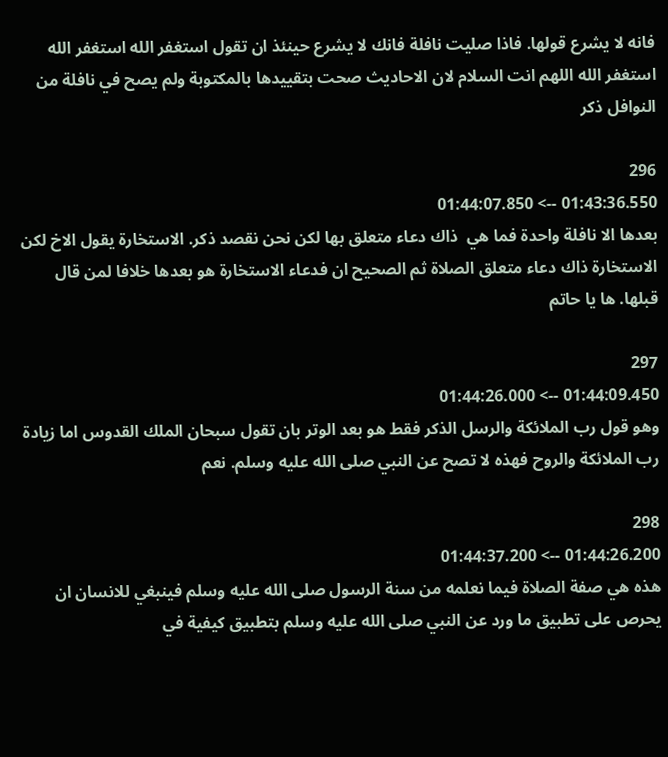فانه لا يشرع قولها. فاذا صليت نافلة فانك لا يشرع حينئذ ان تقول استغفر الله استغفر الله استغفر الله اللهم انت السلام لان الاحاديث صحت بتقييدها بالمكتوبة ولم يصح في نافلة من النوافل ذكر

296
01:43:36.550 --> 01:44:07.850
بعدها الا نافلة واحدة فما هي  ذاك دعاء متعلق بها لكن نحن نقصد ذكر. الاستخارة يقول الاخ لكن الاستخارة ذاك دعاء متعلق الصلاة ثم الصحيح ان فدعاء الاستخارة هو بعدها خلافا لمن قال قبلها. ها يا حاتم

297
01:44:09.450 --> 01:44:26.000
وهو قول رب الملائكة والرسل الذكر فقط هو بعد الوتر بان تقول سبحان الملك القدوس اما زيادة رب الملائكة والروح فهذه لا تصح عن النبي صلى الله عليه وسلم. نعم

298
01:44:26.200 --> 01:44:37.200
هذه هي صفة الصلاة فيما نعلمه من سنة الرسول صلى الله عليه وسلم فينبغي للانسان ان يحرص على تطبيق ما ورد عن النبي صلى الله عليه وسلم بتطبيق كيفية في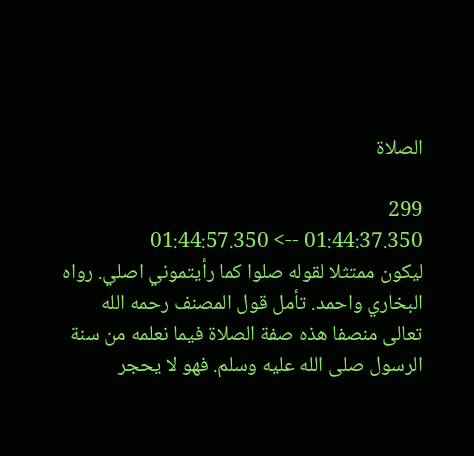الصلاة

299
01:44:37.350 --> 01:44:57.350
ليكون ممتثلا لقوله صلوا كما رأيتموني اصلي. رواه البخاري واحمد. تأمل قول المصنف رحمه الله تعالى منصفا هذه صفة الصلاة فيما نعلمه من سنة الرسول صلى الله عليه وسلم. فهو لا يحجر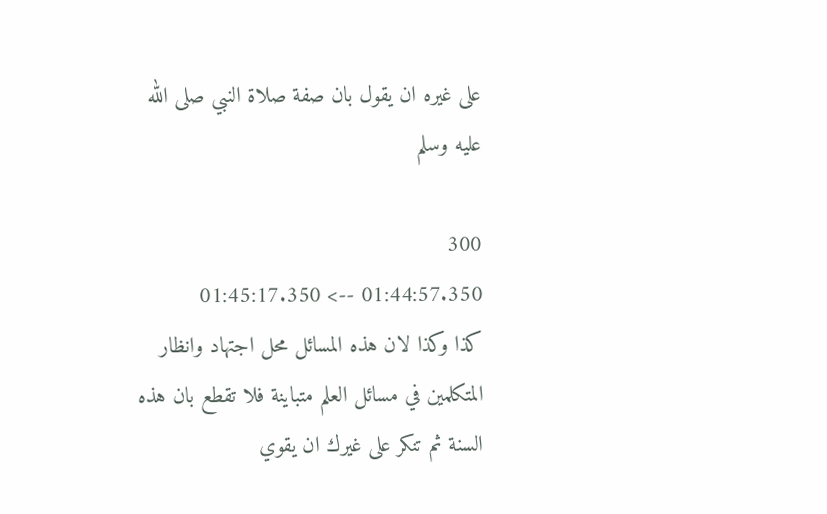على غيره ان يقول بان صفة صلاة النبي صلى الله عليه وسلم

300
01:44:57.350 --> 01:45:17.350
كذا وكذا لان هذه المسائل محل اجتهاد وانظار المتكلمين في مسائل العلم متباينة فلا تقطع بان هذه السنة ثم تنكر على غيرك ان يقوي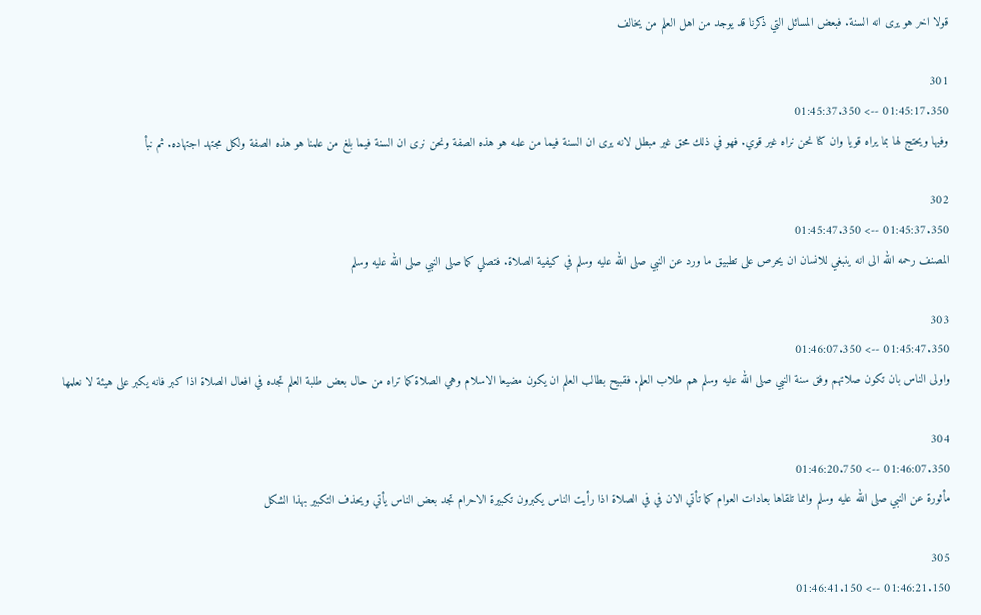قولا اخر هو يرى انه السنة. فبعض المسائل التي ذكرنا قد يوجد من اهل العلم من يخالف

301
01:45:17.350 --> 01:45:37.350
وفيها ويحتج لها بما يراه قويا وان كنا نحن نراه غير قوي. فهو في ذلك محق غير مبطل لانه يرى ان السنة فيما من علمه هو هذه الصفة ونحن نرى ان السنة فيما بلغ من علمنا هو هذه الصفة ولكل مجتهد اجتهاده. ثم نبأ

302
01:45:37.350 --> 01:45:47.350
المصنف رحمه الله الى انه ينبغي للانسان ان يحرص على تطبيق ما ورد عن النبي صلى الله عليه وسلم في كيفية الصلاة. فتصلي كما صلى النبي صلى الله عليه وسلم

303
01:45:47.350 --> 01:46:07.350
واولى الناس بان تكون صلاتهم وفق سنة النبي صلى الله عليه وسلم هم طلاب العلم. فقبيح بطالب العلم ان يكون مضيعا الاسلام وهي الصلاة كما تراه من حال بعض طلبة العلم تجده في افعال الصلاة اذا كبر فانه يكبر على هيئة لا نعلمها

304
01:46:07.350 --> 01:46:20.750
مأثورة عن النبي صلى الله عليه وسلم وانما تلقاها بعادات العوام كما تأتي الان في في الصلاة اذا رأيت الناس يكبرون تكبيرة الاحرام تجد بعض الناس يأتي ويحذف التكبير بهذا الشكل

305
01:46:21.150 --> 01:46:41.150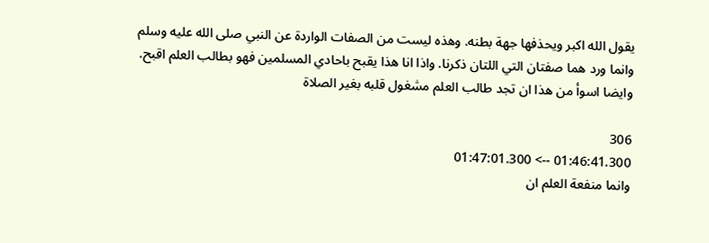يقول الله اكبر ويحذفها جهة بطنه. وهذه ليست من الصفات الواردة عن النبي صلى الله عليه وسلم وانما ورد هما صفتان التي اللتان ذكرنا. واذا انا هذا يقبح باحادي المسلمين فهو بطالب العلم اقبح. وايضا اسوأ من هذا ان تجد طالب العلم مشغول قلبه بغير الصلاة

306
01:46:41.300 --> 01:47:01.300
وانما منفعة العلم ان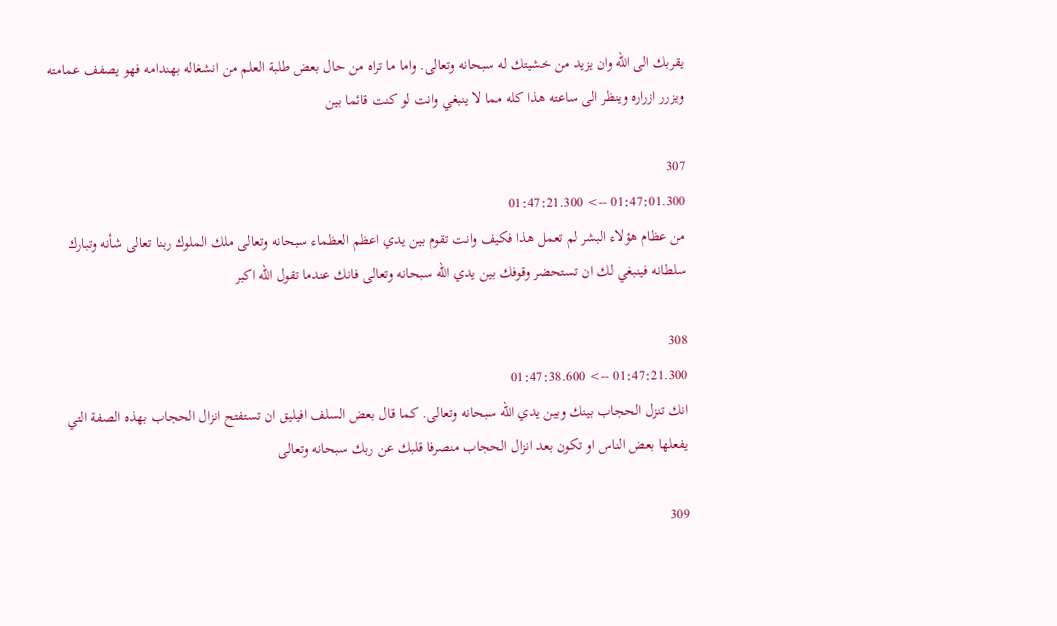يقربك الى الله وان يزيد من خشيتك له سبحانه وتعالى. واما ما تراه من حال بعض طلبة العلم من انشغاله بهندامه فهو يصفف عمامته ويزرر ازراره وينظر الى ساعته هذا كله مما لا ينبغي وانت لو كنت قائما بين

307
01:47:01.300 --> 01:47:21.300
من عظام هؤلاء البشر لم تعمل هذا فكيف وانت تقوم بين يدي اعظم العظماء سبحانه وتعالى ملك الملوك ربنا تعالى شأنه وتبارك سلطانه فينبغي لك ان تستحضر وقوفك بين يدي الله سبحانه وتعالى فانك عندما تقول الله اكبر

308
01:47:21.300 --> 01:47:38.600
انك تنزل الحجاب بينك وبين يدي الله سبحانه وتعالى. كما قال بعض السلف افيليق ان تستفتح انزال الحجاب بهذه الصفة التي يفعلها بعض الناس او تكون بعد انزال الحجاب منصرفا قلبك عن ربك سبحانه وتعالى

309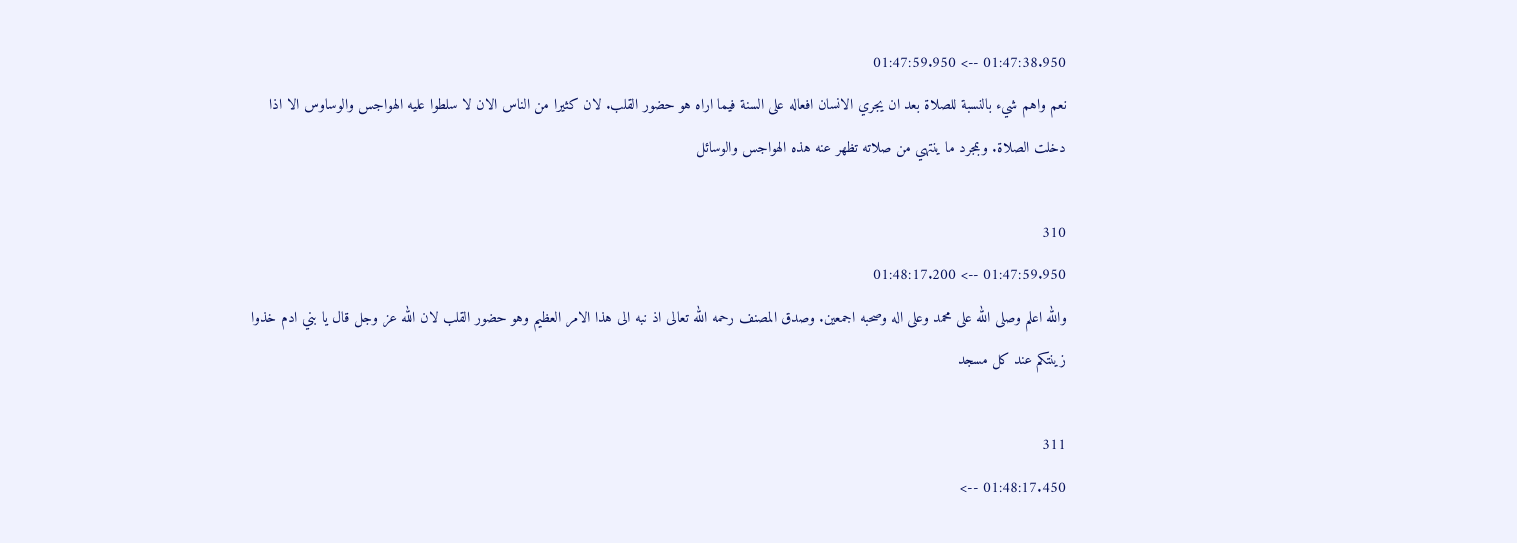01:47:38.950 --> 01:47:59.950
نعم واهم شيء بالنسبة للصلاة بعد ان يجري الانسان افعاله على السنة فيما اراه هو حضور القلب. لان كثيرا من الناس الان لا سلطوا عليه الهواجس والوساوس الا اذا دخلت الصلاة. وبمجرد ما ينتهي من صلاته تظهر عنه هذه الهواجس والوسائل

310
01:47:59.950 --> 01:48:17.200
والله اعلم وصلى الله على محمد وعلى اله وصحبه اجمعين. وصدق المصنف رحمه الله تعالى اذ نبه الى هذا الامر العظيم وهو حضور القلب لان الله عز وجل قال يا بني ادم خذوا زينتكم عند كل مسجد

311
01:48:17.450 -->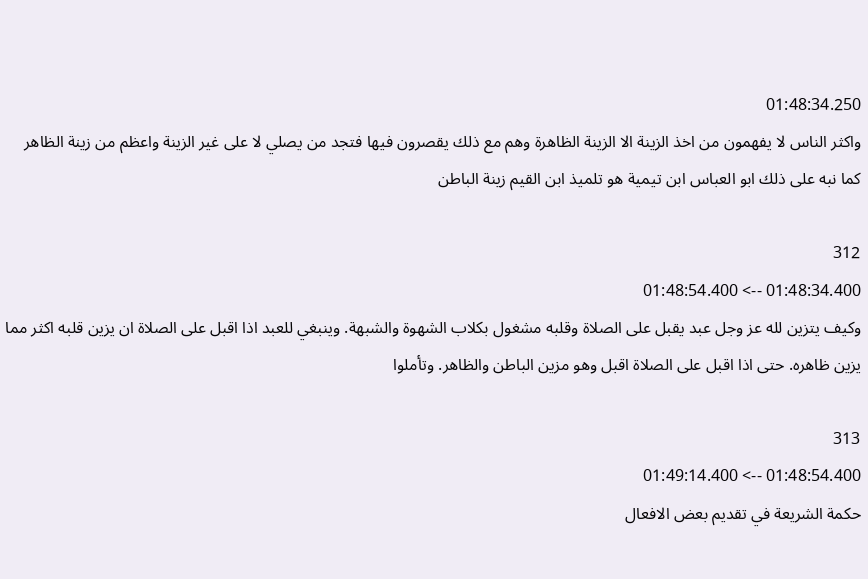01:48:34.250
واكثر الناس لا يفهمون من اخذ الزينة الا الزينة الظاهرة وهم مع ذلك يقصرون فيها فتجد من يصلي لا على غير الزينة واعظم من زينة الظاهر كما نبه على ذلك ابو العباس ابن تيمية هو تلميذ ابن القيم زينة الباطن

312
01:48:34.400 --> 01:48:54.400
وكيف يتزين لله عز وجل عبد يقبل على الصلاة وقلبه مشغول بكلاب الشهوة والشبهة. وينبغي للعبد اذا اقبل على الصلاة ان يزين قلبه اكثر مما يزين ظاهره. حتى اذا اقبل على الصلاة اقبل وهو مزين الباطن والظاهر. وتأملوا

313
01:48:54.400 --> 01:49:14.400
حكمة الشريعة في تقديم بعض الافعال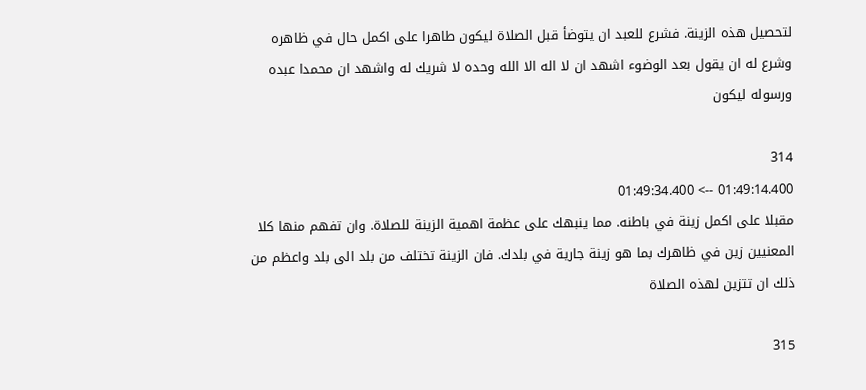لتحصيل هذه الزينة. فشرع للعبد ان يتوضأ قبل الصلاة ليكون طاهرا على اكمل حال في ظاهره وشرع له ان يقول بعد الوضوء اشهد ان لا اله الا الله وحده لا شريك له واشهد ان محمدا عبده ورسوله ليكون

314
01:49:14.400 --> 01:49:34.400
مقبلا على اكمل زينة في باطنه. مما ينبهك على عظمة اهمية الزينة للصلاة. وان تفهم منها كلا المعنيين زين في ظاهرك بما هو زينة جارية في بلدك. فان الزينة تختلف من بلد الى بلد واعظم من ذلك ان تتزين لهذه الصلاة

315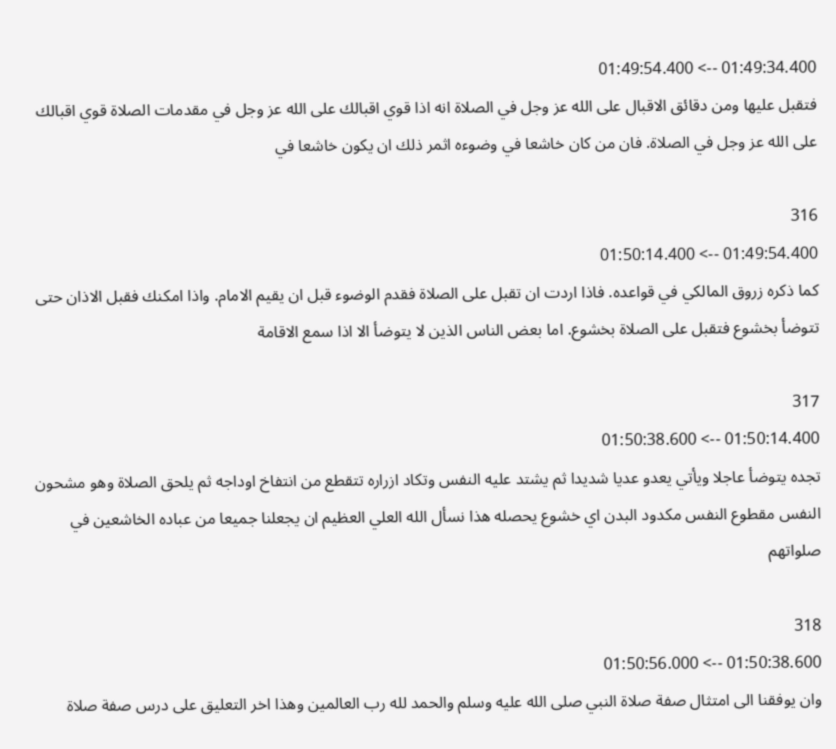01:49:34.400 --> 01:49:54.400
فتقبل عليها ومن دقائق الاقبال على الله عز وجل في الصلاة انه اذا قوي اقبالك على الله عز وجل في مقدمات الصلاة قوي اقبالك على الله عز وجل في الصلاة. فان من كان خاشعا في وضوءه اثمر ذلك ان يكون خاشعا في

316
01:49:54.400 --> 01:50:14.400
كما ذكره زروق المالكي في قواعده. فاذا اردت ان تقبل على الصلاة فقدم الوضوء قبل ان يقيم الامام. واذا امكنك فقبل الاذان حتى تتوضأ بخشوع فتقبل على الصلاة بخشوع. اما بعض الناس الذين لا يتوضأ الا اذا سمع الاقامة

317
01:50:14.400 --> 01:50:38.600
تجده يتوضأ عاجلا ويأتي يعدو عديا شديدا ثم يشتد عليه النفس وتكاد ازراره تتقطع من انتفاخ اوداجه ثم يلحق الصلاة وهو مشحون النفس مقطوع النفس مكدود البدن اي خشوع يحصله هذا نسأل الله العلي العظيم ان يجعلنا جميعا من عباده الخاشعين في صلواتهم

318
01:50:38.600 --> 01:50:56.000
وان يوفقنا الى امتثال صفة صلاة النبي صلى الله عليه وسلم والحمد لله رب العالمين وهذا اخر التعليق على درس صفة صلاة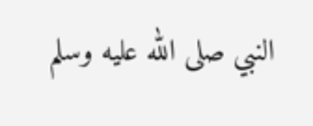النبي صلى الله عليه وسلم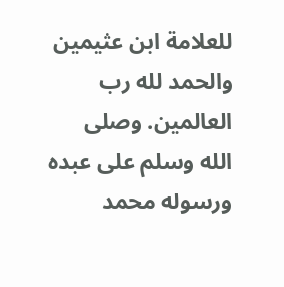للعلامة ابن عثيمين والحمد لله رب العالمين. وصلى الله وسلم على عبده ورسوله محمد